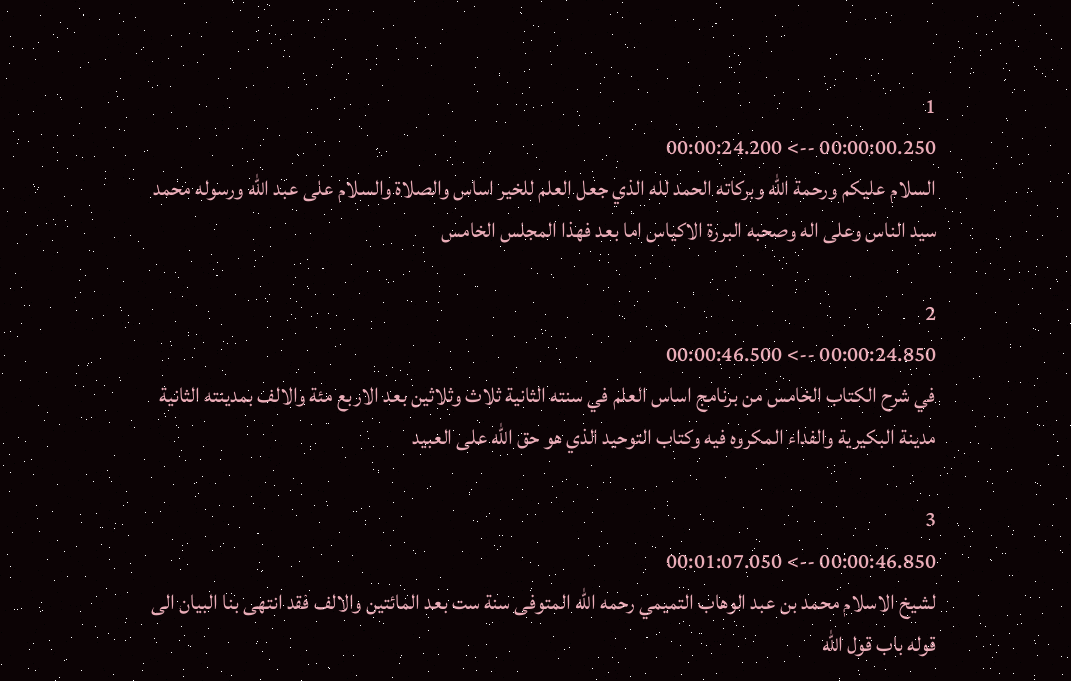1
00:00:00.250 --> 00:00:24.200
السلام عليكم ورحمة الله وبركاته الحمد لله الذي جعل العلم للخير اساس والصلاة والسلام على عبد الله ورسوله محمد سيد الناس وعلى اله وصحبه البررة الاكياس اما بعد فهذا المجلس الخامس

2
00:00:24.850 --> 00:00:46.500
في شرح الكتاب الخامس من برنامج اساس العلم في سنته الثانية ثلاث وثلاثين بعد الاربع مئة والالف بمدينته الثانية مدينة البكيرية والفداء المكروه فيه وكتاب التوحيد الذي هو حق الله على العبيد

3
00:00:46.850 --> 00:01:07.050
لشيخ الاسلام محمد بن عبد الوهاب التميمي رحمه الله المتوفى سنة ست بعد المائتين والالف فقد انتهى بنا البيان الى قوله باب قول الله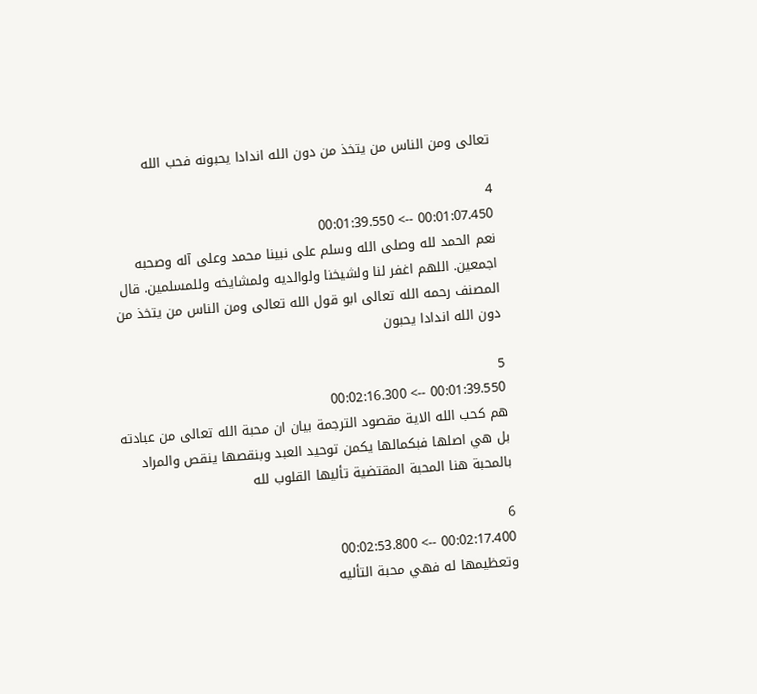تعالى ومن الناس من يتخذ من دون الله اندادا يحبونه فحب الله

4
00:01:07.450 --> 00:01:39.550
نعم الحمد لله وصلى الله وسلم على نبينا محمد وعلى آله وصحبه اجمعين. اللهم اغفر لنا ولشيخنا ولوالديه ولمشايخه وللمسلمين. قال المصنف رحمه الله تعالى ابو قول الله تعالى ومن الناس من يتخذ من دون الله اندادا يحبون

5
00:01:39.550 --> 00:02:16.300
هم كحب الله الاية مقصود الترجمة بيان ان محبة الله تعالى من عبادته بل هي اصلها فبكمالها يكمن توحيد العبد وبنقصها ينقص والمراد بالمحبة هنا المحبة المقتضية تأليها القلوب لله

6
00:02:17.400 --> 00:02:53.800
وتعظيمها له فهي محبة التأليه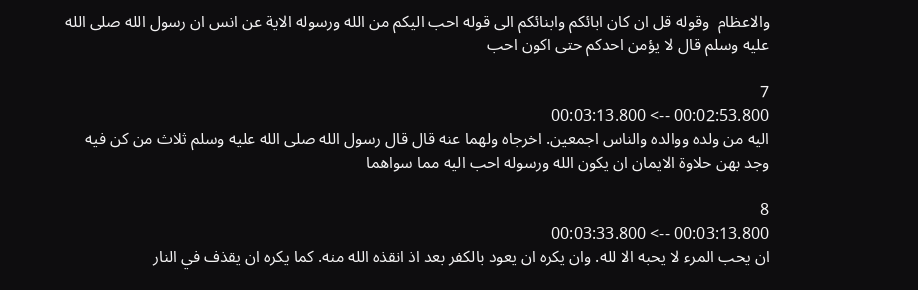والاعظام  وقوله قل ان كان ابائكم وابنائكم الى قوله احب اليكم من الله ورسوله الاية عن انس ان رسول الله صلى الله عليه وسلم قال لا يؤمن احدكم حتى اكون احب

7
00:02:53.800 --> 00:03:13.800
اليه من ولده ووالده والناس اجمعين. اخرجاه ولهما عنه قال قال رسول الله صلى الله عليه وسلم ثلاث من كن فيه وجد بهن حلاوة الايمان ان يكون الله ورسوله احب اليه مما سواهما

8
00:03:13.800 --> 00:03:33.800
ان يحب المرء لا يحبه الا لله. وان يكره ان يعود بالكفر بعد اذ انقذه الله منه. كما يكره ان يقذف في النار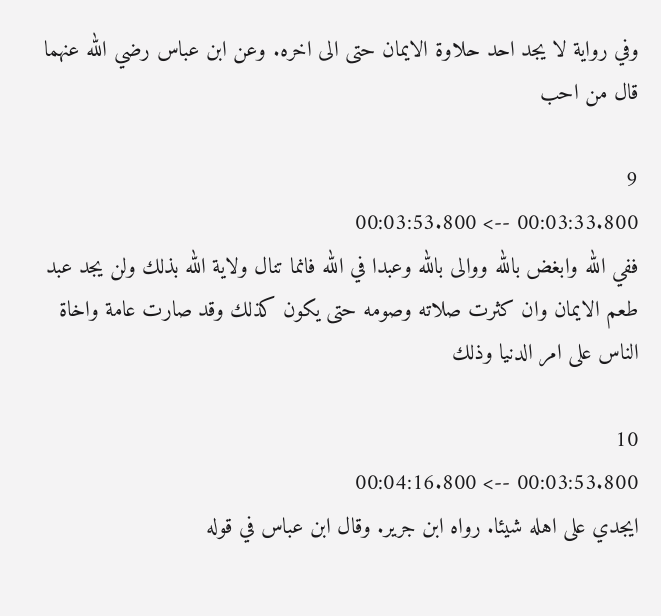وفي رواية لا يجد احد حلاوة الايمان حتى الى اخره. وعن ابن عباس رضي الله عنهما قال من احب

9
00:03:33.800 --> 00:03:53.800
ففي الله وابغض بالله ووالى بالله وعبدا في الله فانما تنال ولاية الله بذلك ولن يجد عبد طعم الايمان وان كثرت صلاته وصومه حتى يكون كذلك وقد صارت عامة واخاة الناس على امر الدنيا وذلك

10
00:03:53.800 --> 00:04:16.800
ايجدي على اهله شيئا. رواه ابن جرير. وقال ابن عباس في قوله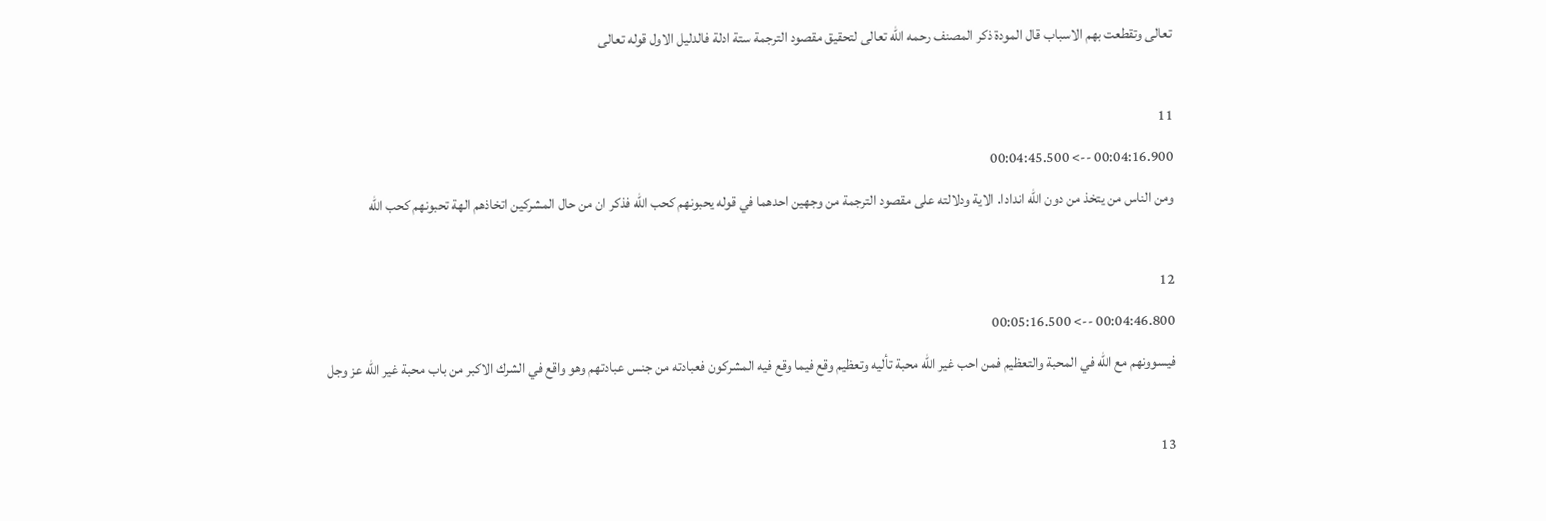تعالى وتقطعت بهم الاسباب قال المودة ذكر المصنف رحمه الله تعالى لتحقيق مقصود الترجمة ستة ادلة فالدليل الاول قوله تعالى

11
00:04:16.900 --> 00:04:45.500
ومن الناس من يتخذ من دون الله اندادا. الاية ودلالته على مقصود الترجمة من وجهين احدهما في قوله يحبونهم كحب الله فذكر ان من حال المشركين اتخاذهم الهة تحبونهم كحب الله

12
00:04:46.800 --> 00:05:16.500
فيسوونهم مع الله في المحبة والتعظيم فمن احب غير الله محبة تأليه وتعظيم وقع فيما وقع فيه المشركون فعبادته من جنس عبادتهم وهو واقع في الشرك الاكبر من باب محبة غير الله عز وجل

13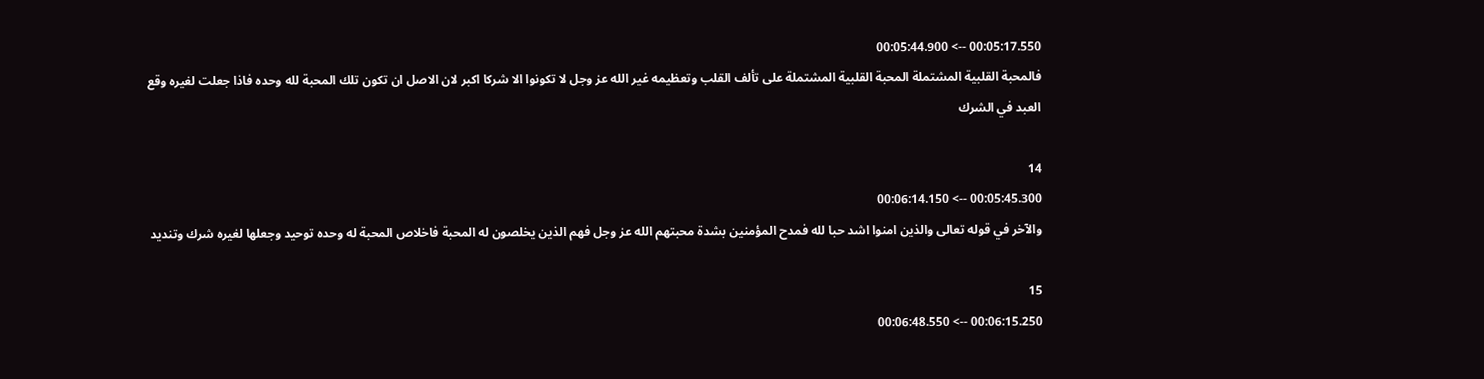00:05:17.550 --> 00:05:44.900
فالمحبة القلبية المشتملة المحبة القلبية المشتملة على تألف القلب وتعظيمه غير الله عز وجل لا تكونوا الا شركا اكبر لان الاصل ان تكون تلك المحبة لله وحده فاذا جعلت لغيره وقع العبد في الشرك

14
00:05:45.300 --> 00:06:14.150
والآخر في قوله تعالى والذين امنوا اشد حبا لله فمدح المؤمنين بشدة محبتهم الله عز وجل فهم الذين يخلصون له المحبة فاخلاص المحبة له وحده توحيد وجعلها لغيره شرك وتنديد

15
00:06:15.250 --> 00:06:48.550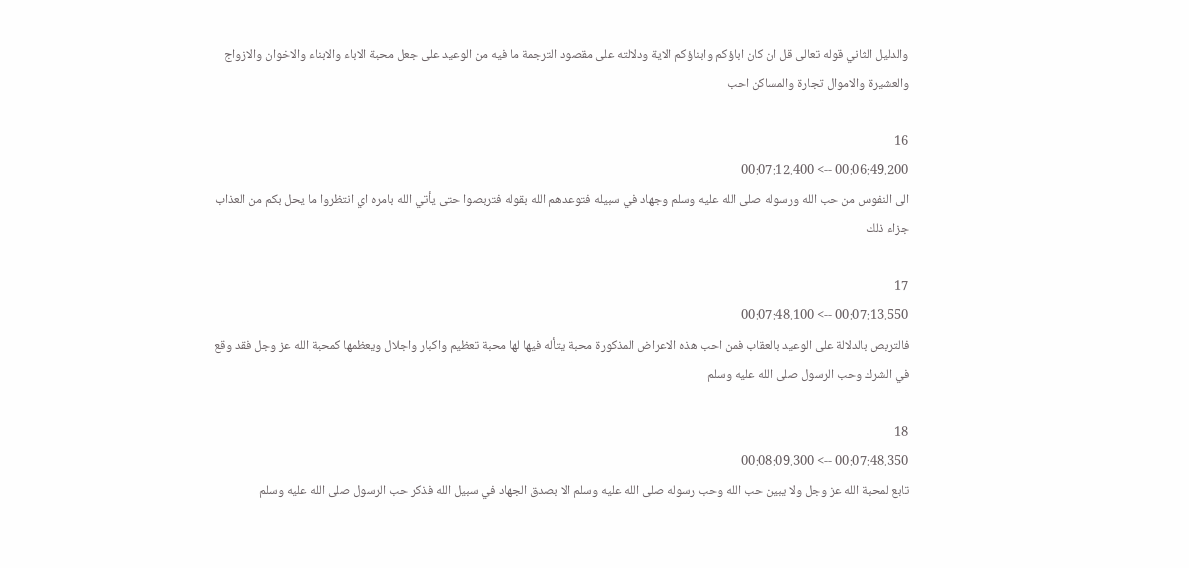والدليل الثاني قوله تعالى قل ان كان اباؤكم وابناؤكم الاية ودلالته على مقصود الترجمة ما فيه من الوعيد على جعل محبة الاباء والابناء والاخوان والازواج والعشيرة والاموال تجارة والمساكن احب

16
00:06:49.200 --> 00:07:12.400
الى النفوس من حب الله ورسوله صلى الله عليه وسلم وجهاد في سبيله فتوعدهم الله بقوله فتربصوا حتى يأتي الله بامره اي انتظروا ما يحل بكم من العذاب جزاء ذلك

17
00:07:13.550 --> 00:07:48.100
فالتربص بالدلالة على الوعيد بالعقاب فمن احب هذه الاعراض المذكورة محبة يتأله فيها لها محبة تعظيم واكبار واجلال ويعظمها كمحبة الله عز وجل فقد وقع في الشرك وحب الرسول صلى الله عليه وسلم

18
00:07:48.350 --> 00:08:09.300
تابع لمحبة الله عز وجل ولا يبين حب الله وحب رسوله صلى الله عليه وسلم الا بصدق الجهاد في سبيل الله فذكر حب الرسول صلى الله عليه وسلم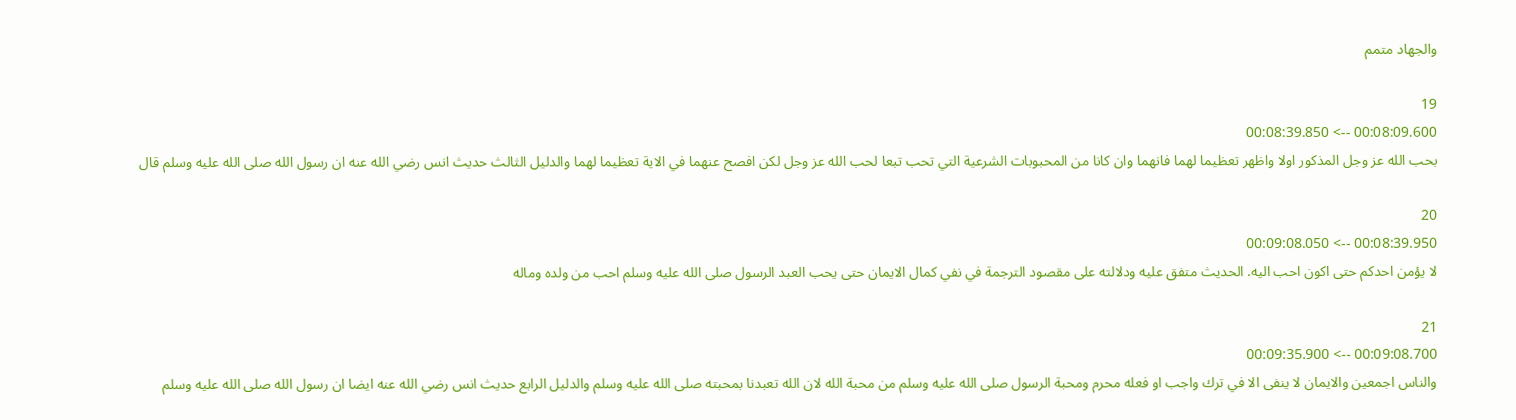والجهاد متمم

19
00:08:09.600 --> 00:08:39.850
بحب الله عز وجل المذكور اولا واظهر تعظيما لهما فانهما وان كانا من المحبوبات الشرعية التي تحب تبعا لحب الله عز وجل لكن افصح عنهما في الاية تعظيما لهما والدليل الثالث حديث انس رضي الله عنه ان رسول الله صلى الله عليه وسلم قال

20
00:08:39.950 --> 00:09:08.050
لا يؤمن احدكم حتى اكون احب اليه. الحديث متفق عليه ودلالته على مقصود الترجمة في نفي كمال الايمان حتى يحب العبد الرسول صلى الله عليه وسلم احب من ولده وماله

21
00:09:08.700 --> 00:09:35.900
والناس اجمعين والايمان لا ينفى الا في ترك واجب او فعله محرم ومحبة الرسول صلى الله عليه وسلم من محبة الله لان الله تعبدنا بمحبته صلى الله عليه وسلم والدليل الرابع حديث انس رضي الله عنه ايضا ان رسول الله صلى الله عليه وسلم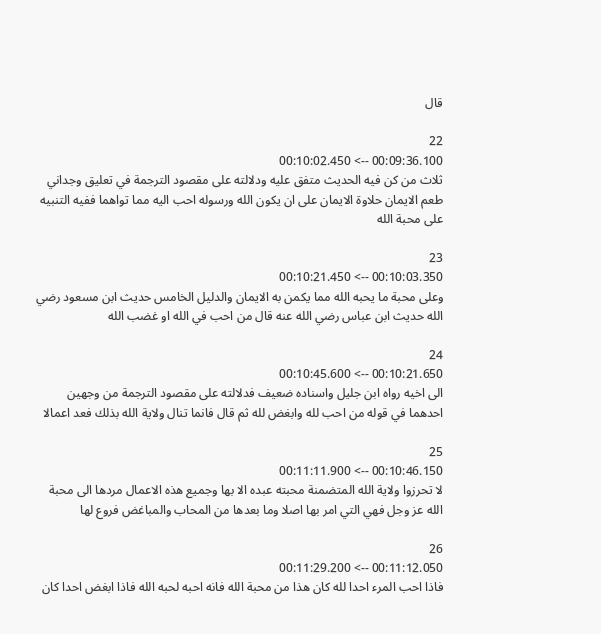قال

22
00:09:36.100 --> 00:10:02.450
ثلاث من كن فيه الحديث متفق عليه ودلالته على مقصود الترجمة في تعليق وجداني طعم الايمان حلاوة الايمان على ان يكون الله ورسوله احب اليه مما تواهما ففيه التنبيه على محبة الله

23
00:10:03.350 --> 00:10:21.450
وعلى محبة ما يحبه الله مما يكمن به الايمان والدليل الخامس حديث ابن مسعود رضي الله حديث ابن عباس رضي الله عنه قال من احب في الله او غضب الله

24
00:10:21.650 --> 00:10:45.600
الى اخيه رواه ابن جليل واسناده ضعيف فدلالته على مقصود الترجمة من وجهين احدهما في قوله من احب لله وابغض لله ثم قال فانما تنال ولاية الله بذلك فعد اعمالا

25
00:10:46.150 --> 00:11:11.900
لا تحرزوا ولاية الله المتضمنة محبته عبده الا بها وجميع هذه الاعمال مردها الى محبة الله عز وجل فهي التي امر بها اصلا وما بعدها من المحاب والمباغض فروع لها

26
00:11:12.050 --> 00:11:29.200
فاذا احب المرء احدا لله كان هذا من محبة الله فانه احبه لحبه الله فاذا ابغض احدا كان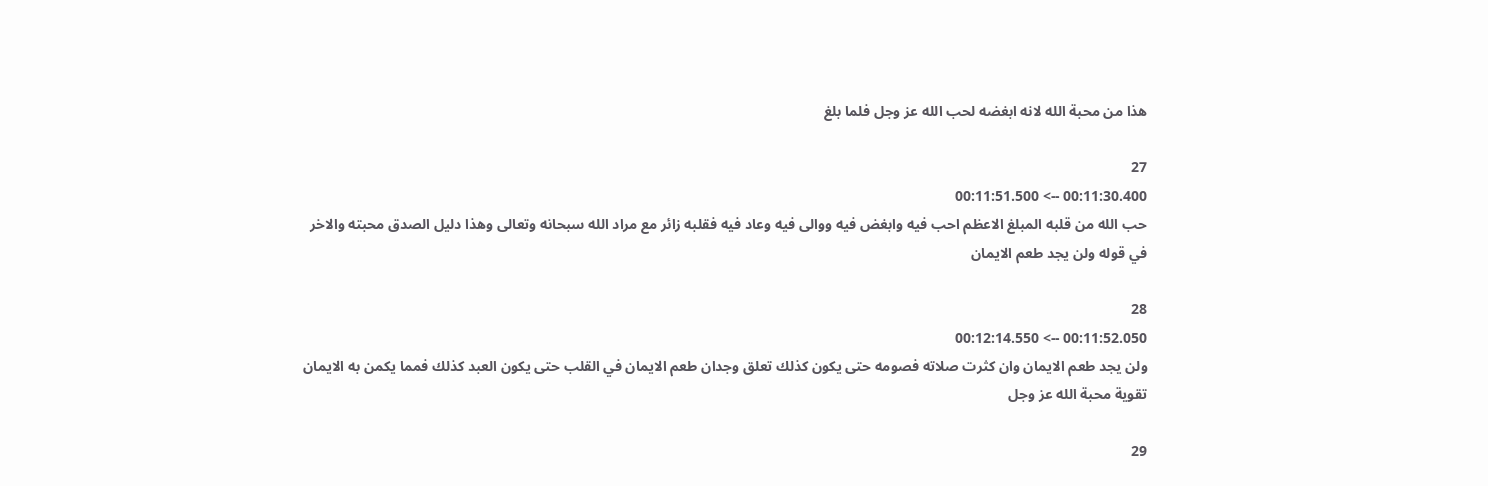هذا من محبة الله لانه ابغضه لحب الله عز وجل فلما بلغ

27
00:11:30.400 --> 00:11:51.500
حب الله من قلبه المبلغ الاعظم احب فيه وابغض فيه ووالى فيه وعاد فيه فقلبه زائر مع مراد الله سبحانه وتعالى وهذا دليل الصدق محبته والاخر في قوله ولن يجد طعم الايمان

28
00:11:52.050 --> 00:12:14.550
ولن يجد طعم الايمان وان كثرت صلاته فصومه حتى يكون كذلك تعلق وجدان طعم الايمان في القلب حتى يكون العبد كذلك فمما يكمن به الايمان تقوية محبة الله عز وجل

29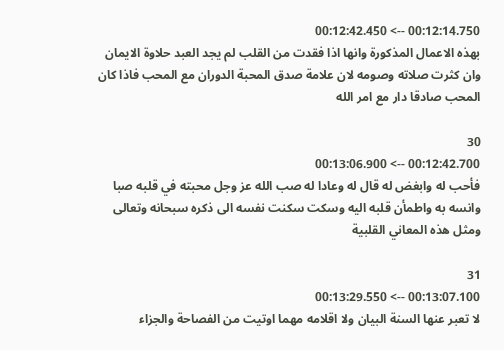00:12:14.750 --> 00:12:42.450
بهذه الاعمال المذكورة وانها اذا فقدت من القلب لم يجد العبد حلاوة الايمان وان كثرت صلاته وصومه لان علامة صدق المحبة الدوران مع المحب فاذا كان المحب صادقا دار مع امر الله

30
00:12:42.700 --> 00:13:06.900
فأحب له وابغض له قال له وعادا له صب الله عز وجل محبته في قلبه صبا وانسه به واطمأن قلبه اليه وسكت سكنت نفسه الى ذكره سبحانه وتعالى ومثل هذه المعاني القلبية

31
00:13:07.100 --> 00:13:29.550
لا تعبر عنها السنة البيان ولا اقلامه مهما اوتيت من الفصاحة والجزاء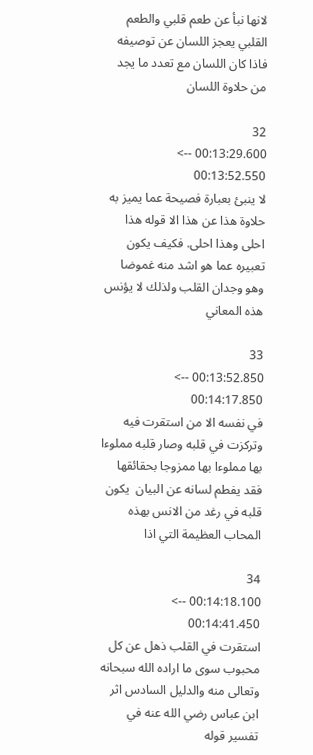لانها نبأ عن طعم قلبي والطعم القلبي يعجز اللسان عن توصيفه فاذا كان اللسان مع تعدد ما يجد من حلاوة اللسان

32
00:13:29.600 --> 00:13:52.550
لا ينبئ بعبارة فصيحة عما يميز به حلاوة هذا عن هذا الا قوله هذا احلى وهذا احلى. فكيف يكون تعبيره عما هو اشد منه غموضا وهو وجدان القلب ولذلك لا يؤنس هذه المعاني

33
00:13:52.850 --> 00:14:17.850
في نفسه الا من استقرت فيه وتركزت في قلبه وصار قلبه مملوءا بها مملوءا بها ممزوجا بحقائقها فقد يفطم لسانه عن البيان  يكون قلبه في رغد من الانس بهذه المحاب العظيمة التي اذا

34
00:14:18.100 --> 00:14:41.450
استقرت في القلب ذهل عن كل محبوب سوى ما اراده الله سبحانه وتعالى منه والدليل السادس اثر ابن عباس رضي الله عنه في تفسير قوله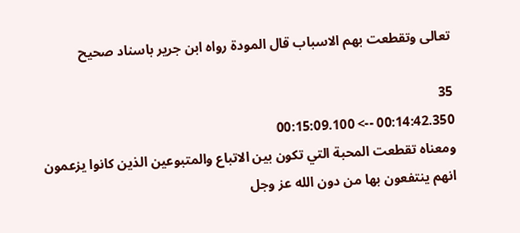تعالى وتقطعت بهم الاسباب قال المودة رواه ابن جرير باسناد صحيح

35
00:14:42.350 --> 00:15:09.100
ومعناه تقطعت المحبة التي تكون بين الاتباع والمتبوعين الذين كانوا يزعمون انهم ينتفعون بها من دون الله عز وجل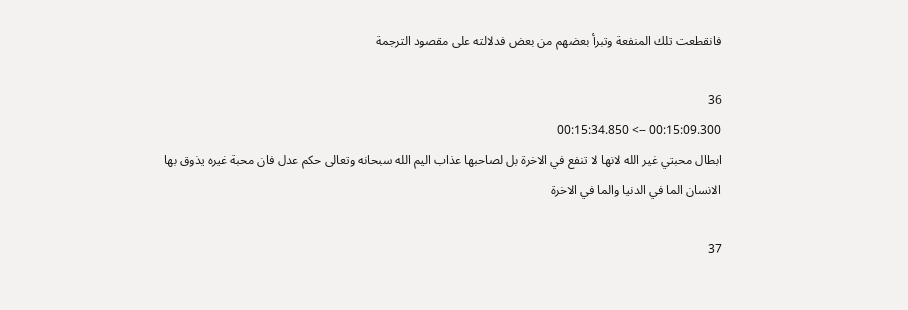فانقطعت تلك المنفعة وتبرأ بعضهم من بعض فدلالته على مقصود الترجمة

36
00:15:09.300 --> 00:15:34.850
ابطال محبتي غير الله لانها لا تنفع في الاخرة بل لصاحبها عذاب اليم الله سبحانه وتعالى حكم عدل فان محبة غيره يذوق بها الانسان الما في الدنيا والما في الاخرة

37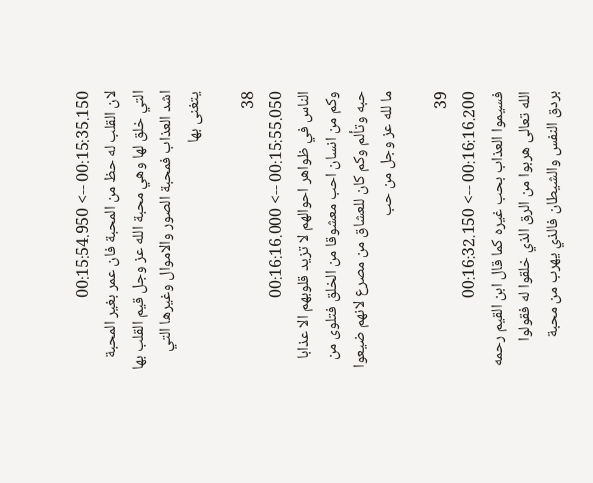00:15:35.150 --> 00:15:54.950
لان القلب له حظ من المحبة فان عمر بغير المحبة التي خلق لها وهي محبة الله عز وجل قيم القلب بها اشد العذاب فمحبة الصور والاموال وغيرها التي يتغنى بها

38
00:15:55.050 --> 00:16:16.000
الناس في ظواهر احوالهم لا تزيد قلوبهم الا عذابا وكم من انسان احب معشوقا من الخلق فتلوى من حبه وتألم وكم كان للعشاق من مصرع لانهم ضيعوا ما لله عز وجل من حب

39
00:16:16.200 --> 00:16:32.150
فسيموا العذاب بحب غيره كما قال ابن القيم رحمه الله تعالى هربوا من الرق الذي خلقوا له فقولوا بردق النفس والشيطان فالذي يهرب من محبة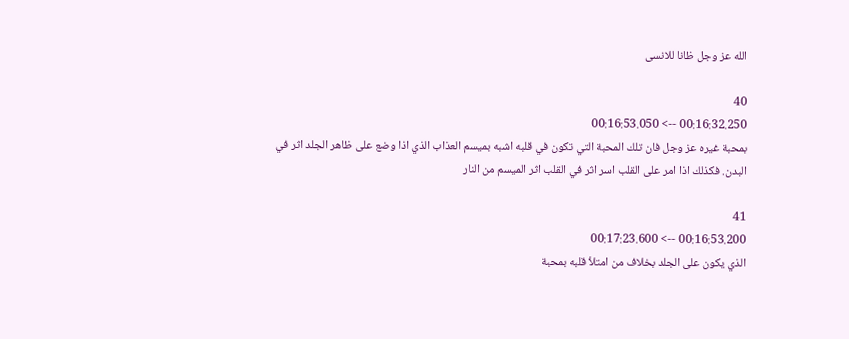الله عز وجل ظانا للانسى

40
00:16:32.250 --> 00:16:53.050
بمحبة غيره عز وجل فان تلك المحبة التي تكون في قلبه اشبه بميسم العذاب الذي اذا وضع على ظاهر الجلد اثر في البدن. فكذلك اذا امر على القلب اسر اثر في القلب اثر الميسم من النار

41
00:16:53.200 --> 00:17:23.600
الذي يكون على الجلد بخلاف من امتلأ قلبه بمحبة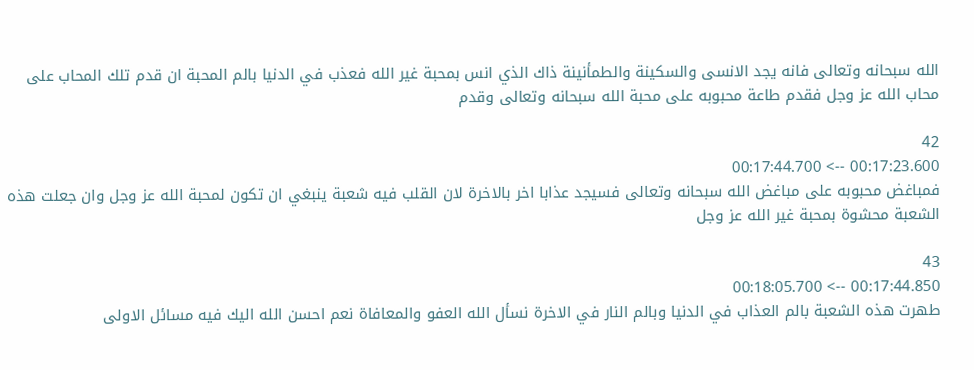الله سبحانه وتعالى فانه يجد الانسى والسكينة والطمأنينة ذاك الذي انس بمحبة غير الله فعذب في الدنيا بالم المحبة ان قدم تلك المحاب على محاب الله عز وجل فقدم طاعة محبوبه على محبة الله سبحانه وتعالى وقدم

42
00:17:23.600 --> 00:17:44.700
فمباغض محبوبه على مباغض الله سبحانه وتعالى فسيجد عذابا اخر بالاخرة لان القلب فيه شعبة ينبغي ان تكون لمحبة الله عز وجل وان جعلت هذه الشعبة محشوة بمحبة غير الله عز وجل

43
00:17:44.850 --> 00:18:05.700
طهرت هذه الشعبة بالم العذاب في الدنيا وبالم النار في الاخرة نسأل الله العفو والمعافاة نعم احسن الله اليك فيه مسائل الاولى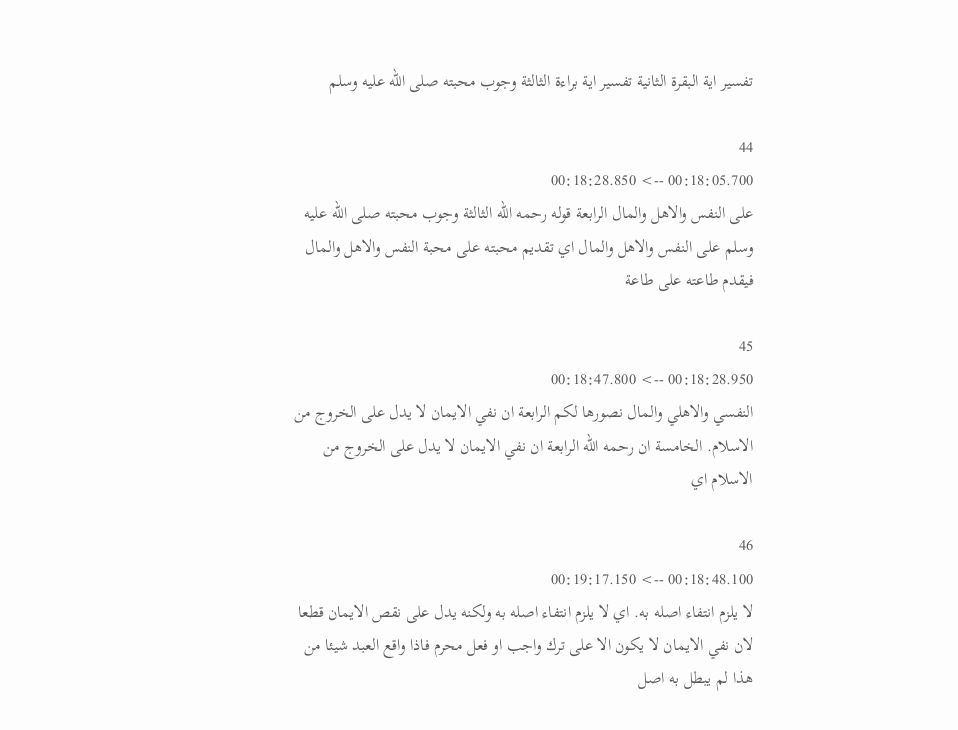تفسير اية البقرة الثانية تفسير اية براءة الثالثة وجوب محبته صلى الله عليه وسلم

44
00:18:05.700 --> 00:18:28.850
على النفس والاهل والمال الرابعة قوله رحمه الله الثالثة وجوب محبته صلى الله عليه وسلم على النفس والاهل والمال اي تقديم محبته على محبة النفس والاهل والمال فيقدم طاعته على طاعة

45
00:18:28.950 --> 00:18:47.800
النفسي والاهلي والمال نصورها لكم الرابعة ان نفي الايمان لا يدل على الخروج من الاسلام. الخامسة ان رحمه الله الرابعة ان نفي الايمان لا يدل على الخروج من الاسلام اي

46
00:18:48.100 --> 00:19:17.150
لا يلزم انتفاء اصله به. اي لا يلزم انتفاء اصله به ولكنه يدل على نقص الايمان قطعا لان نفي الايمان لا يكون الا على ترك واجب او فعل محرم فاذا واقع العبد شيئا من هذا لم يبطل به اصل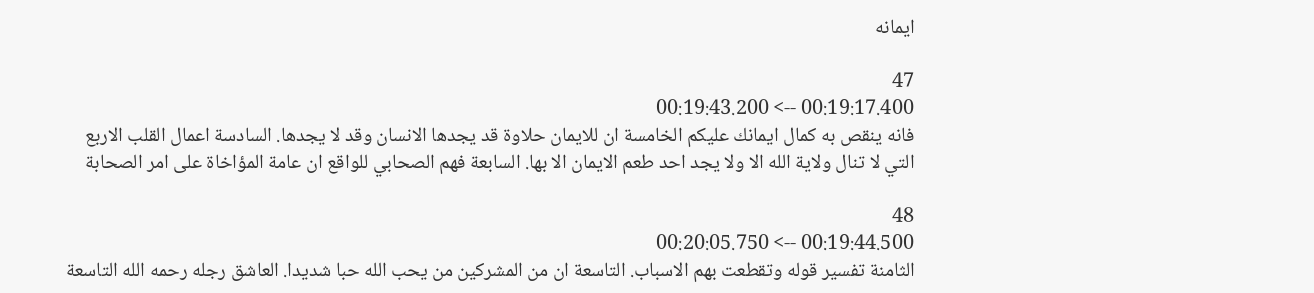ايمانه

47
00:19:17.400 --> 00:19:43.200
فانه ينقص به كمال ايمانك عليكم الخامسة ان للايمان حلاوة قد يجدها الانسان وقد لا يجدها. السادسة اعمال القلب الاربع التي لا تنال ولاية الله الا ولا يجد احد طعم الايمان الا بها. السابعة فهم الصحابي للواقع ان عامة المؤاخاة على امر الصحابة

48
00:19:44.500 --> 00:20:05.750
الثامنة تفسير قوله وتقطعت بهم الاسباب. التاسعة ان من المشركين من يحب الله حبا شديدا. العاشق رجله رحمه الله التاسعة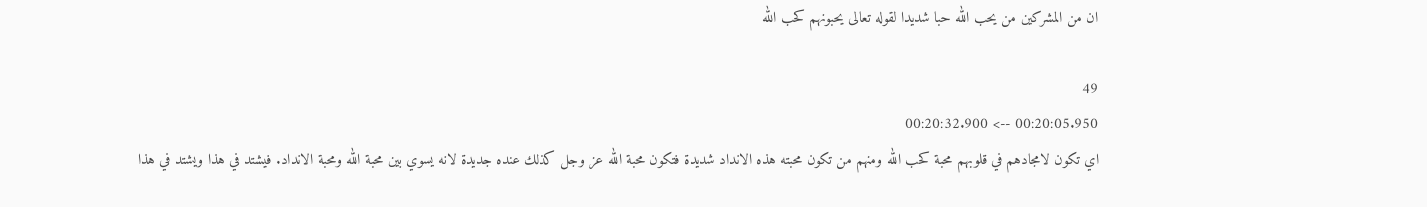ان من المشركين من يحب الله حبا شديدا لقوله تعالى يحبونهم كحب الله

49
00:20:05.950 --> 00:20:32.900
اي تكون لامجادهم في قلوبهم محبة كحب الله ومنهم من تكون محبته هذه الانداد شديدة فتكون محبة الله عز وجل كذلك عنده جديدة لانه يسوي بين محبة الله ومحبة الانداد. فيشتد في هذا ويشتد في هذا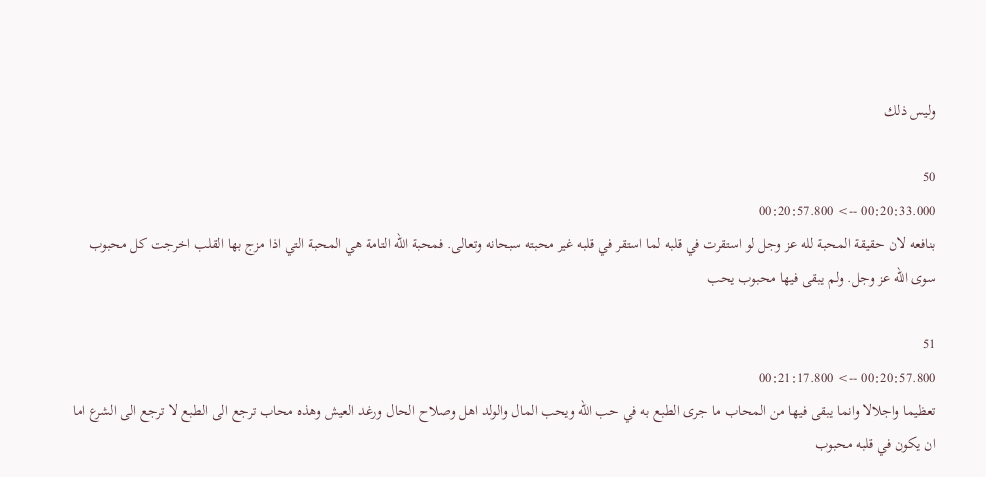وليس ذلك

50
00:20:33.000 --> 00:20:57.800
بنافعه لان حقيقة المحبة لله عز وجل لو استقرت في قلبه لما استقر في قلبه غير محبته سبحانه وتعالى. فمحبة الله التامة هي المحبة التي اذا مزج بها القلب اخرجت كل محبوب سوى الله عز وجل. ولم يبقى فيها محبوب يحب

51
00:20:57.800 --> 00:21:17.800
تعظيما واجلالا وانما يبقى فيها من المحاب ما جرى الطبع به في حب الله ويحب المال والولد اهل وصلاح الحال ورغد العيش وهذه محاب ترجع الى الطبع لا ترجع الى الشرع اما ان يكون في قلبه محبوب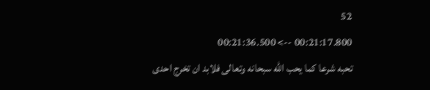52
00:21:17.800 --> 00:21:36.500
تحبه شرعا كما يحب الله سبحانه وتعالى فلابد ان تخرج احدى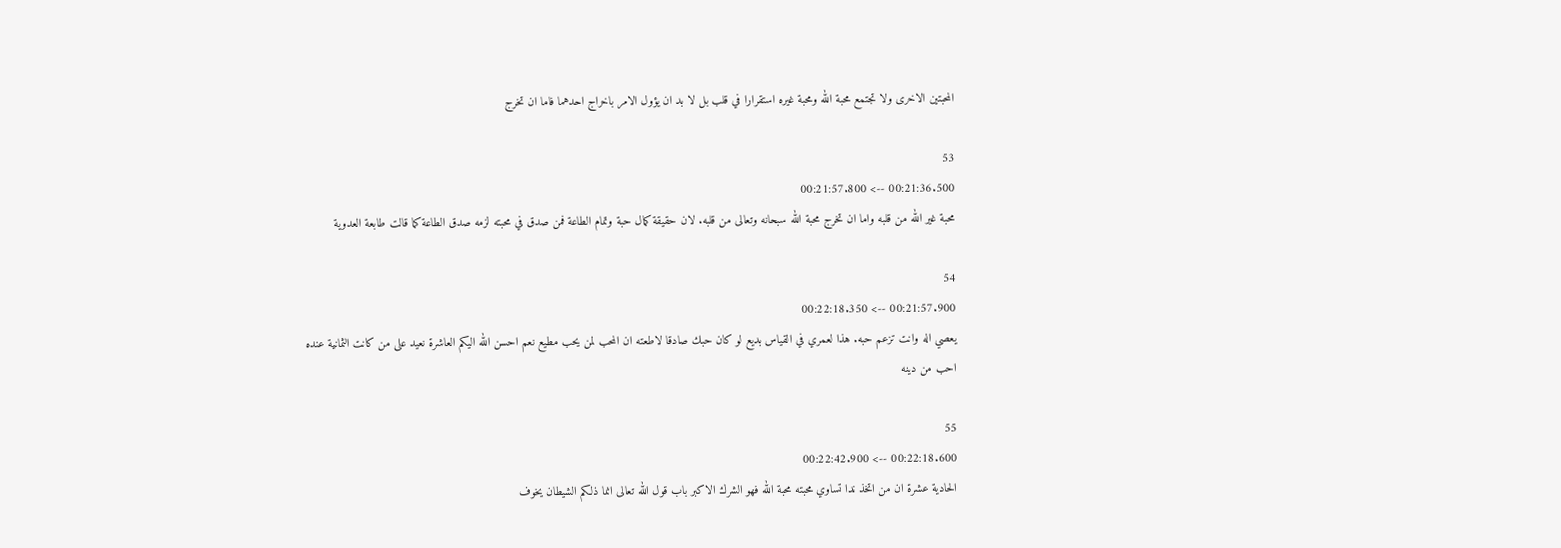المحبتين الاخرى ولا تجتمع محبة الله ومحبة غيره استقرارا في قلب بل لا بد ان يؤول الامر باخراج احدهما فاما ان تخرج

53
00:21:36.500 --> 00:21:57.800
محبة غير الله من قلبه واما ان تخرج محبة الله سبحانه وتعالى من قلبه. لان حقيقة كمال حبة وتمام الطاعة فمن صدق في محبته لزمه صدق الطاعة كما قالت طابعة العدوية

54
00:21:57.900 --> 00:22:18.350
يعصي اله وانت تزعم حبه. هذا لعمري في القياس بديع لو كان حبك صادقا لاطعته ان المحب لمن يحب مطيع نعم احسن الله اليكم العاشرة نعيد على من كانت الثمانية عنده احب من دينه

55
00:22:18.600 --> 00:22:42.900
الحادية عشرة ان من اتخذ ندا تساوي محبته محبة الله فهو الشرك الاكبر باب قول الله تعالى انما ذلكم الشيطان يخوف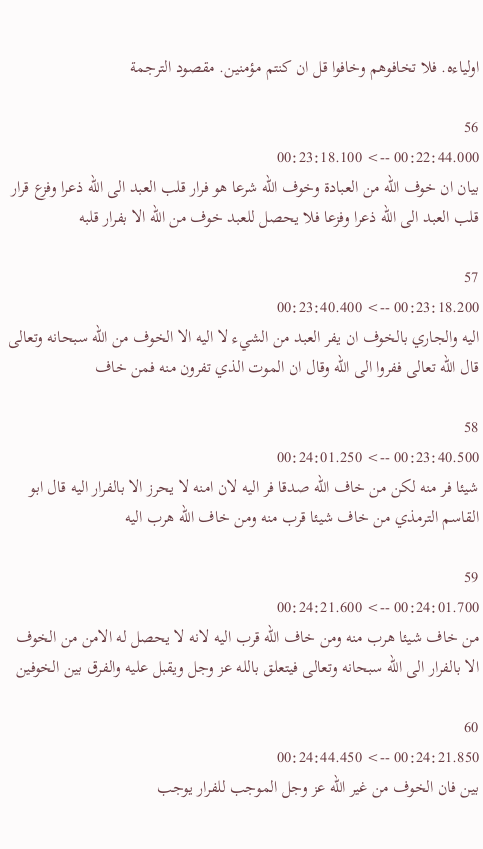اولياءه. فلا تخافوهم وخافوا قل ان كنتم مؤمنين. مقصود الترجمة

56
00:22:44.000 --> 00:23:18.100
بيان ان خوف الله من العبادة وخوف الله شرعا هو فرار قلب العبد الى الله ذعرا وفزع قرار قلب العبد الى الله ذعرا وفزعا فلا يحصل للعبد خوف من الله الا بفرار قلبه

57
00:23:18.200 --> 00:23:40.400
اليه والجاري بالخوف ان يفر العبد من الشيء لا اليه الا الخوف من الله سبحانه وتعالى قال الله تعالى ففروا الى الله وقال ان الموت الذي تفرون منه فمن خاف

58
00:23:40.500 --> 00:24:01.250
شيئا فر منه لكن من خاف الله صدقا فر اليه لان امنه لا يحرز الا بالفرار اليه قال ابو القاسم الترمذي من خاف شيئا قرب منه ومن خاف الله هرب اليه

59
00:24:01.700 --> 00:24:21.600
من خاف شيئا هرب منه ومن خاف الله قرب اليه لانه لا يحصل له الامن من الخوف الا بالفرار الى الله سبحانه وتعالى فيتعلق بالله عز وجل ويقبل عليه والفرق بين الخوفين

60
00:24:21.850 --> 00:24:44.450
بين فان الخوف من غير الله عز وجل الموجب للفرار يوجب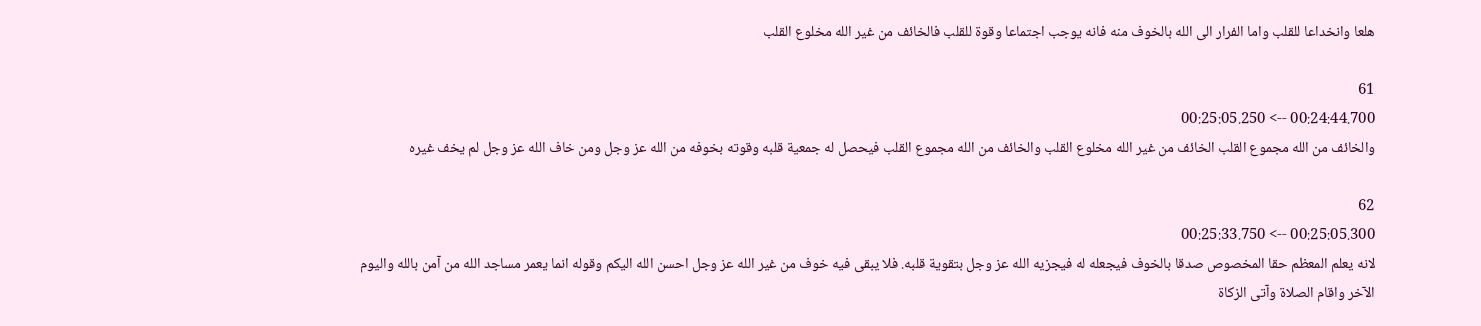هلعا وانخداعا للقلب واما الفرار الى الله بالخوف منه فانه يوجب اجتماعا وقوة للقلب فالخائف من غير الله مخلوع القلب

61
00:24:44.700 --> 00:25:05.250
والخائف من الله مجموع القلب الخائف من غير الله مخلوع القلب والخائف من الله مجموع القلب فيحصل له جمعية قلبه وقوته بخوفه من الله عز وجل ومن خاف الله عز وجل لم يخف غيره

62
00:25:05.300 --> 00:25:33.750
لانه يعلم المعظم حقا المخصوص صدقا بالخوف فيجعله له فيجزيه الله عز وجل بتقوية قلبه. فلا يبقى فيه خوف من غير الله عز وجل احسن الله اليكم وقوله انما يعمر مساجد الله من آمن بالله واليوم الآخر واقام الصلاة وآتى الزكاة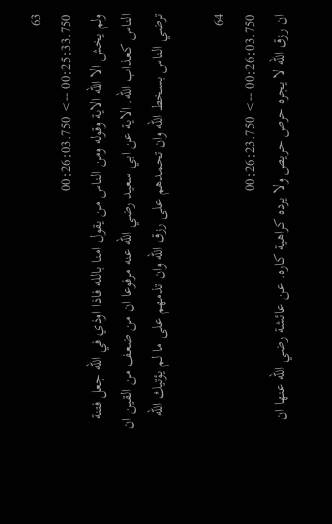63
00:25:33.750 --> 00:26:03.750
ولم يخش الا الله الاية وقوله ومن الناس من يقول امنا بالله فاذا اوذي في الله جعل فتنة الناس كعذاب الله. الاية عن ابي سعيد رضي الله عنه مرفوعا ان من ضعف من القين ان ترضي الناس بسخط الله وان تحمدهم على رزق الله وان تذمهم على ما لم يؤتيك الله

64
00:26:03.750 --> 00:26:23.750
ان رزق الله لا يجره حرص حريص ولا يرده كراهية كاره. عن عائشة رضي الله عنها ان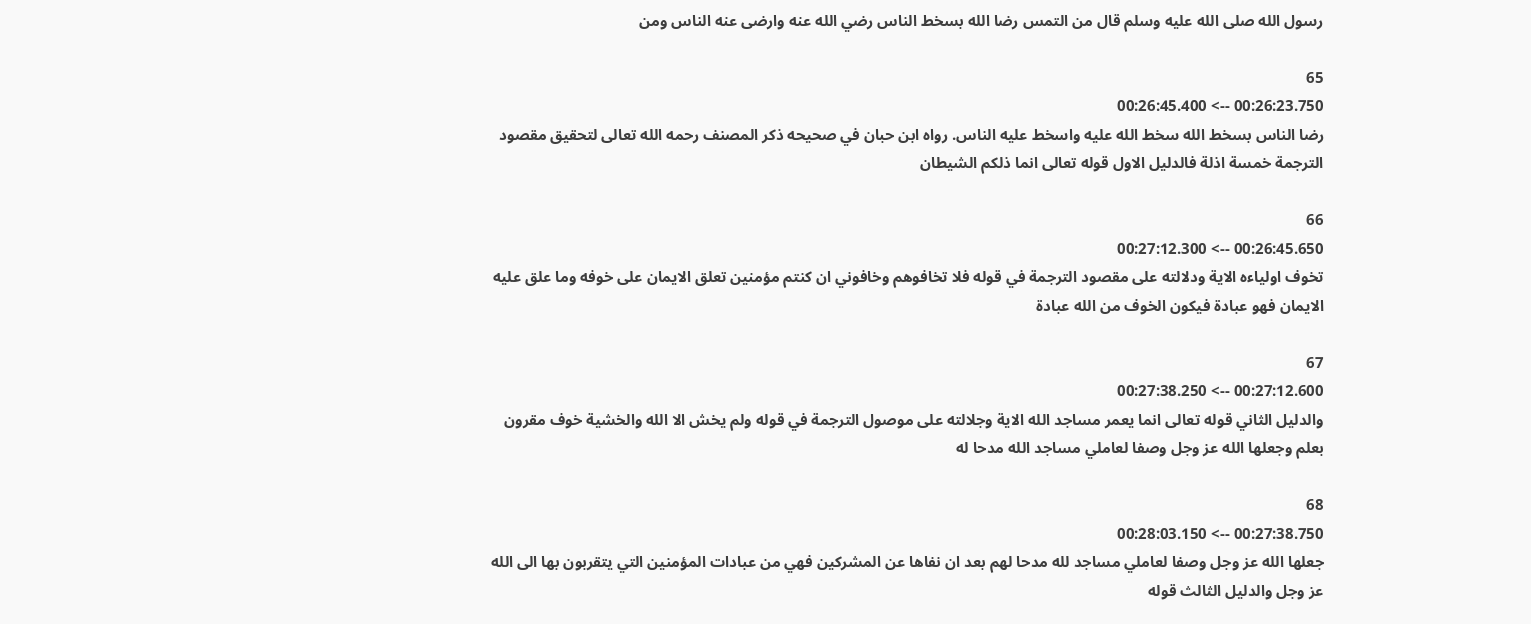رسول الله صلى الله عليه وسلم قال من التمس رضا الله بسخط الناس رضي الله عنه وارضى عنه الناس ومن

65
00:26:23.750 --> 00:26:45.400
رضا الناس بسخط الله سخط الله عليه واسخط عليه الناس. رواه ابن حبان في صحيحه ذكر المصنف رحمه الله تعالى لتحقيق مقصود الترجمة خمسة اذلة فالدليل الاول قوله تعالى انما ذلكم الشيطان

66
00:26:45.650 --> 00:27:12.300
تخوف اولياءه الاية ودلالته على مقصود الترجمة في قوله فلا تخافوهم وخافوني ان كنتم مؤمنين تعلق الايمان على خوفه وما علق عليه الايمان فهو عبادة فيكون الخوف من الله عبادة

67
00:27:12.600 --> 00:27:38.250
والدليل الثاني قوله تعالى انما يعمر مساجد الله الاية وجلالته على موصول الترجمة في قوله ولم يخش الا الله والخشية خوف مقرون بعلم وجعلها الله عز وجل وصفا لعاملي مساجد الله مدحا له

68
00:27:38.750 --> 00:28:03.150
جعلها الله عز وجل وصفا لعاملي مساجد لله مدحا لهم بعد ان نفاها عن المشركين فهي من عبادات المؤمنين التي يتقربون بها الى الله عز وجل والدليل الثالث قوله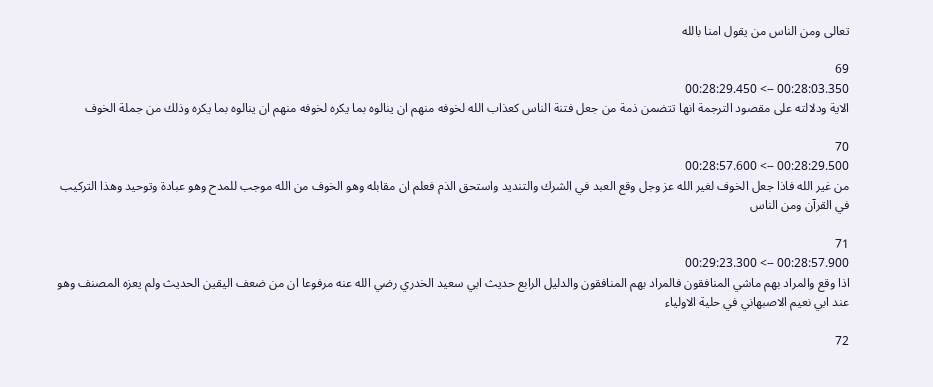تعالى ومن الناس من يقول امنا بالله

69
00:28:03.350 --> 00:28:29.450
الاية ودلالته على مقصود الترجمة انها تتضمن ذمة من جعل فتنة الناس كعذاب الله لخوفه منهم ان ينالوه بما يكره لخوفه منهم ان ينالوه بما يكره وذلك من جملة الخوف

70
00:28:29.500 --> 00:28:57.600
من غير الله فاذا جعل الخوف لغير الله عز وجل وقع العبد في الشرك والتنديد واستحق الذم فعلم ان مقابله وهو الخوف من الله موجب للمدح وهو عبادة وتوحيد وهذا التركيب في القرآن ومن الناس

71
00:28:57.900 --> 00:29:23.300
اذا وقع والمراد بهم ماشي المنافقون فالمراد بهم المنافقون والدليل الرابع حديث ابي سعيد الخدري رضي الله عنه مرفوعا ان من ضعف اليقين الحديث ولم يعزه المصنف وهو عند ابي نعيم الاصبهاني في حلية الاولياء

72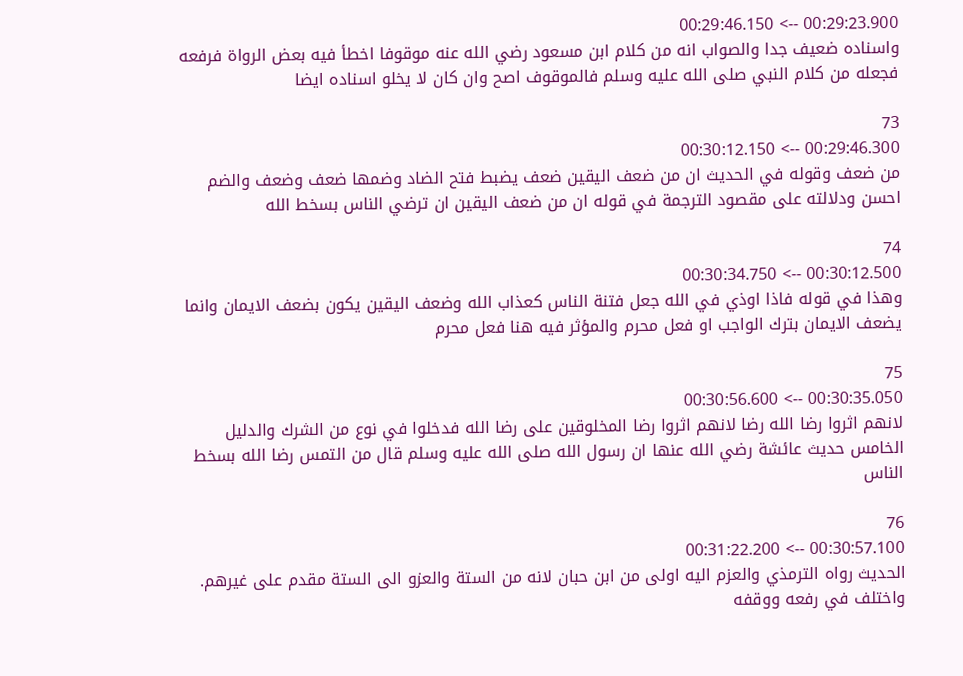00:29:23.900 --> 00:29:46.150
واسناده ضعيف جدا والصواب انه من كلام ابن مسعود رضي الله عنه موقوفا اخطأ فيه بعض الرواة فرفعه فجعله من كلام النبي صلى الله عليه وسلم فالموقوف اصح وان كان لا يخلو اسناده ايضا

73
00:29:46.300 --> 00:30:12.150
من ضعف وقوله في الحديث ان من ضعف اليقين ضعف يضبط فتح الضاد وضمها ضعف وضعف والضم احسن ودلالته على مقصود الترجمة في قوله ان من ضعف اليقين ان ترضي الناس بسخط الله

74
00:30:12.500 --> 00:30:34.750
وهذا في قوله فاذا اوذي في الله جعل فتنة الناس كعذاب الله وضعف اليقين يكون بضعف الايمان وانما يضعف الايمان بترك الواجب او فعل محرم والمؤثر فيه هنا فعل محرم

75
00:30:35.050 --> 00:30:56.600
لانهم اثروا رضا الله رضا لانهم اثروا رضا المخلوقين على رضا الله فدخلوا في نوع من الشرك والدليل الخامس حديث عائشة رضي الله عنها ان رسول الله صلى الله عليه وسلم قال من التمس رضا الله بسخط الناس

76
00:30:57.100 --> 00:31:22.200
الحديث رواه الترمذي والعزم اليه اولى من ابن حبان لانه من الستة والعزو الى الستة مقدم على غيرهم. واختلف في رفعه ووقفه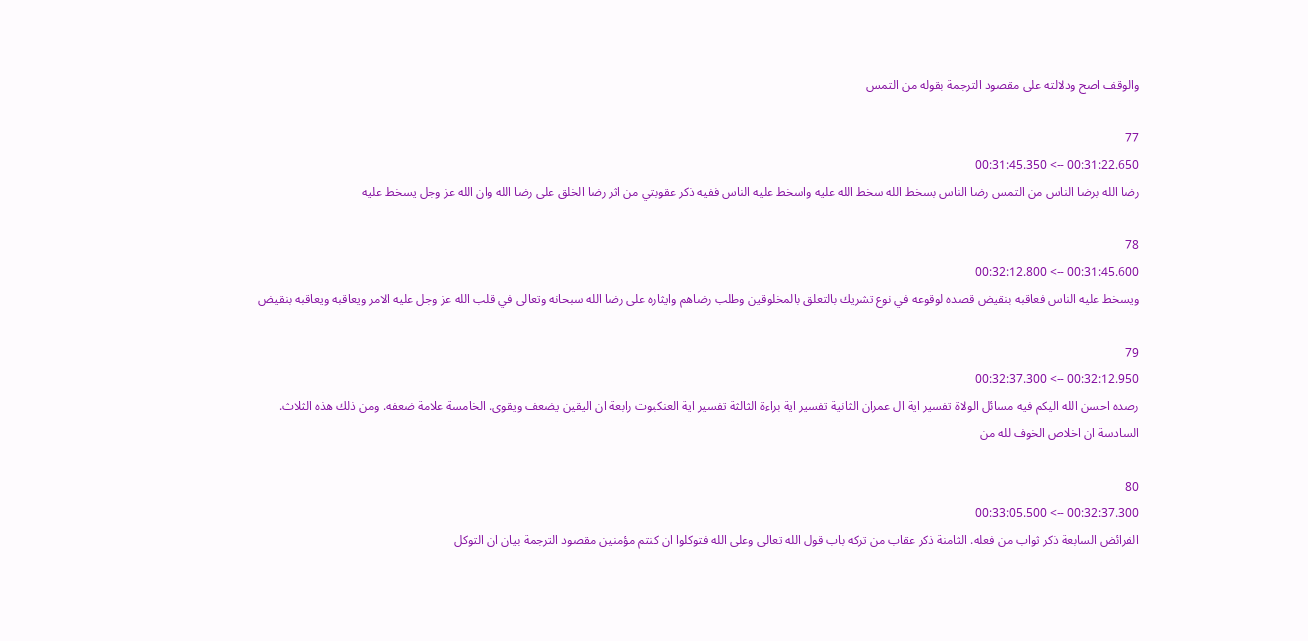والوقف اصح ودلالته على مقصود الترجمة بقوله من التمس

77
00:31:22.650 --> 00:31:45.350
رضا الله برضا الناس من التمس رضا الناس بسخط الله سخط الله عليه واسخط عليه الناس ففيه ذكر عقوبتي من اثر رضا الخلق على رضا الله وان الله عز وجل يسخط عليه

78
00:31:45.600 --> 00:32:12.800
ويسخط عليه الناس فعاقبه بنقيض قصده لوقوعه في نوع تشريك بالتعلق بالمخلوقين وطلب رضاهم وايثاره على رضا الله سبحانه وتعالى في قلب الله عز وجل عليه الامر ويعاقبه ويعاقبه بنقيض

79
00:32:12.950 --> 00:32:37.300
رصده احسن الله اليكم فيه مسائل الولاة تفسير اية ال عمران الثانية تفسير اية براءة الثالثة تفسير اية العنكبوت رابعة ان اليقين يضعف ويقوى. الخامسة علامة ضعفه. ومن ذلك هذه الثلاث. السادسة ان اخلاص الخوف لله من

80
00:32:37.300 --> 00:33:05.500
الفرائض السابعة ذكر ثواب من فعله. الثامنة ذكر عقاب من تركه باب قول الله تعالى وعلى الله فتوكلوا ان كنتم مؤمنين مقصود الترجمة بيان ان التوكل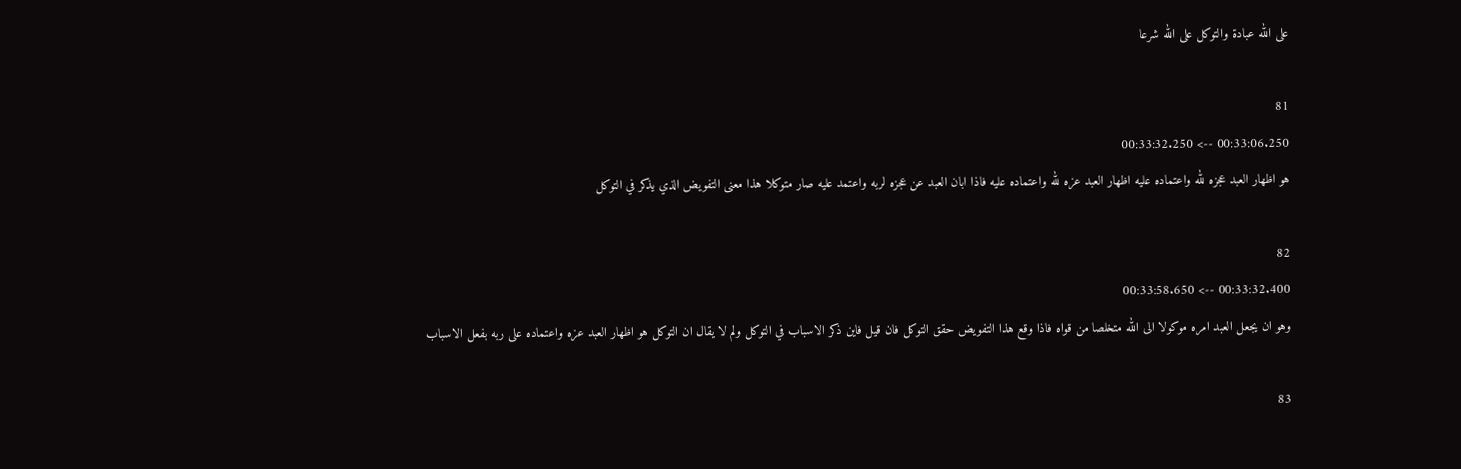على الله عبادة والتوكل على الله شرعا

81
00:33:06.250 --> 00:33:32.250
هو اظهار العبد عجزه لله واعتماده عليه اظهار العبد عزه لله واعتماده عليه فاذا ابان العبد عن عجزه لربه واعتمد عليه صار متوكلا هذا معنى التفويض الذي يذكر في التوكل

82
00:33:32.400 --> 00:33:58.650
وهو ان يجعل العبد امره موكولا الى الله متخلصا من قواه فاذا وقع هذا التفويض حقق التوكل فان قيل فاين ذكر الاسباب في التوكل ولم لا يقال ان التوكل هو اظهار العبد عزه واعتماده على ربه بفعل الاسباب

83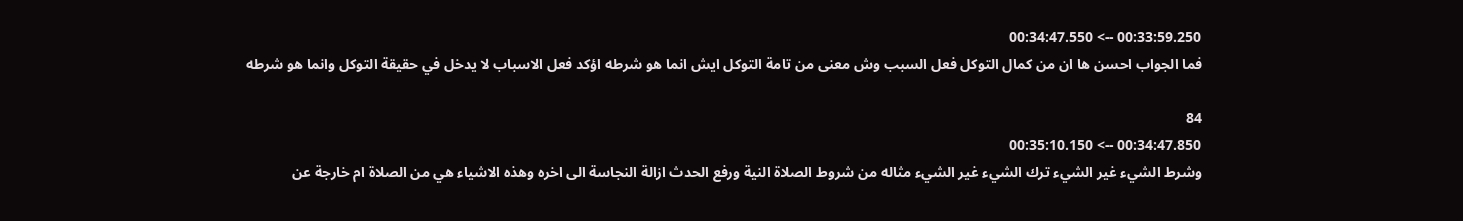00:33:59.250 --> 00:34:47.550
فما الجواب احسن ها ان من كمال التوكل فعل السبب وش معنى من تامة التوكل ايش انما هو شرطه اؤكد فعل الاسباب لا يدخل في حقيقة التوكل وانما هو شرطه

84
00:34:47.850 --> 00:35:10.150
وشرط الشيء غير الشيء ترك الشيء غير الشيء مثاله من شروط الصلاة النية ورفع الحدث ازالة النجاسة الى اخره وهذه الاشياء هي من الصلاة ام خارجة عن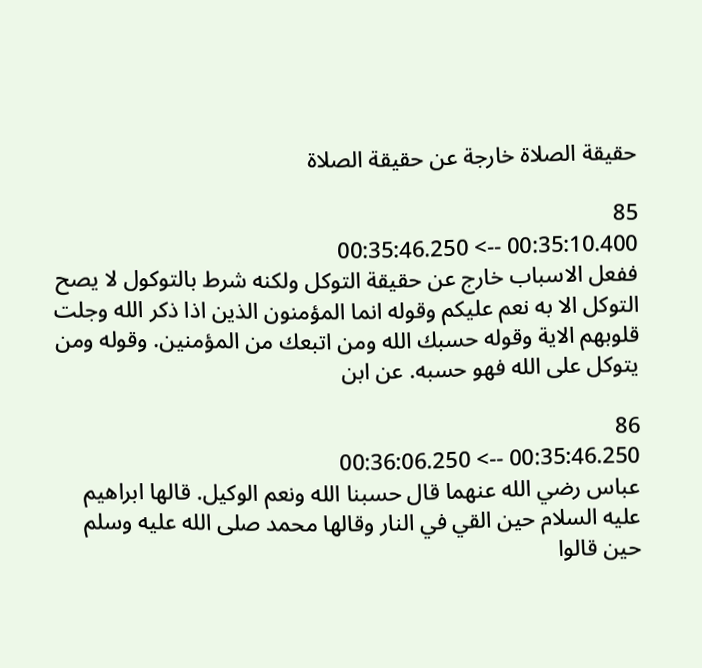حقيقة الصلاة خارجة عن حقيقة الصلاة

85
00:35:10.400 --> 00:35:46.250
ففعل الاسباب خارج عن حقيقة التوكل ولكنه شرط بالتوكول لا يصح التوكل الا به نعم عليكم وقوله انما المؤمنون الذين اذا ذكر الله وجلت قلوبهم الاية وقوله حسبك الله ومن اتبعك من المؤمنين. وقوله ومن يتوكل على الله فهو حسبه. عن ابن

86
00:35:46.250 --> 00:36:06.250
عباس رضي الله عنهما قال حسبنا الله ونعم الوكيل. قالها ابراهيم عليه السلام حين القي في النار وقالها محمد صلى الله عليه وسلم حين قالوا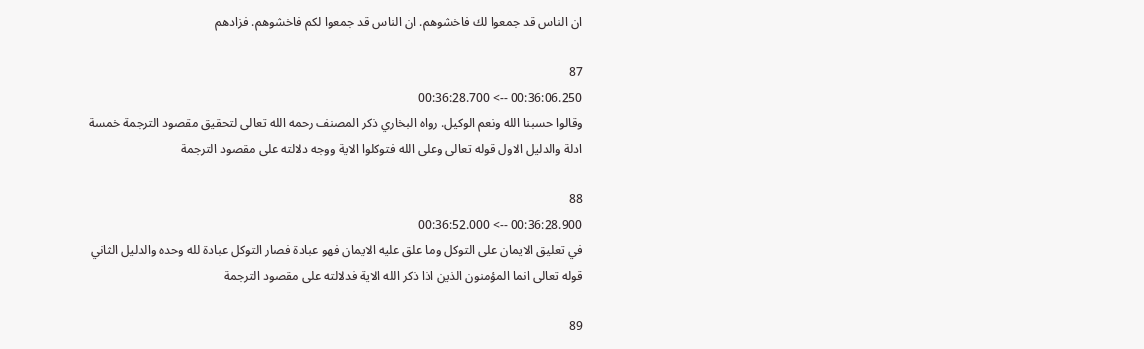ان الناس قد جمعوا لك فاخشوهم. ان الناس قد جمعوا لكم فاخشوهم. فزادهم

87
00:36:06.250 --> 00:36:28.700
وقالوا حسبنا الله ونعم الوكيل. رواه البخاري ذكر المصنف رحمه الله تعالى لتحقيق مقصود الترجمة خمسة ادلة والدليل الاول قوله تعالى وعلى الله فتوكلوا الاية ووجه دلالته على مقصود الترجمة

88
00:36:28.900 --> 00:36:52.000
في تعليق الايمان على التوكل وما علق عليه الايمان فهو عبادة فصار التوكل عبادة لله وحده والدليل الثاني قوله تعالى انما المؤمنون الذين اذا ذكر الله الاية فدلالته على مقصود الترجمة

89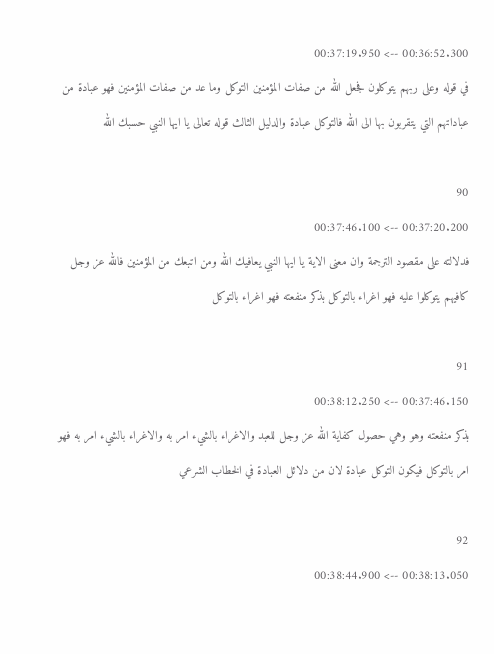00:36:52.300 --> 00:37:19.950
في قوله وعلى ربهم يتوكلون فجعل الله من صفات المؤمنين التوكل وما عد من صفات المؤمنين فهو عبادة من عباداتهم التي يتقربون بها الى الله فالتوكل عبادة والدليل الثالث قوله تعالى يا ايها النبي حسبك الله

90
00:37:20.200 --> 00:37:46.100
فدلالته على مقصود الترجمة وان معنى الاية يا ايها النبي يعافيك الله ومن اتبعك من المؤمنين فالله عز وجل كافيهم يتوكلوا عليه فهو اغراء بالتوكل بذكر منفعته فهو اغراء بالتوكل

91
00:37:46.150 --> 00:38:12.250
بذكر منفعته وهو وهي حصول كفاية الله عز وجل للعبد والاغراء بالشيء امر به والاغراء بالشيء امر به فهو امر بالتوكل فيكون التوكل عبادة لان من دلائل العبادة في الخطاب الشرعي

92
00:38:13.050 --> 00:38:44.900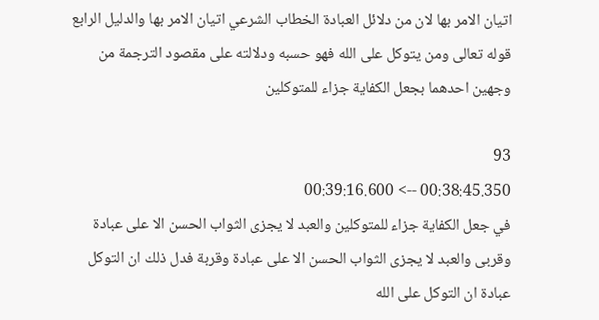اتيان الامر بها لان من دلائل العبادة الخطاب الشرعي اتيان الامر بها والدليل الرابع قوله تعالى ومن يتوكل على الله فهو حسبه ودلالته على مقصود الترجمة من وجهين احدهما بجعل الكفاية جزاء للمتوكلين

93
00:38:45.350 --> 00:39:16.600
في جعل الكفاية جزاء للمتوكلين والعبد لا يجزى الثواب الحسن الا على عبادة وقربى والعبد لا يجزى الثواب الحسن الا على عبادة وقربة فدل ذلك ان التوكل عبادة ان التوكل على الله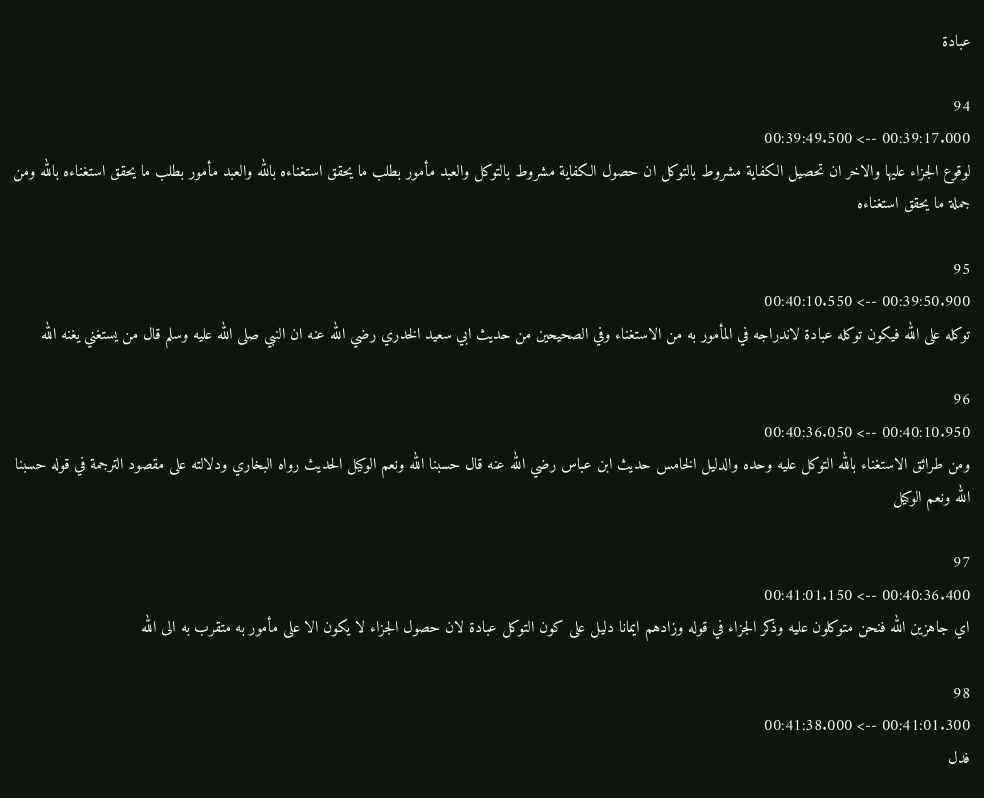عبادة

94
00:39:17.000 --> 00:39:49.500
لوقوع الجزاء عليها والاخر ان تحصيل الكفاية مشروط بالتوكل ان حصول الكفاية مشروط بالتوكل والعبد مأمور بطلب ما يحقق استغناءه بالله والعبد مأمور بطلب ما يحقق استغناءه بالله ومن جملة ما يحقق استغناءه

95
00:39:50.900 --> 00:40:10.550
توكله على الله فيكون توكله عبادة لاندراجه في المأمور به من الاستغناء وفي الصحيحين من حديث ابي سعيد الخدري رضي الله عنه ان النبي صلى الله عليه وسلم قال من يستغني يغنه الله

96
00:40:10.950 --> 00:40:36.050
ومن طرائق الاستغناء بالله التوكل عليه وحده والدليل الخامس حديث ابن عباس رضي الله عنه قال حسبنا الله ونعم الوكيل الحديث رواه البخاري ودلالته على مقصود الترجمة في قوله حسبنا الله ونعم الوكيل

97
00:40:36.400 --> 00:41:01.150
اي جاهزين الله فنحن متوكلون عليه وذكر الجزاء في قوله وزادهم ايمانا دليل على كون التوكل عبادة لان حصول الجزاء لا يكون الا على مأمور به متقرب به الى الله

98
00:41:01.300 --> 00:41:38.000
فدل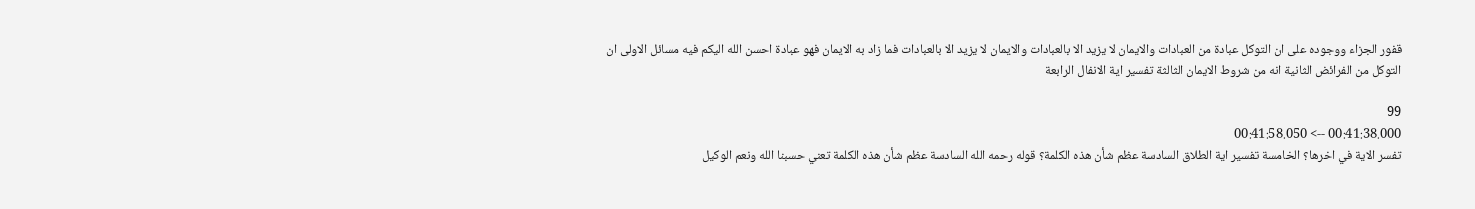قفور الجزاء ووجوده على ان التوكل عبادة من العبادات والايمان لا يزيد الا بالعبادات والايمان لا يزيد الا بالعبادات فما زاد به الايمان فهو عبادة احسن الله اليكم فيه مسائل الاولى ان التوكل من الفرائض الثانية انه من شروط الايمان الثالثة تفسير اية الانفال الرابعة

99
00:41:38.000 --> 00:41:58.050
تفسر الاية في اخرها؟ الخامسة تفسير اية الطلاق السادسة عظم شأن هذه الكلمة؟ قوله رحمه الله السادسة عظم شأن هذه الكلمة تعني حسبنا الله ونعم الوكيل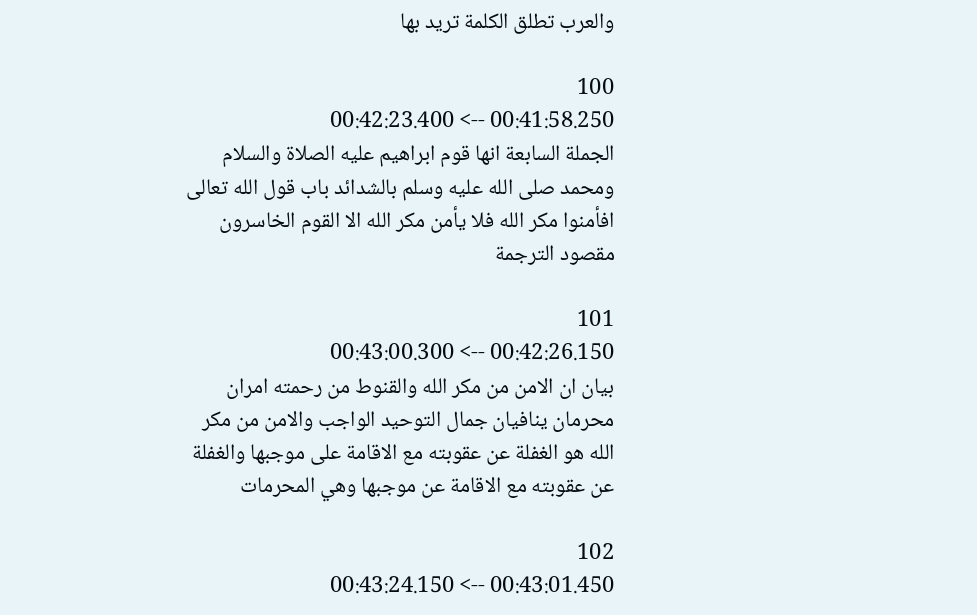والعرب تطلق الكلمة تريد بها

100
00:41:58.250 --> 00:42:23.400
الجملة السابعة انها قوم ابراهيم عليه الصلاة والسلام ومحمد صلى الله عليه وسلم بالشدائد باب قول الله تعالى افأمنوا مكر الله فلا يأمن مكر الله الا القوم الخاسرون مقصود الترجمة

101
00:42:26.150 --> 00:43:00.300
بيان ان الامن من مكر الله والقنوط من رحمته امران محرمان ينافيان جمال التوحيد الواجب والامن من مكر الله هو الغفلة عن عقوبته مع الاقامة على موجبها والغفلة عن عقوبته مع الاقامة عن موجبها وهي المحرمات

102
00:43:01.450 --> 00:43:24.150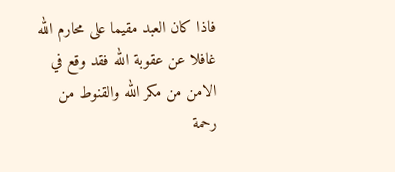فاذا كان العبد مقيما على محارم الله غافلا عن عقوبة الله فقد وقع في الامن من مكر الله والقنوط من رحمة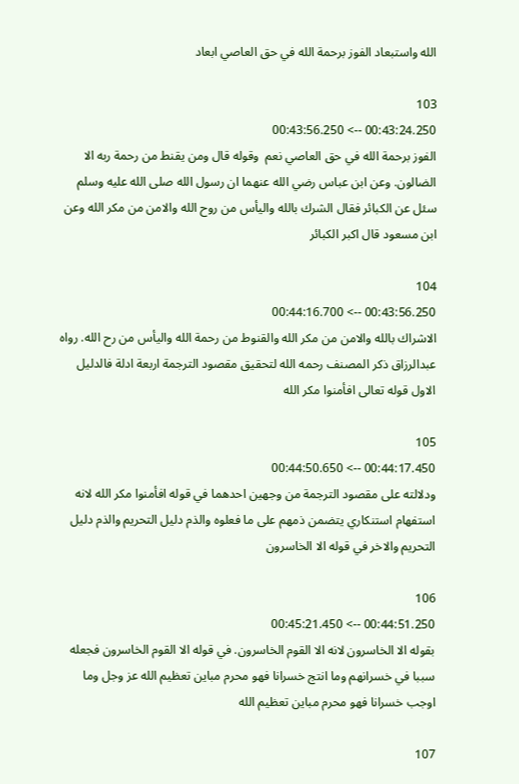الله واستبعاد الفوز برحمة الله في حق العاصي ابعاد

103
00:43:24.250 --> 00:43:56.250
الفوز برحمة الله في حق العاصي نعم  وقوله قال ومن يقنط من رحمة ربه الا الضالون. وعن ابن عباس رضي الله عنهما ان رسول الله صلى الله عليه وسلم سئل عن الكبائر فقال الشرك بالله واليأس من روح الله والامن من مكر الله وعن ابن مسعود قال اكبر الكبائر

104
00:43:56.250 --> 00:44:16.700
الاشراك بالله والامن من مكر الله والقنوط من رحمة الله واليأس من رح الله. رواه عبدالرزاق ذكر المصنف رحمه الله لتحقيق مقصود الترجمة اربعة ادلة فالدليل الاول قوله تعالى افأمنوا مكر الله

105
00:44:17.450 --> 00:44:50.650
ودلالته على مقصود الترجمة من وجهين احدهما في قوله افأمنوا مكر الله لانه استفهام استنكاري يتضمن ذمهم على ما فعلوه والذم دليل التحريم والذم دليل التحريم والاخر في قوله الا الخاسرون

106
00:44:51.250 --> 00:45:21.450
بقوله الا الخاسرون لانه الا القوم الخاسرون. في قوله الا القوم الخاسرون فجعله سببا في خسرانهم وما انتج خسرانا فهو محرم مباين تعظيم الله عز وجل وما اوجب خسرانا فهو محرم مباين تعظيم الله

107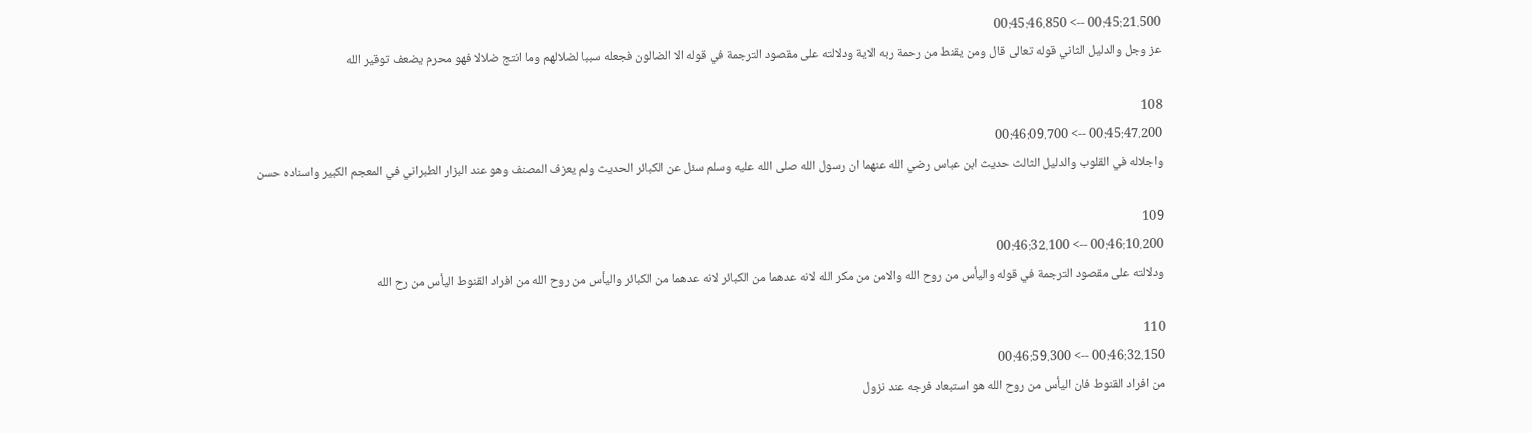00:45:21.500 --> 00:45:46.850
عز وجل والدليل الثاني قوله تعالى قال ومن يقنط من رحمة ربه الاية ودلالته على مقصود الترجمة في قوله الا الضالون فجعله سببا لضلالهم وما انتج ضلالا فهو محرم يضعف توقير الله

108
00:45:47.200 --> 00:46:09.700
واجلاله في القلوب والدليل الثالث حديث ابن عباس رضي الله عنهما ان رسول الله صلى الله عليه وسلم سئل عن الكبائر الحديث ولم يعزف المصنف وهو عند البزار الطبراني في المعجم الكبير واسناده حسن

109
00:46:10.200 --> 00:46:32.100
ودلالته على مقصود الترجمة في قوله واليأس من روح الله والامن من مكر الله لانه عدهما من الكبائر لانه عدهما من الكبائر واليأس من روح الله من افراد القنوط اليأس من رح الله

110
00:46:32.150 --> 00:46:59.300
من افراد القنوط فان اليأس من روح الله هو استبعاد فرجه عند نزول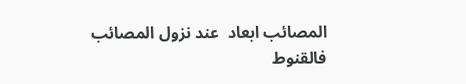المصائب ابعاد  عند نزول المصائب فالقنوط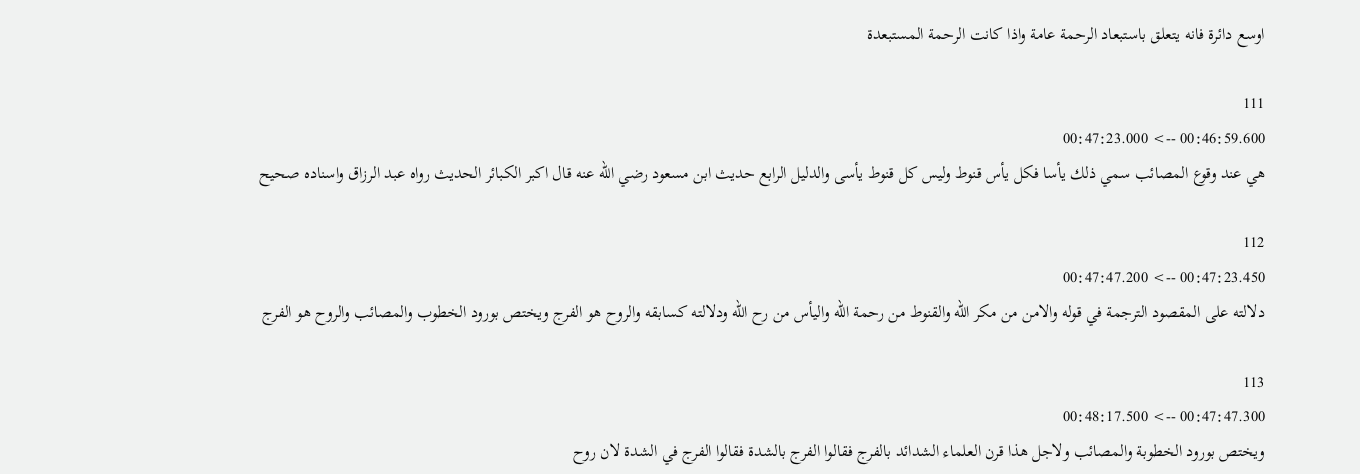اوسع دائرة فانه يتعلق باستبعاد الرحمة عامة واذا كانت الرحمة المستبعدة

111
00:46:59.600 --> 00:47:23.000
هي عند وقوع المصائب سمي ذلك يأسا فكل يأس قنوط وليس كل قنوط يأسى والدليل الرابع حديث ابن مسعود رضي الله عنه قال اكبر الكبائر الحديث رواه عبد الرزاق واسناده صحيح

112
00:47:23.450 --> 00:47:47.200
دلالته على المقصود الترجمة في قوله والامن من مكر الله والقنوط من رحمة الله واليأس من رح الله ودلالته كسابقه والروح هو الفرج ويختص بورود الخطوب والمصائب والروح هو الفرج

113
00:47:47.300 --> 00:48:17.500
ويختص بورود الخطوبة والمصائب ولاجل هذا قرن العلماء الشدائد بالفرج فقالوا الفرج بالشدة فقالوا الفرج في الشدة لان روح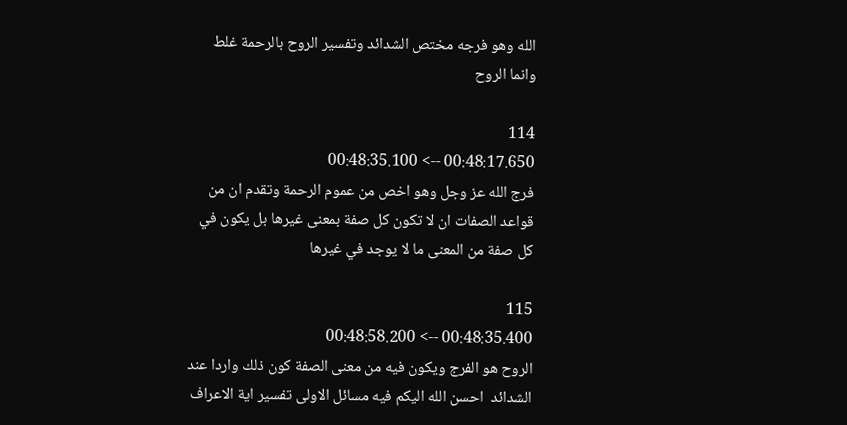الله وهو فرجه مختص الشدائد وتفسير الروح بالرحمة غلط وانما الروح

114
00:48:17.650 --> 00:48:35.100
فرج الله عز وجل وهو اخص من عموم الرحمة وتقدم ان من قواعد الصفات ان لا تكون كل صفة بمعنى غيرها بل يكون في كل صفة من المعنى ما لا يوجد في غيرها

115
00:48:35.400 --> 00:48:58.200
الروح هو الفرج ويكون فيه من معنى الصفة كون ذلك واردا عند الشدائد  احسن الله اليكم فيه مسائل الاولى تفسير اية الاعراف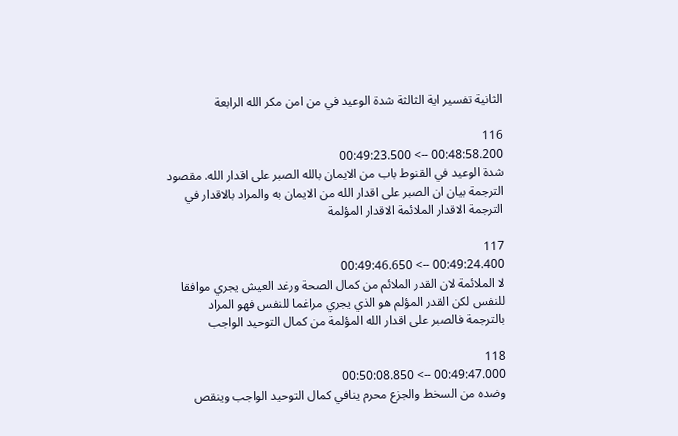الثانية تفسير اية الثالثة شدة الوعيد في من امن مكر الله الرابعة

116
00:48:58.200 --> 00:49:23.500
شدة الوعيد في القنوط باب من الايمان بالله الصبر على اقدار الله. مقصود الترجمة بيان ان الصبر على اقدار الله من الايمان به والمراد بالاقدار في الترجمة الاقدار الملائمة الاقدار المؤلمة

117
00:49:24.400 --> 00:49:46.650
لا الملائمة لان القدر الملائم من كمال الصحة ورغد العيش يجري موافقا للنفس لكن القدر المؤلم هو الذي يجري مراغما للنفس فهو المراد بالترجمة فالصبر على اقدار الله المؤلمة من كمال التوحيد الواجب

118
00:49:47.000 --> 00:50:08.850
وضده من السخط والجزع محرم ينافي كمال التوحيد الواجب وينقص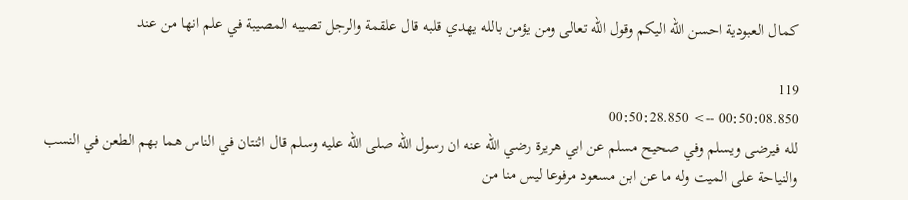كمال العبودية احسن الله اليكم وقول الله تعالى ومن يؤمن بالله يهدي قلبه قال علقمة والرجل تصيبه المصيبة في علم انها من عند

119
00:50:08.850 --> 00:50:28.850
لله فيرضى ويسلم وفي صحيح مسلم عن ابي هريرة رضي الله عنه ان رسول الله صلى الله عليه وسلم قال اثنتان في الناس هما بهم الطعن في النسب والنياحة على الميت وله ما عن ابن مسعود مرفوعا ليس منا من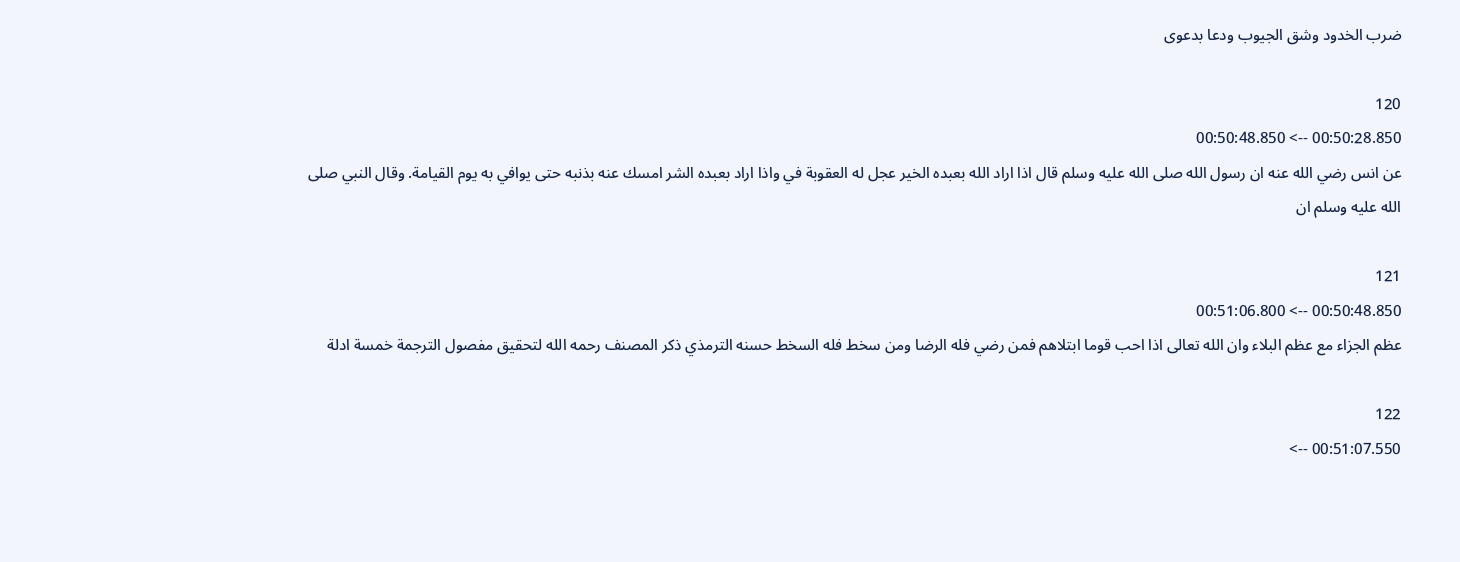ضرب الخدود وشق الجيوب ودعا بدعوى

120
00:50:28.850 --> 00:50:48.850
عن انس رضي الله عنه ان رسول الله صلى الله عليه وسلم قال اذا اراد الله بعبده الخير عجل له العقوبة في واذا اراد بعبده الشر امسك عنه بذنبه حتى يوافي به يوم القيامة. وقال النبي صلى الله عليه وسلم ان

121
00:50:48.850 --> 00:51:06.800
عظم الجزاء مع عظم البلاء وان الله تعالى اذا احب قوما ابتلاهم فمن رضي فله الرضا ومن سخط فله السخط حسنه الترمذي ذكر المصنف رحمه الله لتحقيق مفصول الترجمة خمسة ادلة

122
00:51:07.550 -->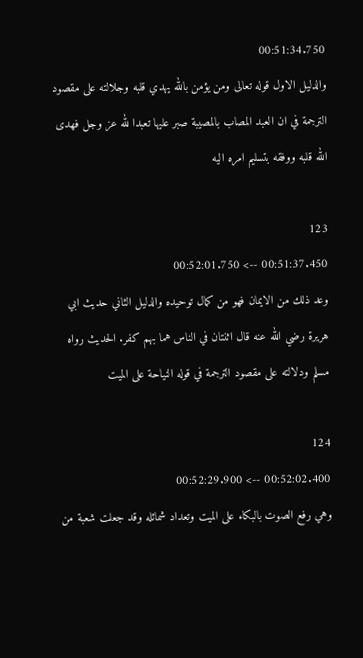00:51:34.750
والدليل الاول قوله تعالى ومن يؤمن بالله يهدي قلبه وجلالته على مقصود الترجمة في ان العبد المصاب بالمصيبة صبر عليها تعبدا لله عز وجل فهدى الله قلبه ووفقه بتسليم امره اليه

123
00:51:37.450 --> 00:52:01.750
وعد ذلك من الايمان فهو من كمال توحيده والدليل الثاني حديث ابي هريرة رضي الله عنه قال اثنتان في الناس هما بهم كفر. الحديث رواه مسلم ودلالته على مقصود الترجمة في قوله النياحة على الميت

124
00:52:02.400 --> 00:52:29.900
وهي رفع الصوت بالبكاء على الميت وتعداد شمائله وقد جعلت شعبة من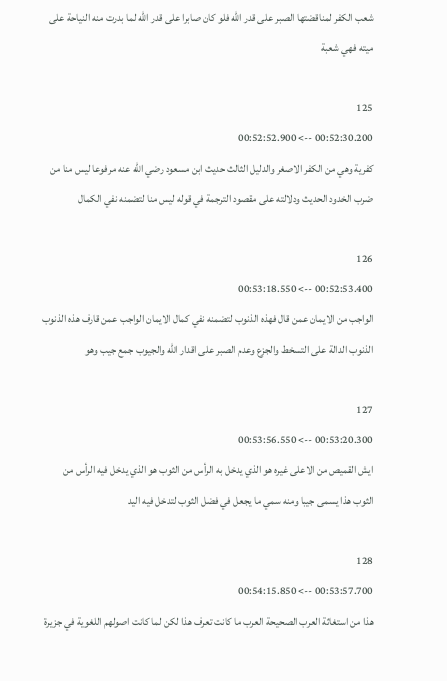شعب الكفر لمناقضتها الصبر على قدر الله فلو كان صابرا على قدر الله لما بدرت منه النياحة على ميته فهي شعبة

125
00:52:30.200 --> 00:52:52.900
كفرية وهي من الكفر الاصغر والدليل الثالث حديث ابن مسعود رضي الله عنه مرفوعا ليس منا من ضرب الخدود الحديث ودلالته على مقصود الترجمة في قوله ليس منا لتضمنه نفي الكمال

126
00:52:53.400 --> 00:53:18.550
الواجب من الايمان عمن قال فهذه الذنوب لتضمنه نفي كمال الايمان الواجب عمن قارف هذه الذنوب الذنوب الدالة على التسخط والجزع وعدم الصبر على اقدار الله والجيوب جمع جيب وهو

127
00:53:20.300 --> 00:53:56.550
ايش القميص من الاعلى غيره هو الذي يدخل به الرأس من الثوب هو الذي يدخل فيه الرأس من الثوب هذا يسمى جيبا ومنه سمي ما يجعل في فضل الثوب لتدخل فيه اليد

128
00:53:57.700 --> 00:54:15.850
هذا من استغاثة العرب الصحيحة العرب ما كانت تعرف هذا لكن لما كانت اصولهم اللغوية في جزيرة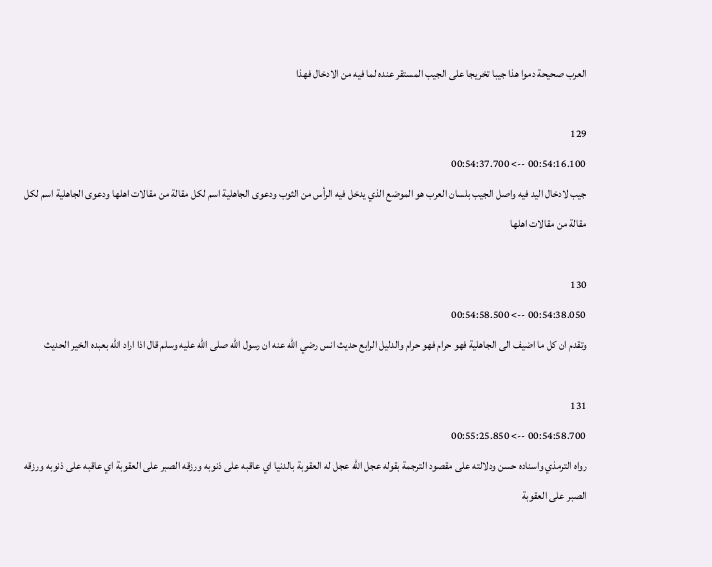العرب صحيحة دموا هذا جيبا تخريجا على الجيب المستقر عنده لما فيه من الادخال فهذا

129
00:54:16.100 --> 00:54:37.700
جيب لادخال اليد فيه واصل الجيب بلسان العرب هو الموضع الذي يدخل فيه الرأس من الثوب ودعوى الجاهلية اسم لكل مقالة من مقالات اهلها ودعوى الجاهلية اسم لكل مقالة من مقالات اهلها

130
00:54:38.050 --> 00:54:58.500
وتقدم ان كل ما اضيف الى الجاهلية فهو حرام فهو حرام والدليل الرابع حديث انس رضي الله عنه ان رسول الله صلى الله عليه وسلم قال اذا اراد الله بعبده الخير الحديث

131
00:54:58.700 --> 00:55:25.850
رواه الترمذي واسناده حسن ودلالته على مقصود الترجمة بقوله عجل الله عجل له العقوبة بالدنيا اي عاقبه على ذنوبه ورزقه الصبر على العقوبة اي عاقبه على ذنوبه ورزقه الصبر على العقوبة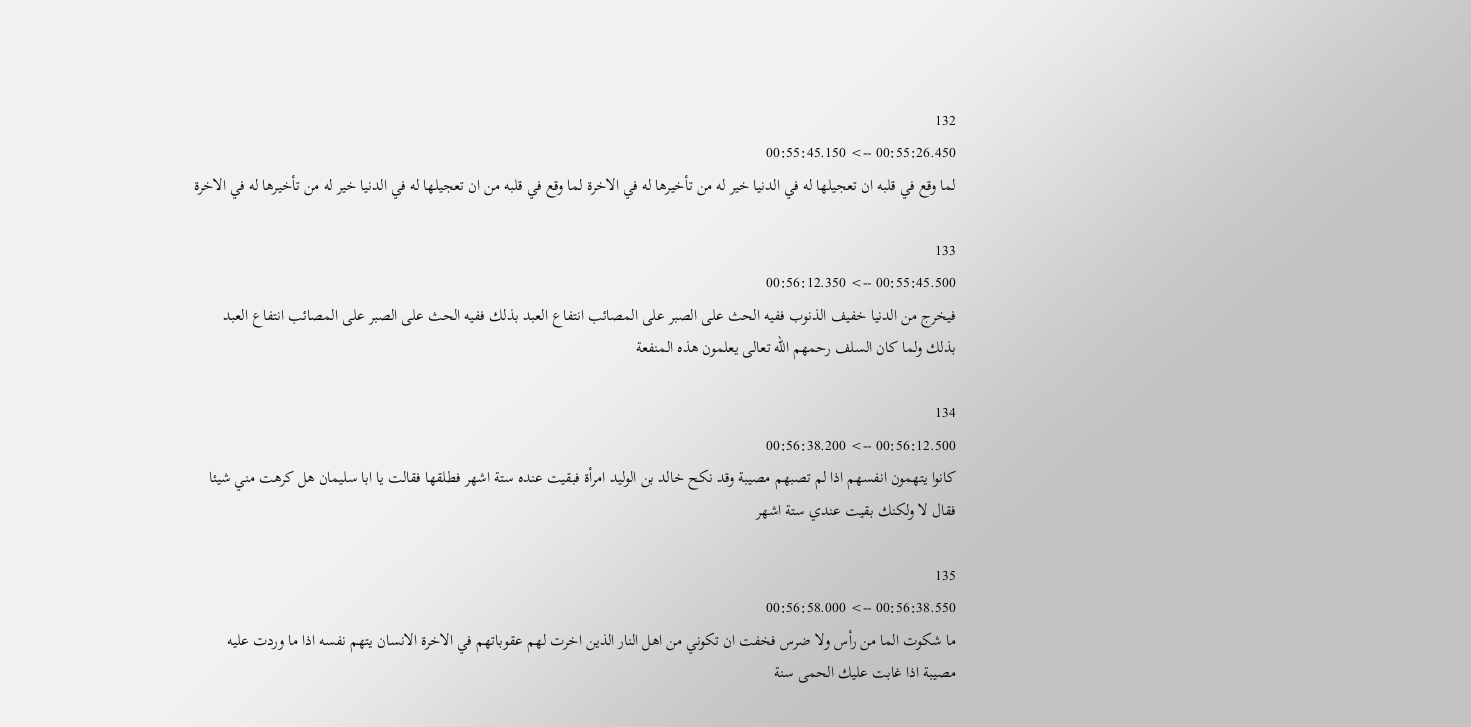132
00:55:26.450 --> 00:55:45.150
لما وقع في قلبه ان تعجيلها له في الدنيا خير له من تأخيرها له في الاخرة لما وقع في قلبه من ان تعجيلها له في الدنيا خير له من تأخيرها له في الاخرة

133
00:55:45.500 --> 00:56:12.350
فيخرج من الدنيا خفيف الذنوب ففيه الحث على الصبر على المصائب انتفاع العبد بذلك ففيه الحث على الصبر على المصائب انتفاع العبد بذلك ولما كان السلف رحمهم الله تعالى يعلمون هذه المنفعة

134
00:56:12.500 --> 00:56:38.200
كانوا يتهمون انفسهم اذا لم تصبهم مصيبة وقد نكح خالد بن الوليد امرأة فبقيت عنده ستة اشهر فطلقها فقالت يا ابا سليمان هل كرهت مني شيئا فقال لا ولكنك بقيت عندي ستة اشهر

135
00:56:38.550 --> 00:56:58.000
ما شكوت الما من رأس ولا ضرس فخفت ان تكوني من اهل النار الذين اخرت لهم عقوباتهم في الاخرة الانسان يتهم نفسه اذا ما وردت عليه مصيبة اذا غابت عليك الحمى سنة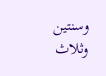وسنتين وثلاث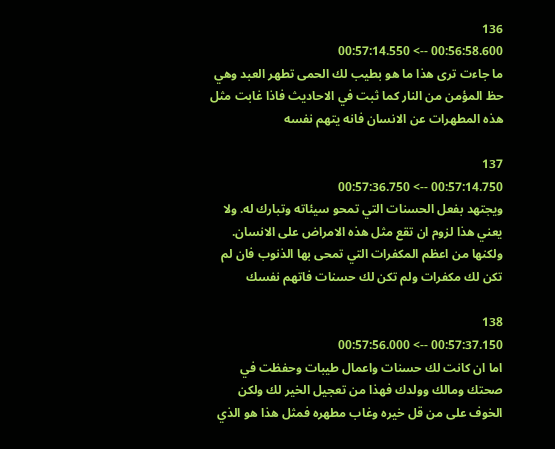136
00:56:58.600 --> 00:57:14.550
ما جاءت ترى هذا ما هو بطيب لك الحمى تطهر العبد وهي حظ المؤمن من النار كما ثبت في الاحاديث فاذا غابت مثل هذه المطهرات عن الانسان فانه يتهم نفسه

137
00:57:14.750 --> 00:57:36.750
ويجتهد بفعل الحسنات التي تمحو سيئاته وتبارك له. ولا يعني هذا لزوم ان تقع مثل هذه الامراض على الانسان. ولكنها من اعظم المكفرات التي تمحى بها الذنوب فان لم تكن لك مكفرات ولم تكن لك حسنات فاتهم نفسك

138
00:57:37.150 --> 00:57:56.000
اما ان كانت لك حسنات واعمال طيبات وحفظت في صحتك ومالك وولدك فهذا من تعجيل الخير لك ولكن الخوف على من قل خيره وغاب مطهره فمثل هذا هو الذي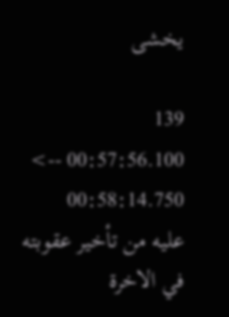يخشى

139
00:57:56.100 --> 00:58:14.750
عليه من تأخير عقوبته في الاخرة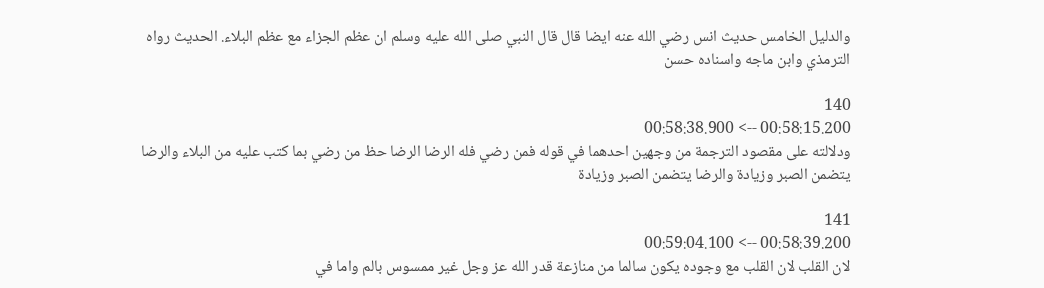والدليل الخامس حديث انس رضي الله عنه ايضا قال قال النبي صلى الله عليه وسلم ان عظم الجزاء مع عظم البلاء. الحديث رواه الترمذي وابن ماجه واسناده حسن

140
00:58:15.200 --> 00:58:38.900
ودلالته على مقصود الترجمة من وجهين احدهما في قوله فمن رضي فله الرضا الرضا حظ من رضي بما كتب عليه من البلاء والرضا يتضمن الصبر وزيادة والرضا يتضمن الصبر وزيادة

141
00:58:39.200 --> 00:59:04.100
لان القلب لان القلب مع وجوده يكون سالما من منازعة قدر الله عز وجل غير ممسوس بالم واما في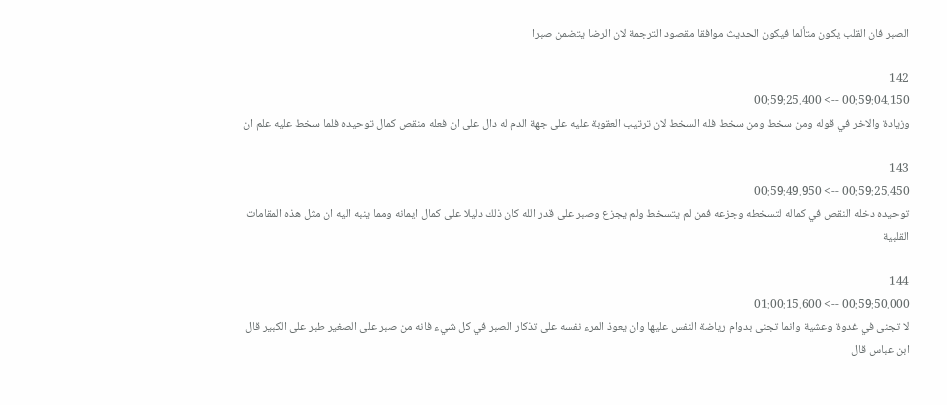الصبر فان القلب يكون متألما فيكون الحديث موافقا مقصود الترجمة لان الرضا يتضمن صبرا

142
00:59:04.150 --> 00:59:25.400
وزيادة والاخر في قوله ومن سخط ومن سخط فله السخط لان ترتيب العقوبة عليه على جهة الدم له دال على ان فعله منقص كمال توحيده فلما سخط عليه علم ان

143
00:59:25.450 --> 00:59:49.950
توحيده دخله النقص في كماله لتسخطه وجزعه فمن لم يتسخط ولم يجزع وصبر على قدر الله كان ذلك دليلا على كمال ايمانه ومما ينبه اليه ان مثل هذه المقامات القلبية

144
00:59:50.000 --> 01:00:15.600
لا تجنى في غدوة وعشية وانما تجنى بدوام رياضة النفس عليها وان يعوذ المرء نفسه على تذكار الصبر في كل شيء فانه من صبر على الصغير طبر على الكبير قال ابن عباس قال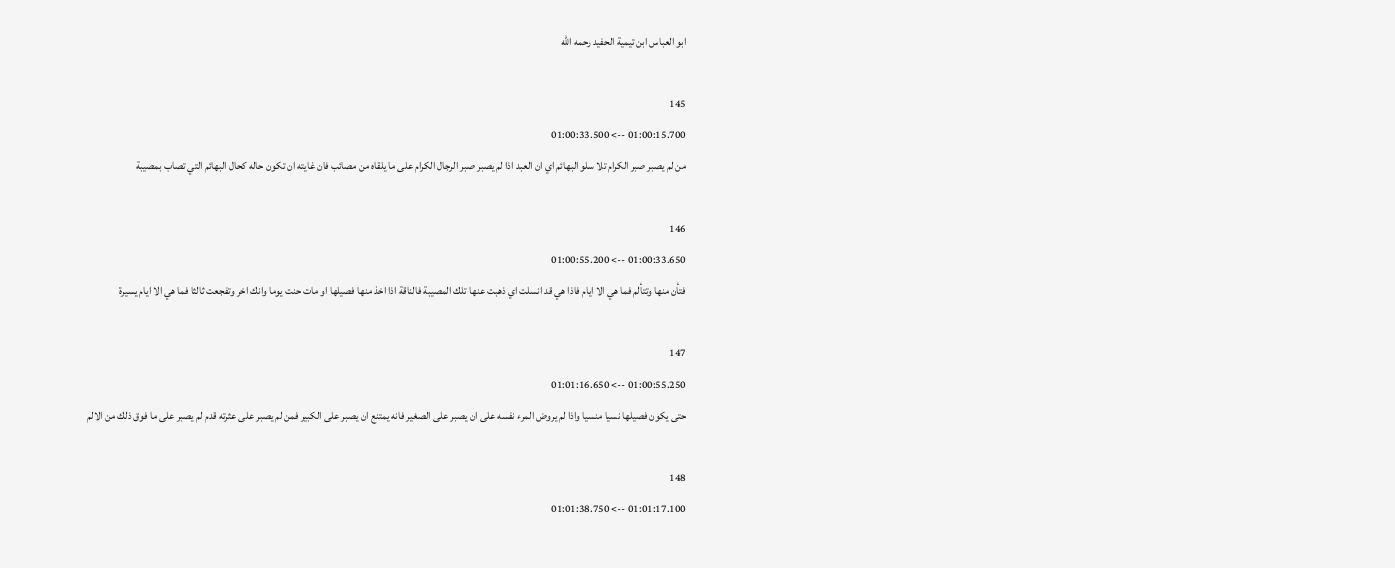ابو العباس ابن تيمية الحفيد رحمه الله

145
01:00:15.700 --> 01:00:33.500
من لم يصبر صبر الكرام تلا سلو البهائم اي ان العبد اذا لم يصبر صبر الرجال الكرام على ما يلقاه من مصائب فان غايته ان تكون حاله كحال البهائم التي تصاب بمصيبة

146
01:00:33.650 --> 01:00:55.200
فتأن منها وتتألم فما هي الا ايام فاذا هي قد انسلت اي ذهبت عنها تلك المصيبة فالناقة اذا اخذ منها فصيلها او مات حنت يوما وانك اخر وتفجعت ثالثا فما هي الا ايام يسيرة

147
01:00:55.250 --> 01:01:16.650
حتى يكون فصيلها نسيا منسيا واذا لم يروض المرء نفسه على ان يصبر على الصغير فانه يمتنع ان يصبر على الكبير فمن لم يصبر على عثرته قدم لم يصبر على ما فوق ذلك من الالم

148
01:01:17.100 --> 01:01:38.750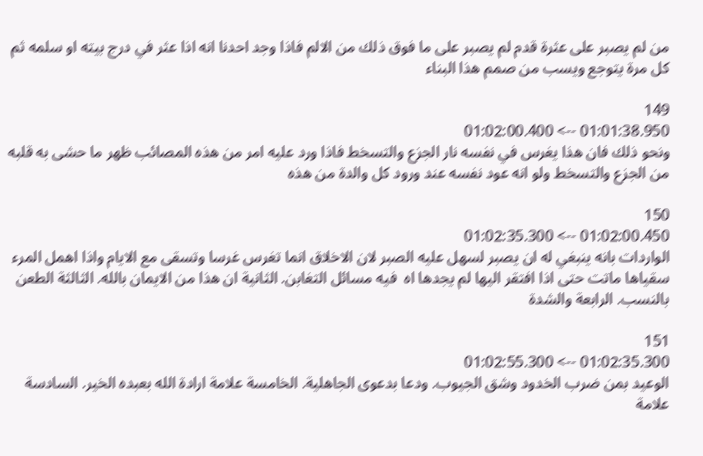من لم يصبر على عثرة قدم لم يصبر على ما فوق ذلك من الالم فاذا وجد احدنا انه اذا عثر في درج بيته او سلمه ثم كل مرة يتوجع ويسب من صمم هذا البناء

149
01:01:38.950 --> 01:02:00.400
ونحو ذلك فان هذا يغرس في نفسه نار الجزع والتسخط فاذا ورد عليه امر من هذه المصائب ظهر ما حشى به قلبه من الجزع والتسخط ولو انه عود نفسه عند ورود كل والدة من هذه

150
01:02:00.450 --> 01:02:35.300
الواردات بانه ينبغي له ان يصبر لسهل عليه الصبر لان الاخلاق انما تغرس غرسا وتسقى مع الايام واذا اهمل المرء سقياها ماتت حتى اذا افتقر اليها لم يجدها اه  فيه مسائل التغابن. الثانية ان هذا من الايمان بالله. الثالثة الطعن بالنسب. الرابعة والشدة

151
01:02:35.300 --> 01:02:55.300
الوعيد بمن ضرب الخدود وشق الجيوب. ودعا بدعوى الجاهلية. الخامسة علامة ارادة الله بعبده الخير. السادسة علامة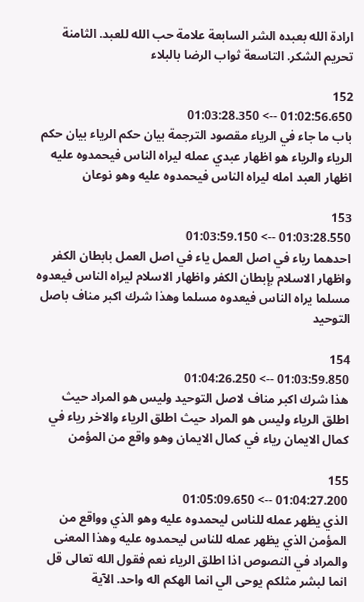ارادة الله بعبده الشر السابعة علامة حب الله للعبد. الثامنة تحريم الشكر. التاسعة ثواب الرضا بالبلاء

152
01:02:56.650 --> 01:03:28.350
باب ما جاء في الرياء مقصود الترجمة بيان حكم الرياء بيان حكم الرياء والرياء هو اظهار عبدي عمله ليراه الناس فيحمدوه عليه اظهار العبد امله ليراه الناس فيحمدوه عليه وهو نوعان

153
01:03:28.550 --> 01:03:59.150
احدهما رياء في اصل العمل ياء في اصل العمل بابطان الكفر واظهار الاسلام بإبطان الكفر واظهار الاسلام ليراه الناس فيعدوه مسلما يراه الناس فيعدوه مسلما وهذا شرك اكبر مناف باصل التوحيد

154
01:03:59.850 --> 01:04:26.250
هذا شرك اكبر مناف لاصل التوحيد وليس هو المراد حيث اطلق الرياء وليس هو المراد حيث اطلق الرياء والاخر رياء في كمال الايمان رياء في كمال الايمان وهو واقع من المؤمن

155
01:04:27.200 --> 01:05:09.650
الذي يظهر عمله للناس ليحمدوه عليه وهو الذي وواقع من المؤمن الذي يظهر عمله للناس ليحمدوه عليه وهذا المعنى والمراد في النصوص اذا اطلق الرياء نعم فقول الله تعالى قل انما لبشر مثلكم يوحى الي انما الهكم اله واحد. الآية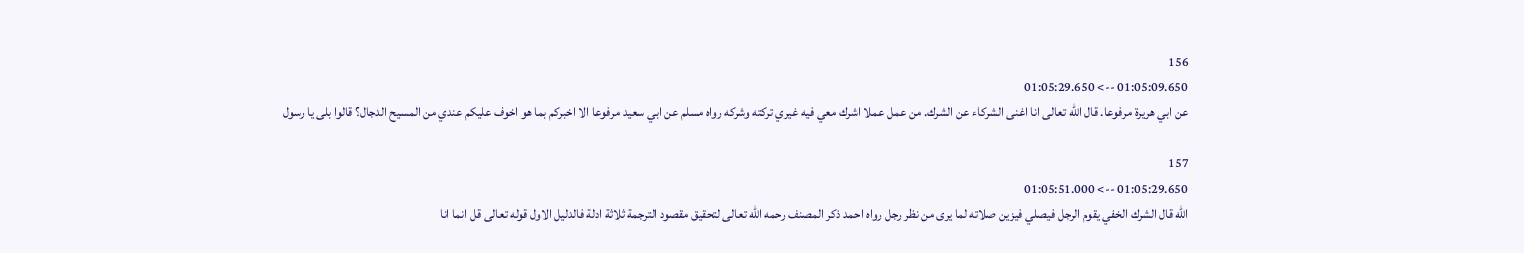156
01:05:09.650 --> 01:05:29.650
عن ابي هريرة مرفوعا. قال الله تعالى انا اغنى الشركاء عن الشرك. من عمل عملا اشرك معي فيه غيري تركته وشركه رواه مسلم عن ابي سعيد مرفوعا الا اخبركم بما هو اخوف عليكم عندي من المسيح الدجال؟ قالوا بلى يا رسول

157
01:05:29.650 --> 01:05:51.000
الله قال الشرك الخفي يقوم الرجل فيصلي فيزين صلاته لما يرى من نظر رجل رواه احمد ذكر المصنف رحمه الله تعالى لتحقيق مقصود الترجمة ثلاثة ادلة فالدليل الاول قوله تعالى قل انما انا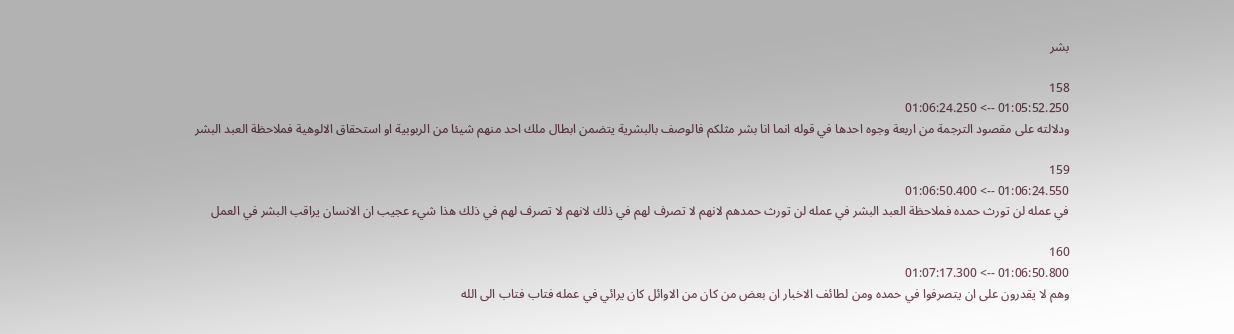بشر

158
01:05:52.250 --> 01:06:24.250
ودلالته على مقصود الترجمة من اربعة وجوه احدها في قوله انما انا بشر مثلكم فالوصف بالبشرية يتضمن ابطال ملك احد منهم شيئا من الربوبية او استحقاق الالوهية فملاحظة العبد البشر

159
01:06:24.550 --> 01:06:50.400
في عمله لن تورث حمده فملاحظة العبد البشر في عمله لن تورث حمدهم لانهم لا تصرف لهم في ذلك لانهم لا تصرف لهم في ذلك هذا شيء عجيب ان الانسان يراقب البشر في العمل

160
01:06:50.800 --> 01:07:17.300
وهم لا يقدرون على ان يتصرفوا في حمده ومن لطائف الاخبار ان بعض من كان من الاوائل كان يرائي في عمله فتاب فتاب الى الله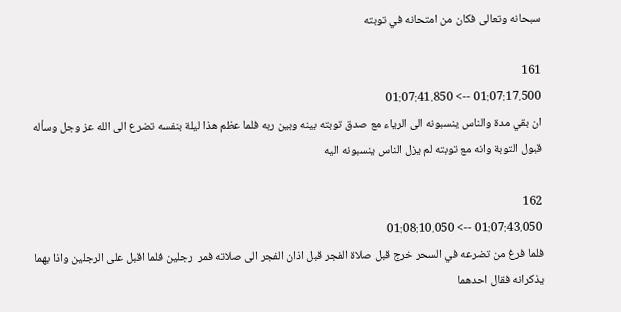سبحانه وتعالى فكان من امتحانه في توبته

161
01:07:17.500 --> 01:07:41.850
ان بقي مدة والناس ينسبونه الى الرياء مع صدق توبته بينه وبين ربه فلما عظم هذا ليلة بنفسه تضرع الى الله عز وجل وسأله قبول التوبة وانه مع توبته لم يزل الناس ينسبونه اليه

162
01:07:43.050 --> 01:08:10.050
فلما فرغ من تضرعه في السحر خرج قبل صلاة الفجر قبل اذان الفجر الى صلاته فمر  رجلين فلما اقبل على الرجلين واذا بهما يذكرانه فقال احدهما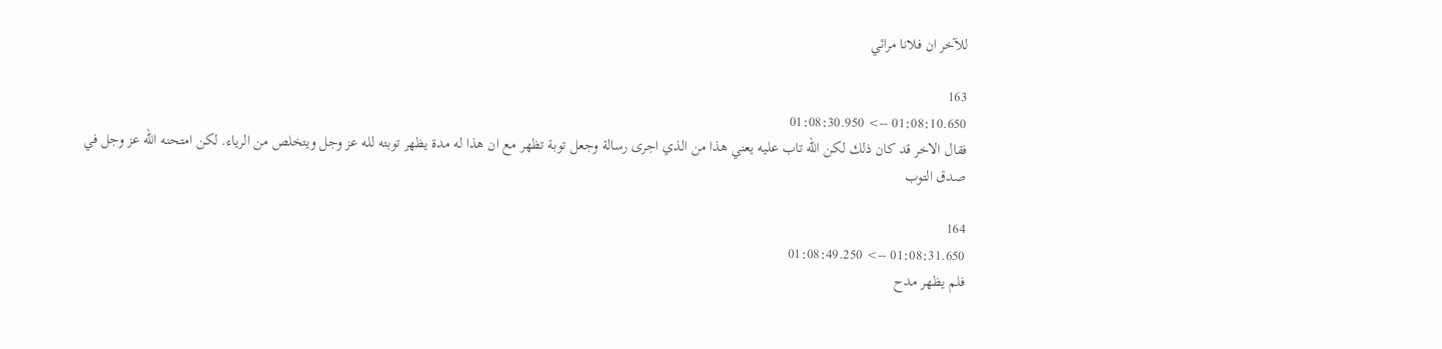للآخر ان فلانا مرائي

163
01:08:10.650 --> 01:08:30.950
فقال الاخر قد كان ذلك لكن الله تاب عليه يعني هذا من الذي اجرى رسالة وجعل توبة تظهر مع ان هذا له مدة يظهر توبته لله عز وجل ويتخلص من الرياء. لكن امتحنه الله عز وجل في صدق التوب

164
01:08:31.650 --> 01:08:49.250
فلم يظهر مدح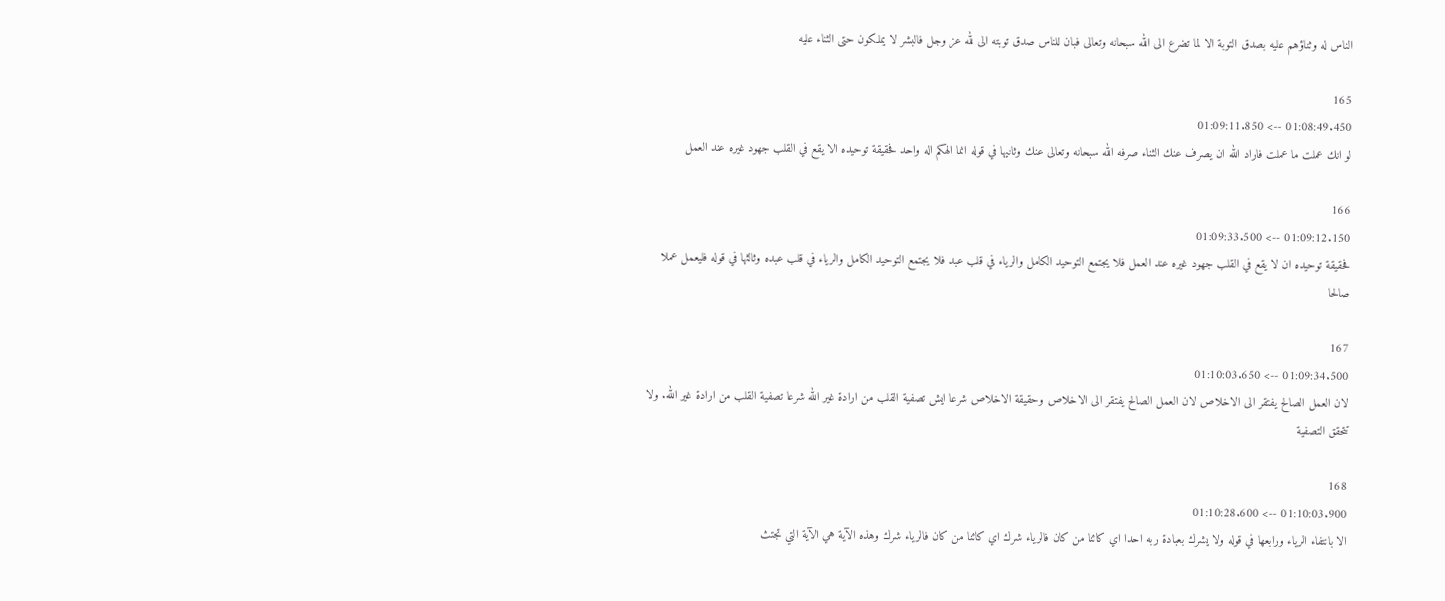الناس له وثناؤهم عليه بصدق التوبة الا لما تضرع الى الله سبحانه وتعالى فبان للناس صدق توبته الى لله عز وجل فالبشر لا يملكون حتى الثناء عليه

165
01:08:49.450 --> 01:09:11.850
لو انك عملت ما عملت فاراد الله ان يصرف عنك الثناء صرفه الله سبحانه وتعالى عنك وثانيها في قوله انما الهكم اله واحد فحقيقة توحيده الا يقع في القلب جهود غيره عند العمل

166
01:09:12.150 --> 01:09:33.500
فحقيقة توحيده ان لا يقع في القلب جهود غيره عند العمل فلا يجتمع التوحيد الكامل والرياء في قلب عبد فلا يجتمع التوحيد الكامل والرياء في قلب عبده وثالثها في قوله فليعمل عملا صالحا

167
01:09:34.500 --> 01:10:03.650
لان العمل الصالح يفتقر الى الاخلاص لان العمل الصالح يفتقر الى الاخلاص وحقيقة الاخلاص شرعا ايش تصفية القلب من ارادة غير الله شرعا تصفية القلب من ارادة غير الله. ولا تتحقق التصفية

168
01:10:03.900 --> 01:10:28.600
الا بانتفاء الرياء ورابعها في قوله ولا يشرك بعبادة ربه احدا اي كائنا من كان فالرياء شرك اي كائنا من كان فالرياء شرك وهذه الآية هي الآية التي تجتث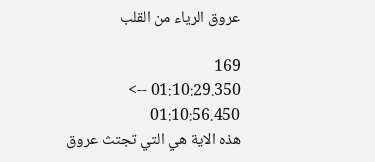عروق الرياء من القلب

169
01:10:29.350 --> 01:10:56.450
هذه الاية هي التي تجتث عروق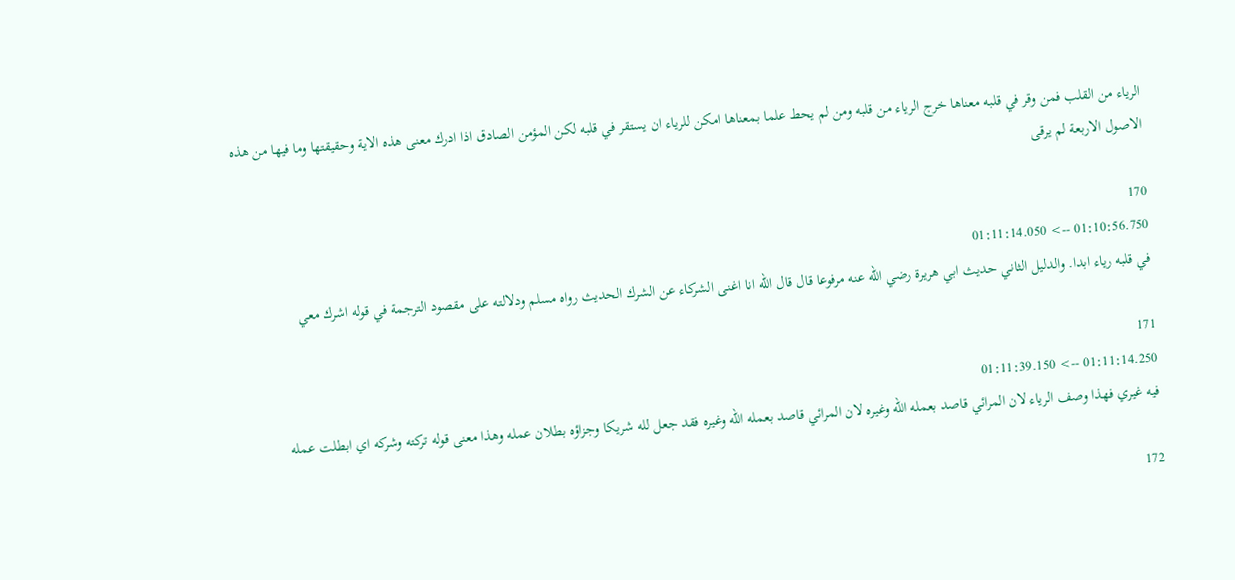الرياء من القلب فمن وقر في قلبه معناها خرج الرياء من قلبه ومن لم يحط علما بمعناها امكن للرياء ان يستقر في قلبه لكن المؤمن الصادق اذا ادرك معنى هذه الاية وحقيقتها وما فيها من هذه الاصول الاربعة لم يرقى

170
01:10:56.750 --> 01:11:14.050
في قلبه رياء ابدا. والدليل الثاني حديث ابي هريرة رضي الله عنه مرفوعا قال قال الله انا اغنى الشركاء عن الشرك الحديث رواه مسلم ودلالته على مقصود الترجمة في قوله اشرك معي

171
01:11:14.250 --> 01:11:39.150
فيه غيري فهذا وصف الرياء لان المرائي قاصد بعمله الله وغيره لان المرائي قاصد بعمله الله وغيره فقد جعل لله شريكا وجزاؤه بطلان عمله وهذا معنى قوله تركته وشركه اي ابطلت عمله

172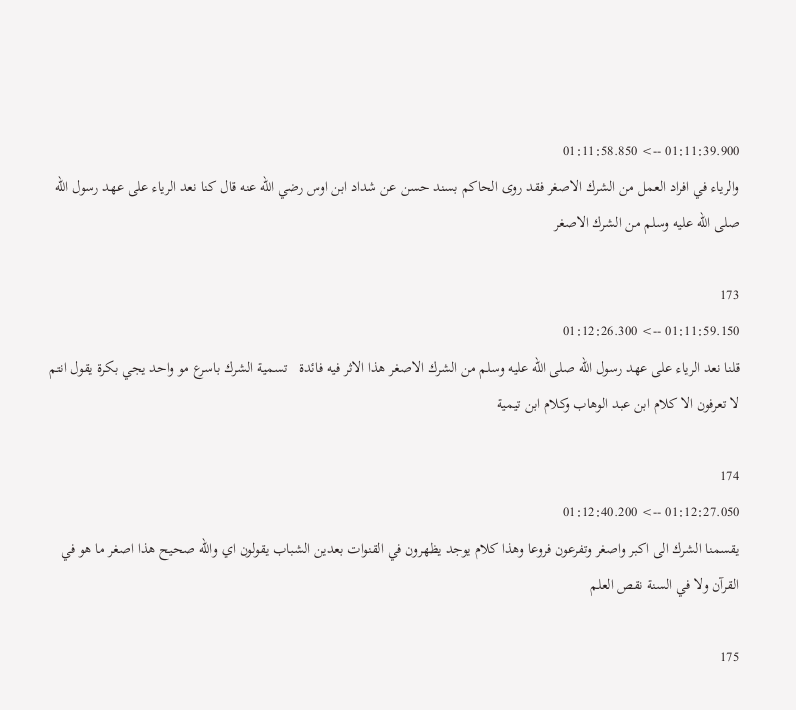01:11:39.900 --> 01:11:58.850
والرياء في افراد العمل من الشرك الاصغر فقد روى الحاكم بسند حسن عن شداد ابن اوس رضي الله عنه قال كنا نعد الرياء على عهد رسول الله صلى الله عليه وسلم من الشرك الاصغر

173
01:11:59.150 --> 01:12:26.300
قلنا نعد الرياء على عهد رسول الله صلى الله عليه وسلم من الشرك الاصغر هذا الاثر فيه فائدة   تسمية الشرك باسرع مو واحد يجي بكرة يقول انتم لا تعرفون الا كلام ابن عبد الوهاب وكلام ابن تيمية

174
01:12:27.050 --> 01:12:40.200
يقسمنا الشرك الى اكبر واصغر وتفرعون فروعا وهذا كلام يوجد يظهرون في القنوات بعدين الشباب يقولون اي والله صحيح هذا اصغر ما هو في القرآن ولا في السنة نقص العلم

175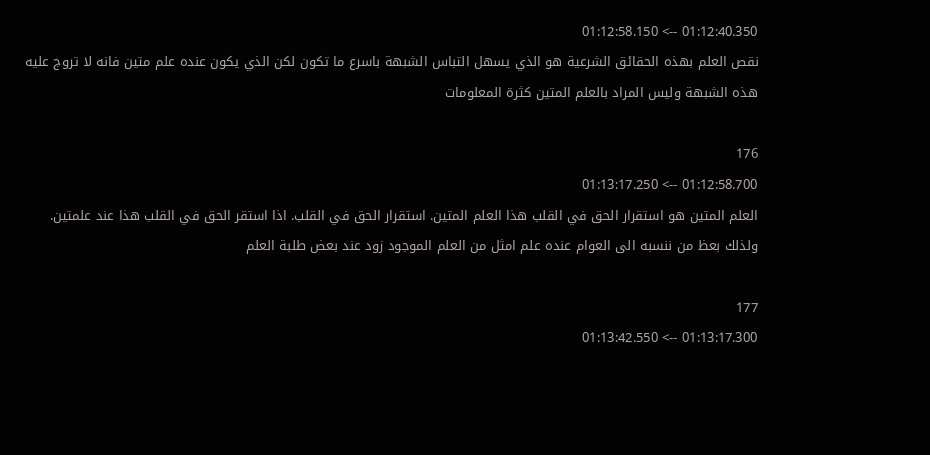01:12:40.350 --> 01:12:58.150
نقص العلم بهذه الحقائق الشرعية هو الذي يسهل التباس الشبهة باسرع ما تكون لكن الذي يكون عنده علم متين فانه لا تروج عليه هذه الشبهة وليس المراد بالعلم المتين كثرة المعلومات

176
01:12:58.700 --> 01:13:17.250
العلم المتين هو استقرار الحق في القلب هذا العلم المتين. استقرار الحق في القلب. اذا استقر الحق في القلب هذا عند علمتين. ولذلك بعظ من ننسبه الى العوام عنده علم امثل من العلم الموجود زود عند بعض طلبة العلم

177
01:13:17.300 --> 01:13:42.550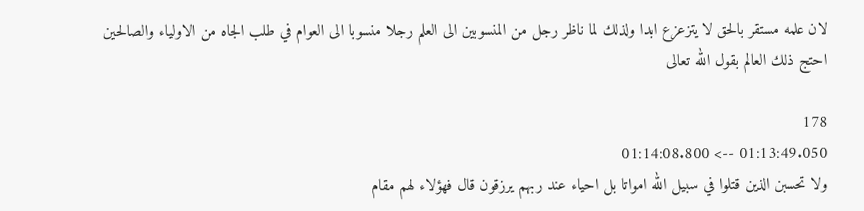لان علمه مستقر بالحق لا يتزعزع ابدا ولذلك لما ناظر رجل من المنسوبين الى العلم رجلا منسوبا الى العوام في طلب الجاه من الاولياء والصالحين احتج ذلك العالم بقول الله تعالى

178
01:13:49.050 --> 01:14:08.800
ولا تحسبن الذين قتلوا في سبيل الله امواتا بل احياء عند ربهم يرزقون قال فهؤلاء لهم مقام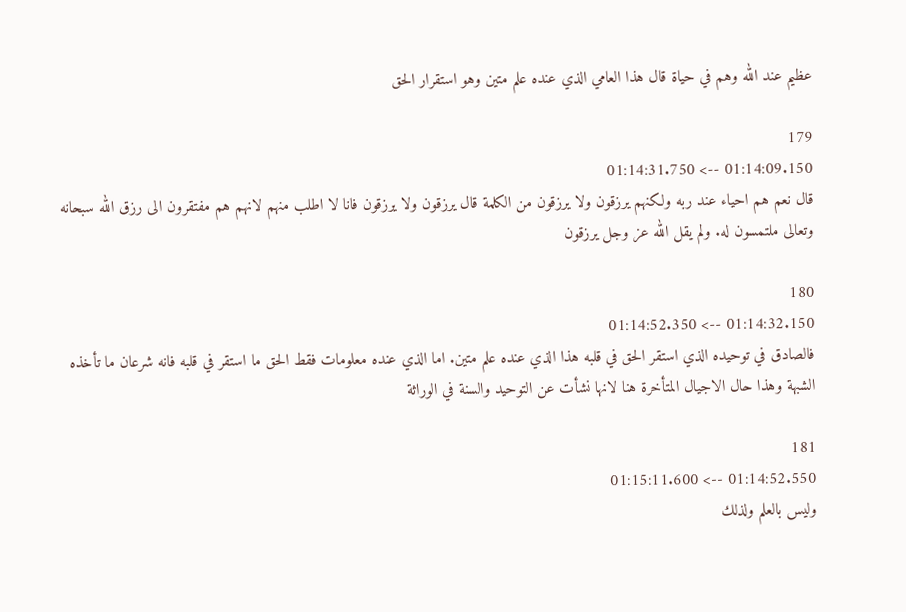عظيم عند الله وهم في حياة قال هذا العامي الذي عنده علم متين وهو استقرار الحق

179
01:14:09.150 --> 01:14:31.750
قال نعم هم احياء عند ربه ولكنهم يرزقون ولا يرزقون من الكلمة قال يرزقون ولا يرزقون فانا لا اطلب منهم لانهم هم مفتقرون الى رزق الله سبحانه وتعالى ملتمسون له. ولم يقل الله عز وجل يرزقون

180
01:14:32.150 --> 01:14:52.350
فالصادق في توحيده الذي استقر الحق في قلبه هذا الذي عنده علم متين. اما الذي عنده معلومات فقط الحق ما استقر في قلبه فانه شرعان ما تأخذه الشبهة وهذا حال الاجيال المتأخرة هنا لانها نشأت عن التوحيد والسنة في الوراثة

181
01:14:52.550 --> 01:15:11.600
وليس بالعلم ولذلك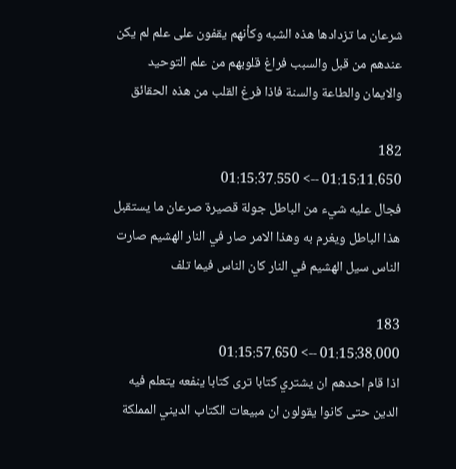شرعان ما تزدادها هذه الشبه وكأنهم يقفون على علم لم يكن عندهم من قبل والسبب فراغ قلوبهم من علم التوحيد والايمان والطاعة والسنة فاذا فرغ القلب من هذه الحقائق

182
01:15:11.650 --> 01:15:37.550
فجال عليه شيء من الباطل جولة قصيرة صرعان ما يستقبل هذا الباطل ويغرم به وهذا الامر صار في النار الهشيم صارت الناس سيل الهشيم في النار كان الناس فيما تلف

183
01:15:38.000 --> 01:15:57.650
اذا قام احدهم ان يشتري كتابا ترى كتابا ينفعه يتعلم فيه الدين حتى كانوا يقولون ان مبيعات الكتاب الديني المملكة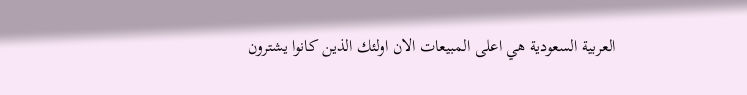العربية السعودية هي اعلى المبيعات الان اولئك الذين كانوا يشترون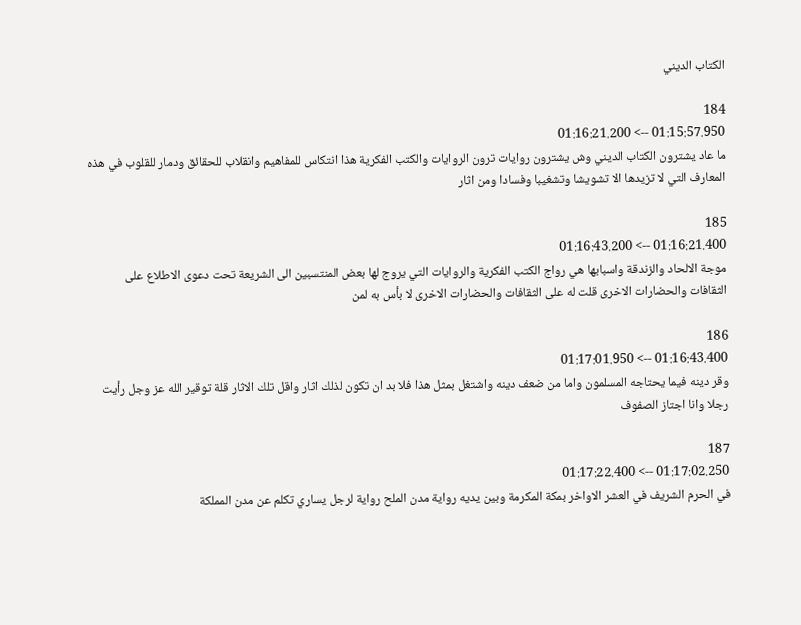الكتاب الديني

184
01:15:57.950 --> 01:16:21.200
ما عاد يشترون الكتاب الديني وش يشترون روايات ترون الروايات والكتب الفكرية هذا انتكاس للمفاهيم وانقلاب للحقائق ودمار للقلوب في هذه المعارف التي لا تزيدها الا تشويشا وتشغيبا وفسادا ومن اثار

185
01:16:21.400 --> 01:16:43.200
موجة الالحاد والزندقة واسبابها هي رواج الكتب الفكرية والروايات التي يروج لها بعض المنتسبين الى الشريعة تحت دعوى الاطلاع على الثقافات والحضارات الاخرى قلت له على الثقافات والحضارات الاخرى لا بأس به لمن

186
01:16:43.400 --> 01:17:01.950
وقر دينه فيما يحتاجه المسلمون واما من ضعف دينه واشتغل بمثل هذا فلا بد ان تكون لذلك اثار واقل تلك الاثار قلة توقير الله عز وجل رأيت رجلا وانا اجتاز الصفوف

187
01:17:02.250 --> 01:17:22.400
في الحرم الشريف في العشر الاواخر بمكة المكرمة وبين يديه رواية مدن الملح رواية لرجل يساري تكلم عن مدن المملكة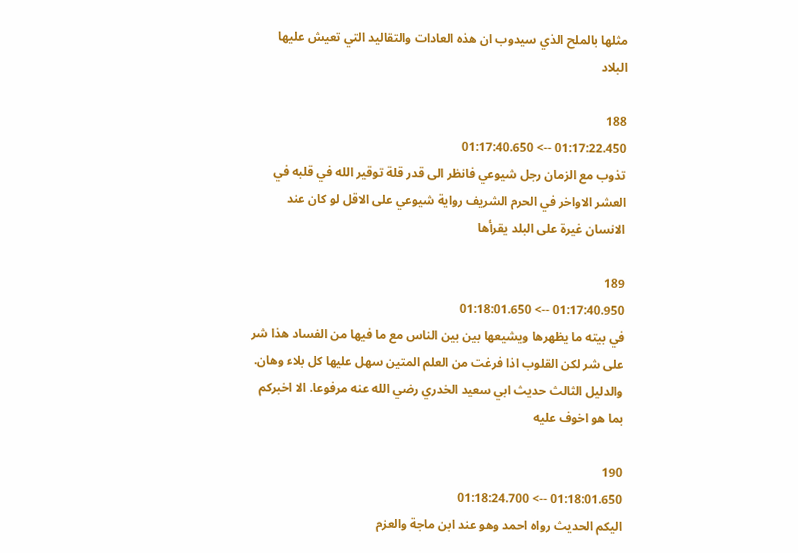مثلها بالملح الذي سيدوب ان هذه العادات والتقاليد التي تعيش عليها البلاد

188
01:17:22.450 --> 01:17:40.650
تذوب مع الزمان رجل شيوعي فانظر الى قدر قلة توقير الله في قلبه في العشر الاواخر في الحرم الشريف رواية شيوعي على الاقل لو كان عند الانسان غيرة على البلد يقرأها

189
01:17:40.950 --> 01:18:01.650
في بيته ما يظهرها ويشيعها بين بين الناس مع ما فيها من الفساد هذا شر على شر لكن القلوب اذا فرغت من العلم المتين سهل عليها كل بلاء وهان. والدليل الثالث حديث ابي سعيد الخدري رضي الله عنه مرفوعا. الا اخبركم بما هو اخوف عليه

190
01:18:01.650 --> 01:18:24.700
اليكم الحديث رواه احمد وهو عند ابن ماجة والعزم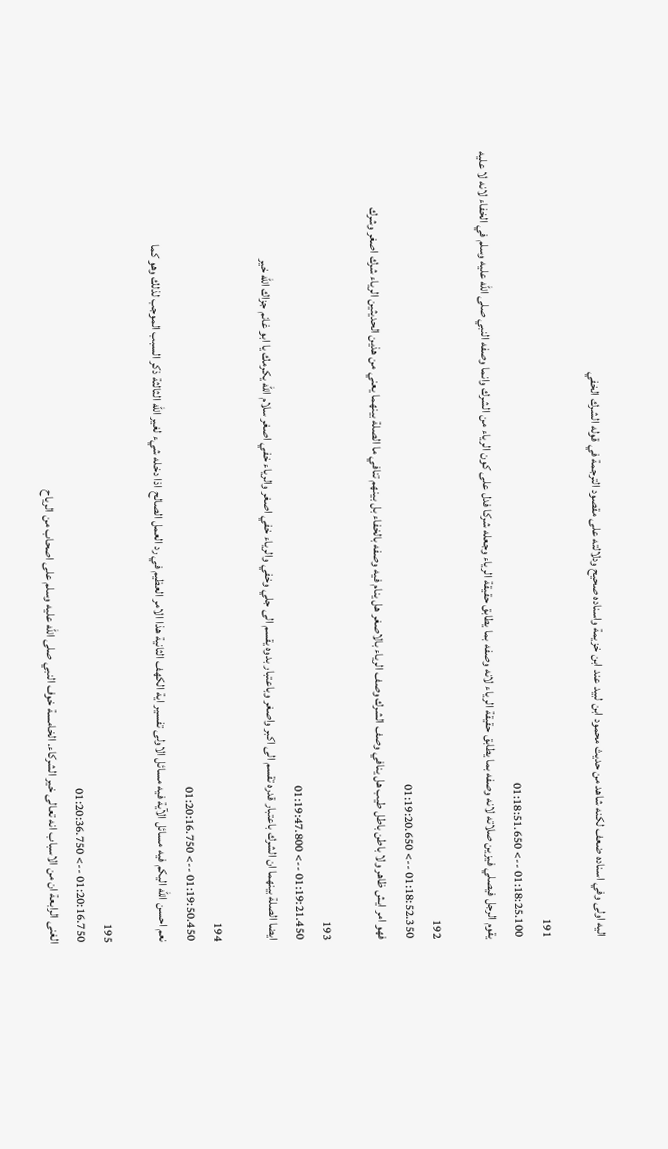اليه اولى وفي اسناده ضعف لكنه شاهد من حديث محمود ابن لبيد عند ابن خزيمة واسناده صحيح ودلالته على مقصود الترجمة في قوله الشرك الخفي

191
01:18:25.100 --> 01:18:51.650
يقوم الرجل فيصلي فيزين صلاته لانه وصفه بما يطابق حقيقة الرياء لانه وصفه بما يطابق حقيقة الرياء وجعله شركا فدل على كون الرياء من الشرك وانما وصفه النبي صلى الله عليه وسلم في الخفاء لانه لا عليه

192
01:18:52.350 --> 01:19:20.650
فهو امر ايش ظاهر ولا باطن باطل طيب هل ينافي وصف الشرك وصف الرياء بالاصغر هل ينام فيه وصفه بالخفاء بل بينهم تنافي ما الصلة بينهما يعني من هذين الحديثين الرياء شرك اصغر وشرك

193
01:19:21.450 --> 01:19:47.800
ايضا الصلة بينهما ان الشرك باعتبار قدره تقسم الى اكبر واصغر وباعتبار بدوه يقسم الى جلي وخفي والرياء خفي اصغر والرياء خفي اصغر سلام الله يكرمك يا ابو غانم جزاك الله خير

194
01:19:50.450 --> 01:20:16.750
نعم احسن الله اليكم فيه مسائل الآية فيه مسائل الاولى تفسير اية الكهف الثانية هذا الامر العظيم في رد العمل الصالح اذا دخله شيء لغير الله الثالثة ذكر السبب الموجب لذلك وهو كما

195
01:20:16.750 --> 01:20:36.750
الغنى الرابعة ان من الاسباب انه تعالى خير الشركاء. الخامسة خوف النبي صلى الله عليه وسلم على اصحاب من الرياح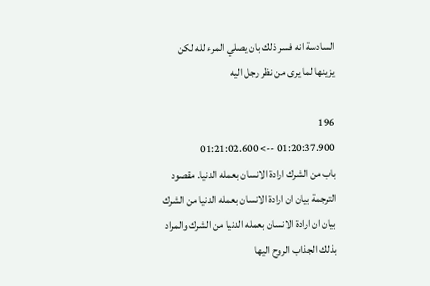السادسة انه فسر ذلك بان يصلي المرء لله لكن يزينها لما يرى من نظر رجل اليه

196
01:20:37.900 --> 01:21:02.600
باب من الشرك ارادة الانسان بعمله الدنيا. مقصود الترجمة بيان ان ارادة الانسان بعمله الدنيا من الشرك بيان ان ارادة الانسان بعمله الدنيا من الشرك والمراد بذلك الجذاب الروح اليها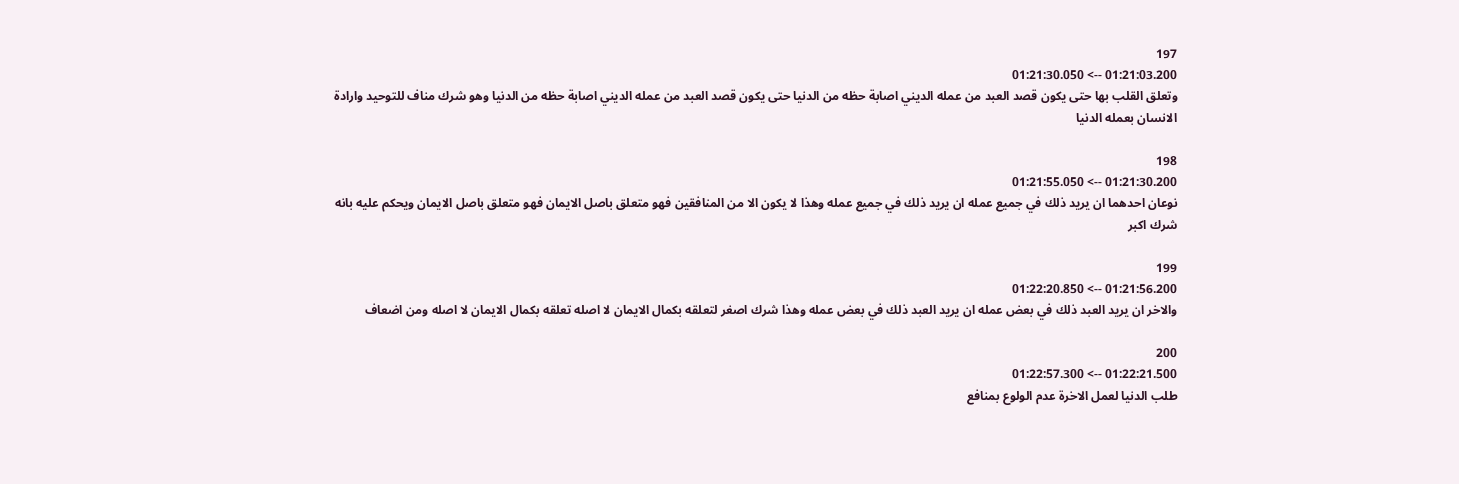197
01:21:03.200 --> 01:21:30.050
وتعلق القلب بها حتى يكون قصد العبد من عمله الديني اصابة حظه من الدنيا حتى يكون قصد العبد من عمله الديني اصابة حظه من الدنيا وهو شرك مناف للتوحيد وارادة الانسان بعمله الدنيا

198
01:21:30.200 --> 01:21:55.050
نوعان احدهما ان يريد ذلك في جميع عمله ان يريد ذلك في جميع عمله وهذا لا يكون الا من المنافقين فهو متعلق باصل الايمان فهو متعلق باصل الايمان ويحكم عليه بانه شرك اكبر

199
01:21:56.200 --> 01:22:20.850
والاخر ان يريد العبد ذلك في بعض عمله ان يريد العبد ذلك في بعض عمله وهذا شرك اصغر لتعلقه بكمال الايمان لا اصله تعلقه بكمال الايمان لا اصله ومن اضعاف

200
01:22:21.500 --> 01:22:57.300
طلب الدنيا لعمل الاخرة عدم الولوع بمنافع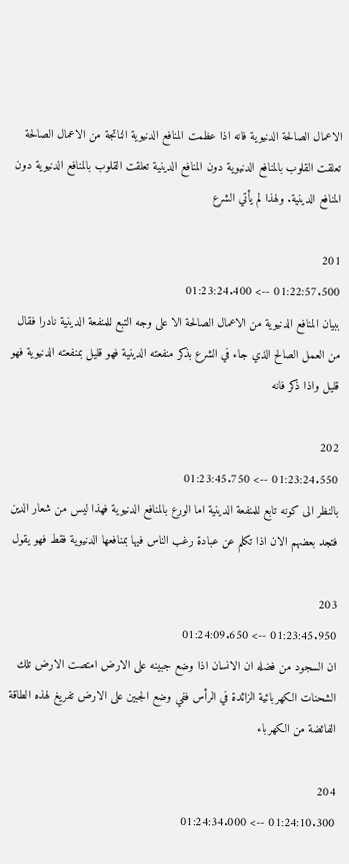الاعمال الصالحة الدنيوية فانه اذا عظمت المنافع الدنيوية الناتجة من الاعمال الصالحة تعلقت القلوب بالمنافع الدنيوية دون المنافع الدينية تعلقت القلوب بالمنافع الدنيوية دون المنافع الدينية. ولهذا لم يأتي الشرع

201
01:22:57.500 --> 01:23:24.400
ببيان المنافع الدنيوية من الاعمال الصالحة الا على وجه التبع للمنفعة الدينية نادرا فقال من العمل الصالح الذي جاء في الشرع بذكر منفعته الدينية فهو قليل بمنفعته الدنيوية فهو قليل واذا ذكر فانه

202
01:23:24.550 --> 01:23:45.750
بالنظر الى كونه تابع للمنفعة الدينية اما الورع بالمنافع الدنيوية فهذا ليس من شعار الدين فتجد بعضهم الان اذا تكلم عن عبادة رغب الناس فيها بمنافعها الدنيوية فقط فهو يقول

203
01:23:45.950 --> 01:24:09.650
ان السجود من فضله ان الانسان اذا وضع جبينه على الارض امتصت الارض تلك الشحنات الكهربائية الزائدة في الرأس ففي وضع الجبين على الارض تفريغ لهذه الطاقة الفائضة من الكهرباء

204
01:24:10.300 --> 01:24:34.000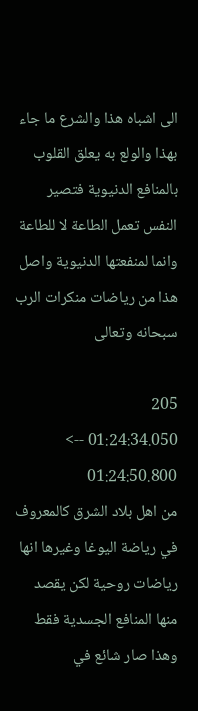الى اشباه هذا والشرع ما جاء بهذا والولع به يعلق القلوب بالمنافع الدنيوية فتصير النفس تعمل الطاعة لا للطاعة وانما لمنفعتها الدنيوية واصل هذا من رياضات منكرات الرب سبحانه وتعالى

205
01:24:34.050 --> 01:24:50.800
من اهل بلاد الشرق كالمعروف في رياضة اليوغا وغيرها انها رياضات روحية لكن يقصد منها المنافع الجسدية فقط وهذا صار شائع في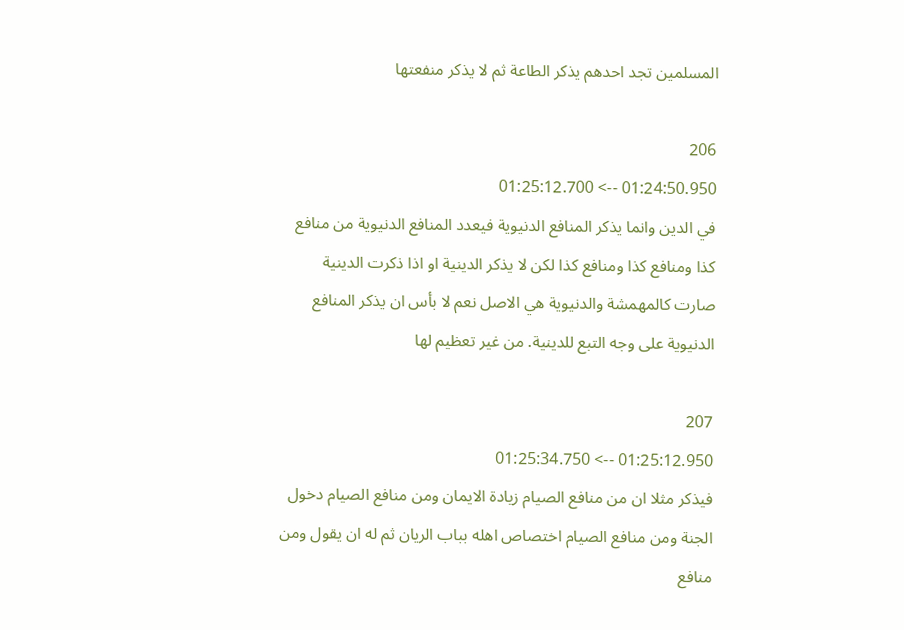المسلمين تجد احدهم يذكر الطاعة ثم لا يذكر منفعتها

206
01:24:50.950 --> 01:25:12.700
في الدين وانما يذكر المنافع الدنيوية فيعدد المنافع الدنيوية من منافع كذا ومنافع كذا ومنافع كذا لكن لا يذكر الدينية او اذا ذكرت الدينية صارت كالمهمشة والدنيوية هي الاصل نعم لا بأس ان يذكر المنافع الدنيوية على وجه التبع للدينية. من غير تعظيم لها

207
01:25:12.950 --> 01:25:34.750
فيذكر مثلا ان من منافع الصيام زيادة الايمان ومن منافع الصيام دخول الجنة ومن منافع الصيام اختصاص اهله بباب الريان ثم له ان يقول ومن منافع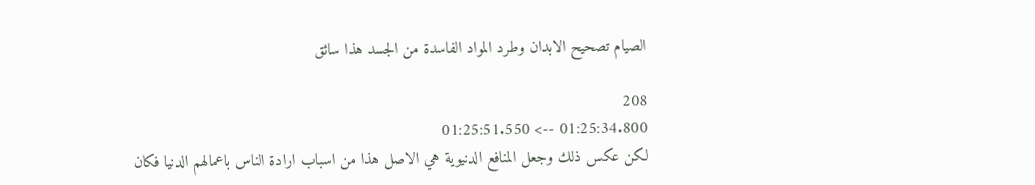الصيام تصحيح الابدان وطرد المواد الفاسدة من الجسد هذا سائق

208
01:25:34.800 --> 01:25:51.550
لكن عكس ذلك وجعل المنافع الدنيوية هي الاصل هذا من اسباب ارادة الناس باعمالهم الدنيا فكان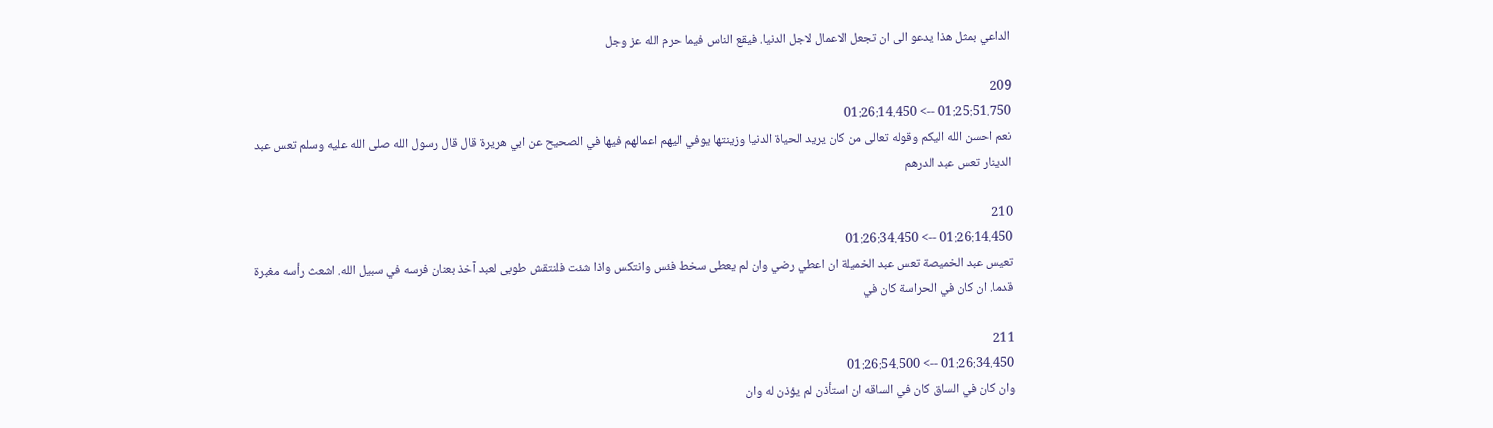الداعي بمثل هذا يدعو الى ان تجعل الاعمال لاجل الدنيا. فيقع الناس فيما حرم الله عز وجل

209
01:25:51.750 --> 01:26:14.450
نعم احسن الله اليكم وقوله تعالى من كان يريد الحياة الدنيا وزينتها يوفي اليهم اعمالهم فيها في الصحيح عن ابي هريرة قال قال رسول الله صلى الله عليه وسلم تعس عبد الدينار تعس عبد الدرهم

210
01:26:14.450 --> 01:26:34.450
تعيس عبد الخميصة تعس عبد الخميلة ان اعطي رضي وان لم يعطى سخط فئس وانتكس واذا شئت فلنتقش طوبى لعبد آخذ بعنان فرسه في سبيل الله. اشعث رأسه مغبرة قدما. ان كان في الحراسة كان في

211
01:26:34.450 --> 01:26:54.500
وان كان في الساق كان في الساقه ان استأذن لم يؤذن له وان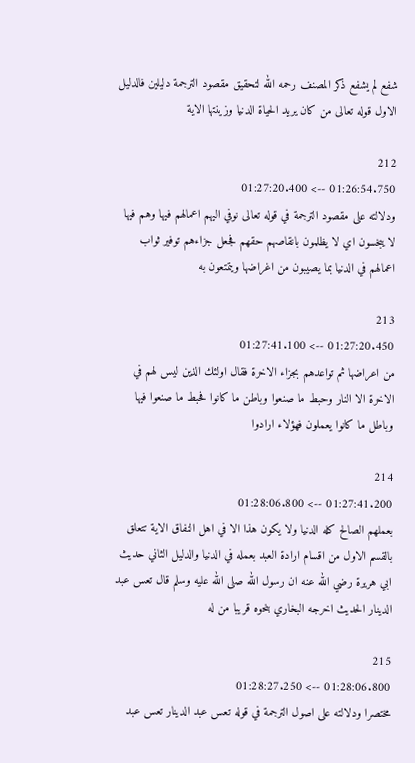شفع لم يشفع ذكر المصنف رحمه الله لتحقيق مقصود الترجمة دليلين فالدليل الاول قوله تعالى من كان يريد الحياة الدنيا وزينتها الاية

212
01:26:54.750 --> 01:27:20.400
ودلالته على مقصود الترجمة في قوله تعالى نوفي اليهم اعمالهم فيها وهم فيها لا يبخسون اي لا يظلمون بانقاصهم حقهم فجعل جزاءهم توفير ثواب اعمالهم في الدنيا بما يصيبون من اغراضها ويتمتعون به

213
01:27:20.450 --> 01:27:41.100
من اعراضها ثم تواعدهم بجزاء الاخرة فقال اولئك الذين ليس لهم في الاخرة الا النار وحبط ما صنعوا وباطن ما كانوا فحبط ما صنعوا فيها وباطل ما كانوا يعملون فهؤلاء ارادوا

214
01:27:41.200 --> 01:28:06.800
بعملهم الصالح كله الدنيا ولا يكون هذا الا في اهل النفاق الاية تتعلق بالقسم الاول من اقسام ارادة العبد بعمله في الدنيا والدليل الثاني حديث ابي هريرة رضي الله عنه ان رسول الله صلى الله عليه وسلم قال تعس عبد الدينار الحديث اخرجه البخاري بنحوه قريبا من له

215
01:28:06.800 --> 01:28:27.250
مختصرا ودلالته على اصول الترجمة في قوله تعس عبد الدينار تعس عبد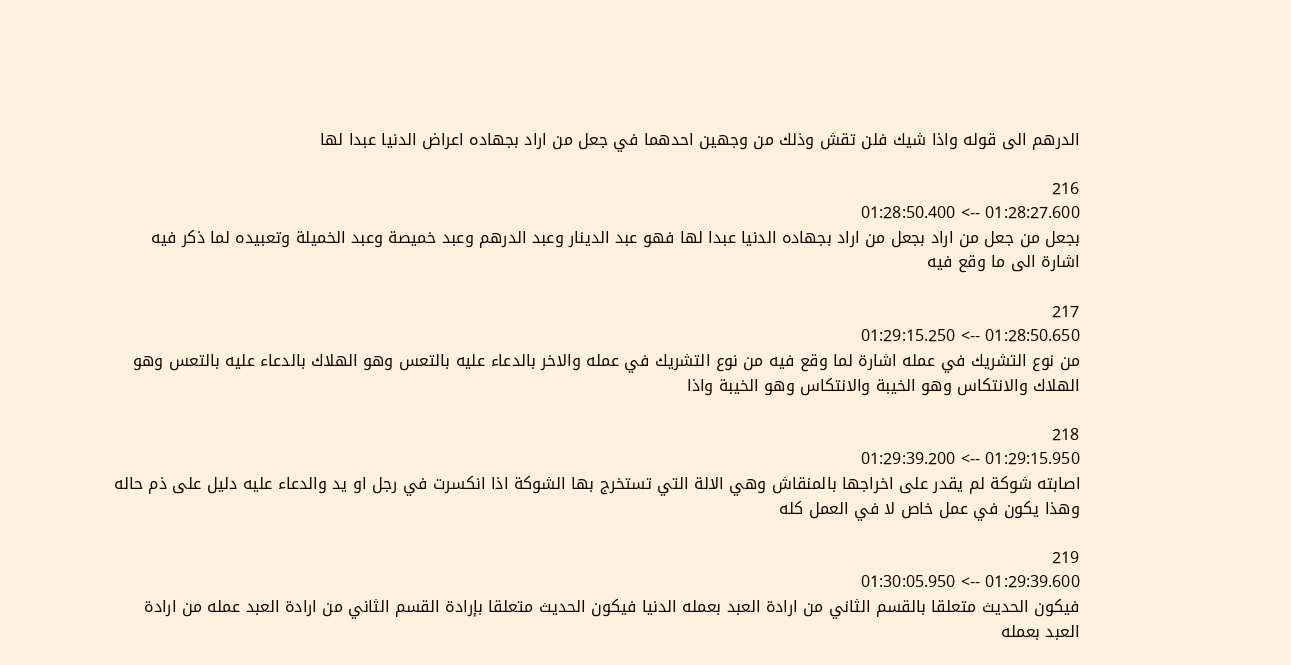الدرهم الى قوله واذا شيك فلن تقش وذلك من وجهين احدهما في جعل من اراد بجهاده اعراض الدنيا عبدا لها

216
01:28:27.600 --> 01:28:50.400
بجعل من جعل من اراد بجعل من اراد بجهاده الدنيا عبدا لها فهو عبد الدينار وعبد الدرهم وعبد خميصة وعبد الخميلة وتعبيده لما ذكر فيه اشارة الى ما وقع فيه

217
01:28:50.650 --> 01:29:15.250
من نوع التشريك في عمله اشارة لما وقع فيه من نوع التشريك في عمله والاخر بالدعاء عليه بالتعس وهو الهلاك بالدعاء عليه بالتعس وهو الهلاك والانتكاس وهو الخيبة والانتكاس وهو الخيبة واذا

218
01:29:15.950 --> 01:29:39.200
اصابته شوكة لم يقدر على اخراجها بالمنقاش وهي الالة التي تستخرج بها الشوكة اذا انكسرت في رجل او يد والدعاء عليه دليل على ذم حاله وهذا يكون في عمل خاص لا في العمل كله

219
01:29:39.600 --> 01:30:05.950
فيكون الحديث متعلقا بالقسم الثاني من ارادة العبد بعمله الدنيا فيكون الحديث متعلقا بإرادة القسم الثاني من ارادة العبد عمله من ارادة العبد بعمله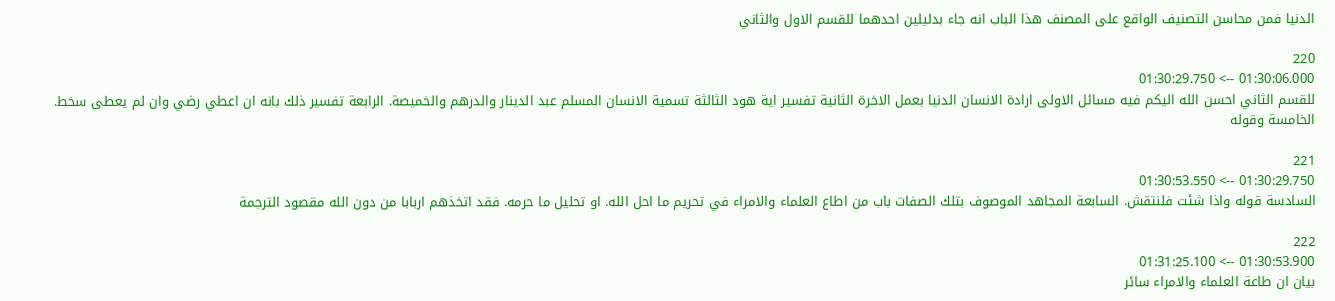الدنيا فمن محاسن التصنيف الواقع على المصنف هذا الباب انه جاء بدليلين احدهما للقسم الاول والثاني

220
01:30:06.000 --> 01:30:29.750
للقسم الثاني احسن الله اليكم فيه مسائل الاولى ارادة الانسان الدنيا بعمل الاخرة الثانية تفسير اية هود الثالثة تسمية الانسان المسلم عبد الدينار والدرهم والخميصة. الرابعة تفسير ذلك بانه ان اعطي رضي وان لم يعطى سخط. الخامسة وقوله

221
01:30:29.750 --> 01:30:53.550
السادسة قوله واذا شئت فلنتقش. السابعة المجاهد الموصوف بتلك الصفات باب من اطاع العلماء والامراء في تحريم ما احل الله. او تحليل ما حرمه. فقد اتخذهم اربابا من دون الله مقصود الترجمة

222
01:30:53.900 --> 01:31:25.100
بيان ان طاعة العلماء والامراء سائر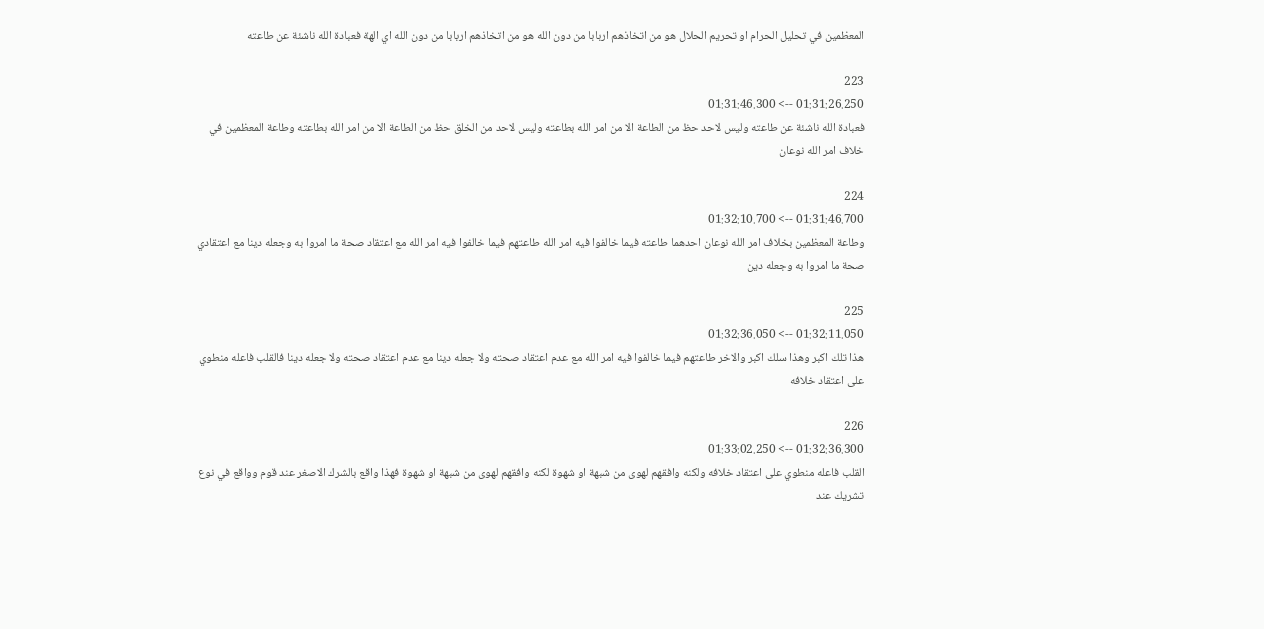المعظمين في تحليل الحرام او تحريم الحلال هو من اتخاذهم اربابا من دون الله هو من اتخاذهم اربابا من دون الله اي الهة فعبادة الله ناشئة عن طاعته

223
01:31:26.250 --> 01:31:46.300
فعبادة الله ناشئة عن طاعته وليس لاحد حظ من الطاعة الا من امر الله بطاعته وليس لاحد من الخلق حظ من الطاعة الا من امر الله بطاعته وطاعة المعظمين في خلاف امر الله نوعان

224
01:31:46.700 --> 01:32:10.700
وطاعة المعظمين بخلاف امر الله نوعان احدهما طاعته فيما خالفوا فيه امر الله طاعتهم فيما خالفوا فيه امر الله مع اعتقاد صحة ما امروا به وجعله دينا مع اعتقادي صحة ما امروا به وجعله دين

225
01:32:11.050 --> 01:32:36.050
هذا تلك اكبر وهذا سلك اكبر والاخر طاعتهم فيما خالفوا فيه امر الله مع عدم اعتقاد صحته ولا جعله دينا مع عدم اعتقاد صحته ولا جعله دينا فالقلب فاعله منطوي على اعتقاد خلافه

226
01:32:36.300 --> 01:33:02.250
القلب فاعله منطوي على اعتقاد خلافه ولكنه وافقهم لهوى من شبهة او شهوة لكنه وافقهم لهوى من شبهة او شهوة فهذا واقع بالشرك الاصغر عند قوم وواقع في نوع تشريك عند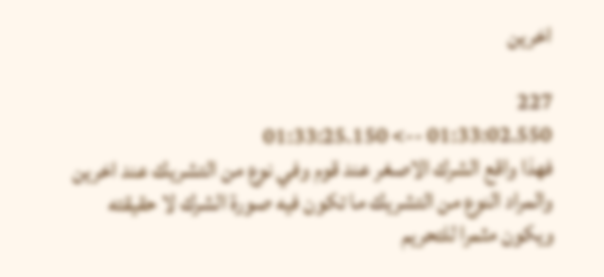اخرين

227
01:33:02.550 --> 01:33:25.150
فهذا واقع الشرك الاصغر عند قوم وفي نوع من التشريك عند اخرين والمراد النوع من التشريك ما تكون فيه صورة الشرك لا حقيقته ويكون مثمرا للتحريم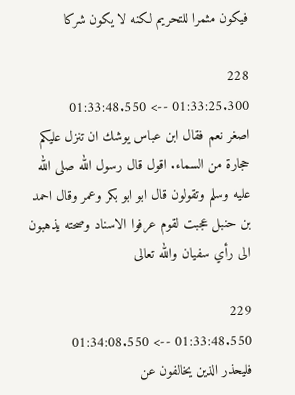فيكون مثمرا للتحريم لكنه لا يكون شركا

228
01:33:25.300 --> 01:33:48.550
اصغر نعم فقال ابن عباس يوشك ان تنزل عليكم حجارة من السماء. اقول قال رسول الله صلى الله عليه وسلم وتقولون قال ابو ابو بكر وعمر وقال احمد بن حنبل عجبت لقوم عرفوا الاسناد وصحته يذهبون الى رأي سفيان والله تعالى

229
01:33:48.550 --> 01:34:08.550
فليحذر الذين يخالفون عن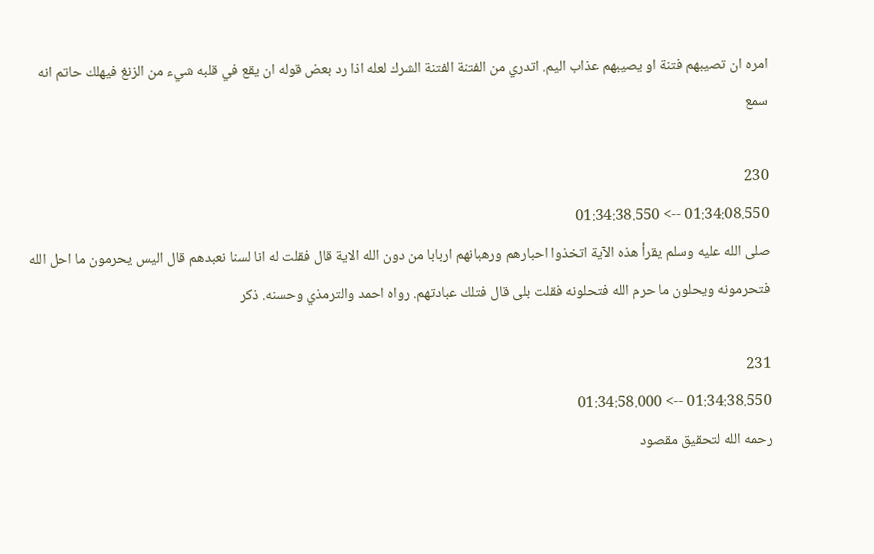امره ان تصيبهم فتنة او يصيبهم عذاب اليم. اتدري من الفتنة الفتنة الشرك لعله اذا رد بعض قوله ان يقع في قلبه شيء من الزنغ فيهلك حاتم انه سمع

230
01:34:08.550 --> 01:34:38.550
صلى الله عليه وسلم يقرأ هذه الآية اتخذوا احبارهم ورهبانهم اربابا من دون الله الاية قال فقلت له انا لسنا نعبدهم قال اليس يحرمون ما احل الله فتحرمونه ويحلون ما حرم الله فتحلونه فقلت بلى قال فتلك عبادتهم. رواه احمد والترمذي وحسنه. ذكر

231
01:34:38.550 --> 01:34:58.000
رحمه الله لتحقيق مقصود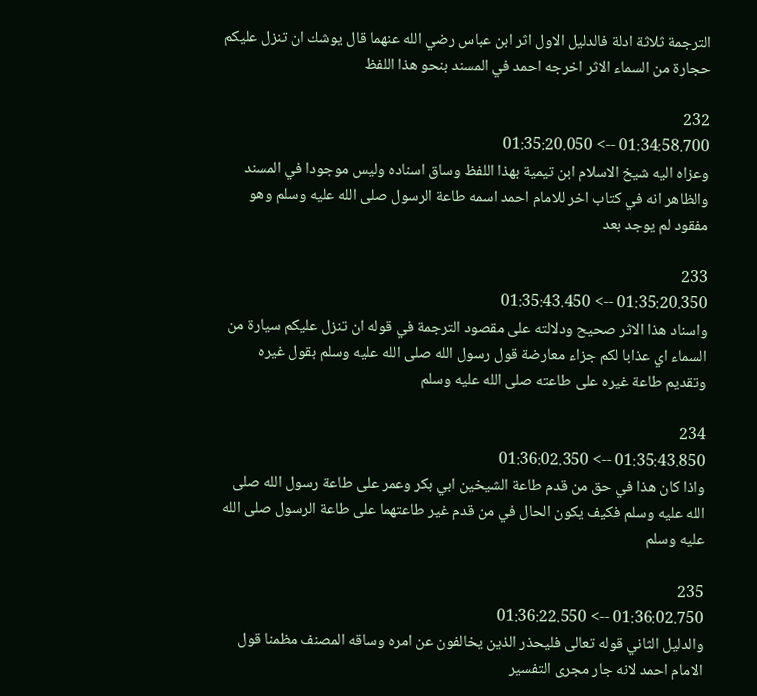الترجمة ثلاثة ادلة فالدليل الاول اثر ابن عباس رضي الله عنهما قال يوشك ان تنزل عليكم حجارة من السماء الاثر اخرجه احمد في المسند بنحو هذا اللفظ

232
01:34:58.700 --> 01:35:20.050
وعزاه اليه شيخ الاسلام ابن تيمية بهذا اللفظ وساق اسناده وليس موجودا في المسند والظاهر انه في كتاب اخر للامام احمد اسمه طاعة الرسول صلى الله عليه وسلم وهو مفقود لم يوجد بعد

233
01:35:20.350 --> 01:35:43.450
واسناد هذا الاثر صحيح ودلالته على مقصود الترجمة في قوله ان تنزل عليكم سيارة من السماء اي عذابا لكم جزاء معارضة قول رسول الله صلى الله عليه وسلم بقول غيره وتقديم طاعة غيره على طاعته صلى الله عليه وسلم

234
01:35:43.850 --> 01:36:02.350
واذا كان هذا في حق من قدم طاعة الشيخين ابي بكر وعمر على طاعة رسول الله صلى الله عليه وسلم فكيف يكون الحال في من قدم غير طاعتهما على طاعة الرسول صلى الله عليه وسلم

235
01:36:02.750 --> 01:36:22.550
والدليل الثاني قوله تعالى فليحذر الذين يخالفون عن امره وساقه المصنف مظمنا قول الامام احمد لانه جار مجرى التفسير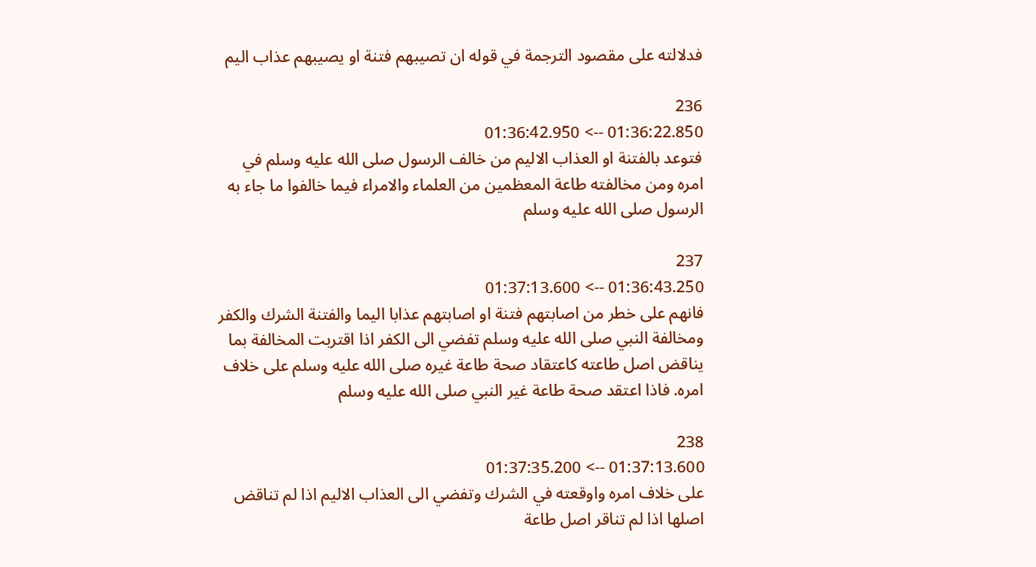فدلالته على مقصود الترجمة في قوله ان تصيبهم فتنة او يصيبهم عذاب اليم

236
01:36:22.850 --> 01:36:42.950
فتوعد بالفتنة او العذاب الاليم من خالف الرسول صلى الله عليه وسلم في امره ومن مخالفته طاعة المعظمين من العلماء والامراء فيما خالفوا ما جاء به الرسول صلى الله عليه وسلم

237
01:36:43.250 --> 01:37:13.600
فانهم على خطر من اصابتهم فتنة او اصابتهم عذابا اليما والفتنة الشرك والكفر ومخالفة النبي صلى الله عليه وسلم تفضي الى الكفر اذا اقتربت المخالفة بما يناقض اصل طاعته كاعتقاد صحة طاعة غيره صلى الله عليه وسلم على خلاف امره. فاذا اعتقد صحة طاعة غير النبي صلى الله عليه وسلم

238
01:37:13.600 --> 01:37:35.200
على خلاف امره واوقعته في الشرك وتفضي الى العذاب الاليم اذا لم تناقض اصلها اذا لم تناقر اصل طاعة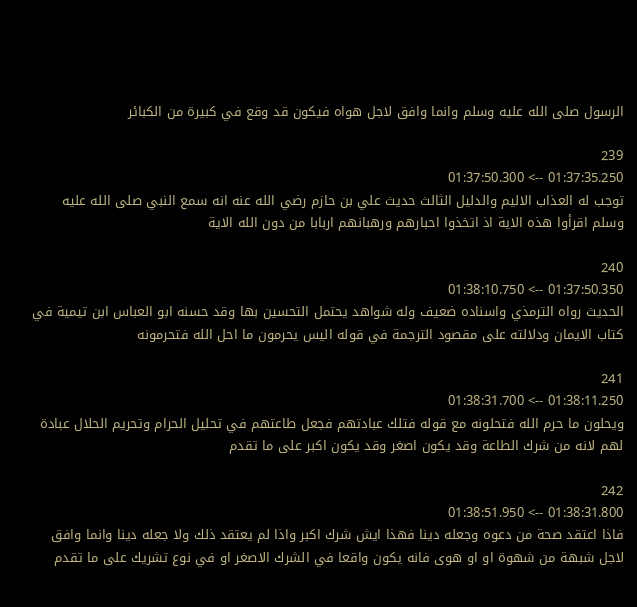الرسول صلى الله عليه وسلم وانما وافق لاجل هواه فيكون قد وقع في كبيرة من الكبائر

239
01:37:35.250 --> 01:37:50.300
توجب له العذاب الاليم والدليل الثالث حديث علي بن حازم رضي الله عنه انه سمع النبي صلى الله عليه وسلم اقرأوا هذه الاية اذ اتخذوا احبارهم ورهبانهم اربابا من دون الله الاية

240
01:37:50.350 --> 01:38:10.750
الحديث رواه الترمذي واسناده ضعيف وله شواهد يحتمل التحسين بها وقد حسنه ابو العباس ابن تيمية في كتاب الايمان ودلالته على مقصود الترجمة في قوله اليس يحرمون ما احل الله فتحرمونه

241
01:38:11.250 --> 01:38:31.700
ويحلون ما حرم الله فتحلونه مع قوله فتلك عبادتهم فجعل طاعتهم في تحليل الحرام وتحريم الحلال عبادة لهم لانه من شرك الطاعة وقد يكون اصغر وقد يكون اكبر على ما تقدم

242
01:38:31.800 --> 01:38:51.950
فاذا اعتقد صحة من دعوه وجعله دينا فهذا ايش شرك اكبر واذا لم يعتقد ذلك ولا جعله دينا وانما وافق لاجل شبهة من شهوة او او هوى فانه يكون واقعا في الشرك الاصغر او في نوع تشريك على ما تقدم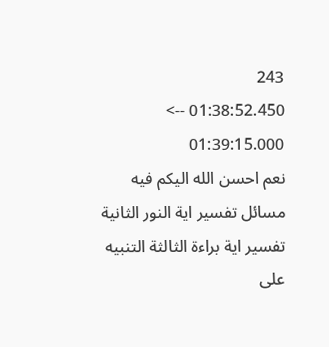243
01:38:52.450 --> 01:39:15.000
نعم احسن الله اليكم فيه مسائل تفسير اية النور الثانية تفسير اية براءة الثالثة التنبيه على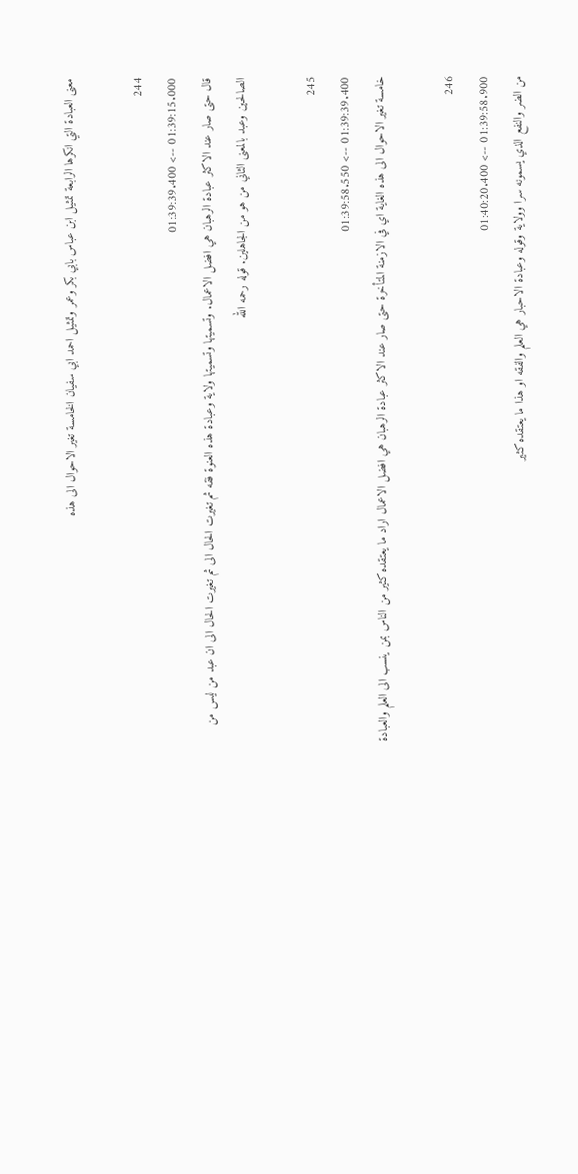معنى العبادة التي انكرها الرابعة تمثيل ابن عباس بابي بكر وعمر وتمثيل احمد ابي سفيان الخامسة تغير الاحوال الى هذه

244
01:39:15.000 --> 01:39:39.400
قال حتى صار عند الاكثر عبادة الرهبان هي افضل الاعمال. وتسميتها وتسميتها ولاية وعبادة هذه العنوة فقه ثم تغيرت الحال الى ثم تغيرت الحال الى ان عبد من ليس من الصالحين وعبد بالمعنى الثاني من هو من الجاهلين. قوله رحمه الله

245
01:39:39.400 --> 01:39:58.550
خامسة تغير الاحوال الى هذه الغاية اي في الازمنة المتأخرة حتى صار عند الاكثر عبادة الرهبان هي افضل الاعمال اراد ما يعتقده كثير من الناس بمن ينسب الى العلم والعبادة

246
01:39:58.900 --> 01:40:20.400
من الضر والنفع الذي يسمونه سرا وولاية وقوله وعبادة الاحبار هي العلم والفقه او هذا ما يعتقده كثير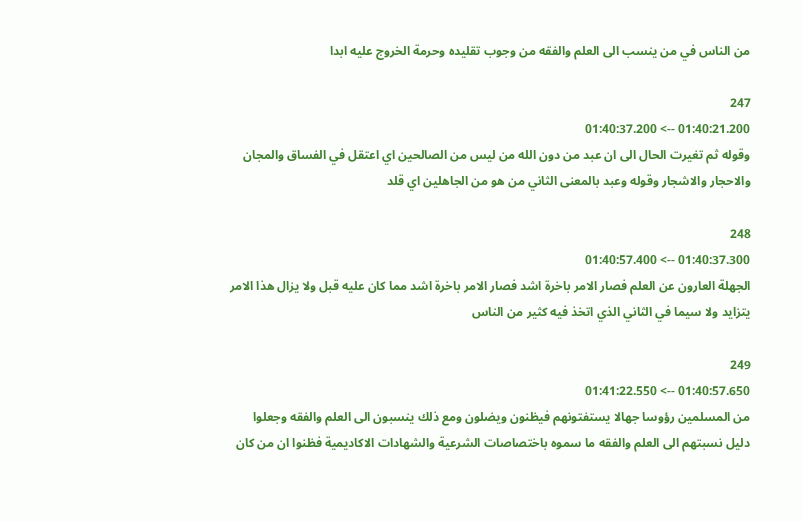من الناس في من ينسب الى العلم والفقه من وجوب تقليده وحرمة الخروج عليه ابدا

247
01:40:21.200 --> 01:40:37.200
وقوله ثم تغيرت الحال الى ان عبد من دون الله من ليس من الصالحين اي اعتقل في الفساق والمجان والاحجار والاشجار وقوله وعبد بالمعنى الثاني من هو من الجاهلين اي قلد

248
01:40:37.300 --> 01:40:57.400
الجهلة العارون عن العلم فصار الامر باخرة اشد فصار الامر باخرة اشد مما كان عليه قبل ولا يزال هذا الامر يتزايد ولا سيما في الثاني الذي اتخذ فيه كثير من الناس

249
01:40:57.650 --> 01:41:22.550
من المسلمين رؤوسا جهالا يستفتونهم فيظنون ويضلون ومع ذلك ينسبون الى العلم والفقه وجعلوا دليل نسبتهم الى العلم والفقه ما سموه باختصاصات الشرعية والشهادات الاكاديمية فظنوا ان من كان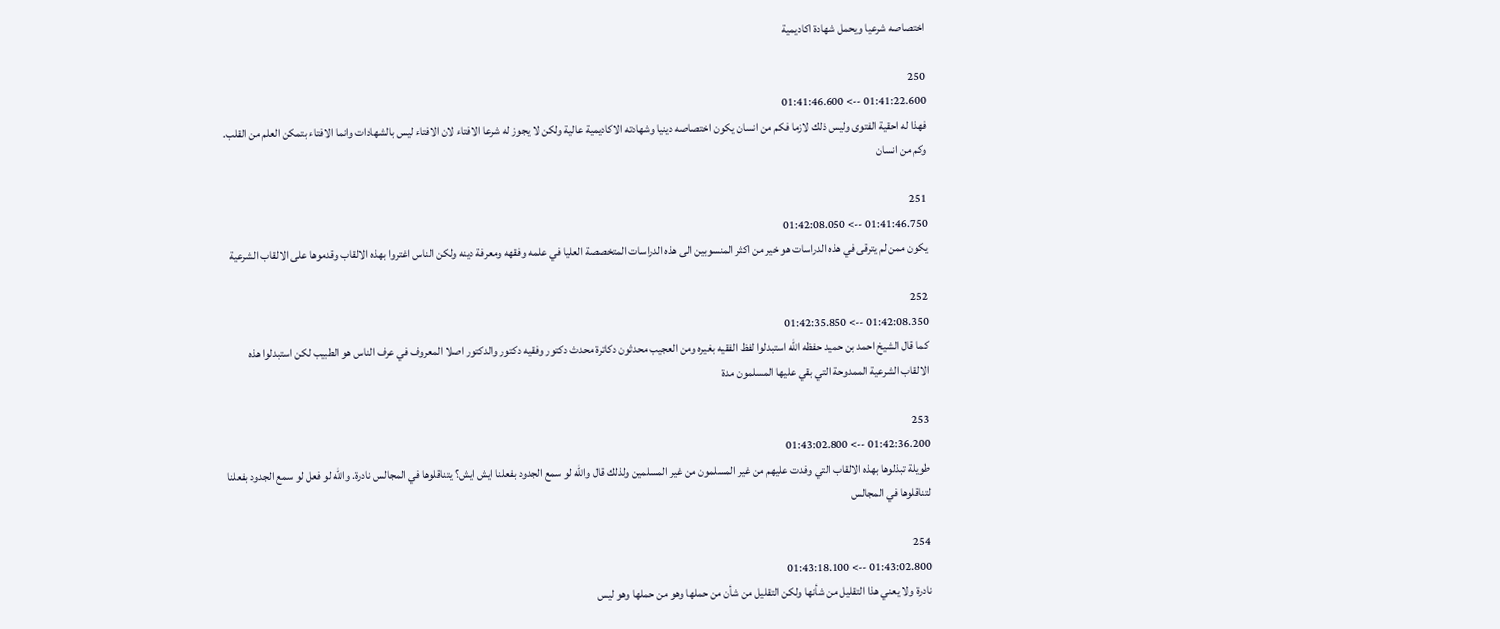اختصاصه شرعيا ويحمل شهادة اكاديمية

250
01:41:22.600 --> 01:41:46.600
فهذا له احقية الفتوى وليس ذلك لازما فكم من انسان يكون اختصاصه دينيا وشهادته الاكاديمية عالية ولكن لا يجوز له شرعا الافتاء لان الافتاء ليس بالشهادات وانما الافتاء بتمكن العلم من القلب. وكم من انسان

251
01:41:46.750 --> 01:42:08.050
يكون ممن لم يترقى في هذه الدراسات هو خير من اكثر المنسوبين الى هذه الدراسات المتخصصة العليا في علمه وفقهه ومعرفة دينه ولكن الناس اغتروا بهذه الالقاب وقدموها على الالقاب الشرعية

252
01:42:08.350 --> 01:42:35.850
كما قال الشيخ احمد بن حميد حفظه الله استبدلوا لفظ الفقيه بغيره ومن العجيب محدثون دكاترة محدث دكتور وفقيه دكتور والدكتور اصلا المعروف في عرف الناس هو الطبيب لكن استبدلوا هذه الالقاب الشرعية الممدوحة التي بقي عليها المسلمون مدة

253
01:42:36.200 --> 01:43:02.800
طويلة تبذلوها بهذه الالقاب التي وفدت عليهم من غير المسلمون من غير المسلمين ولذلك قال والله لو سمع الجدود بفعلنا ايش ايش؟ يتناقلوها في المجالس نادرة. والله لو فعل لو سمع الجدود بفعلنا لتناقلوها في المجالس

254
01:43:02.800 --> 01:43:18.100
نادرة ولا يعني هذا التقليل من شأنها ولكن التقليل من شأن من حملها وهو من حملها وهو ليس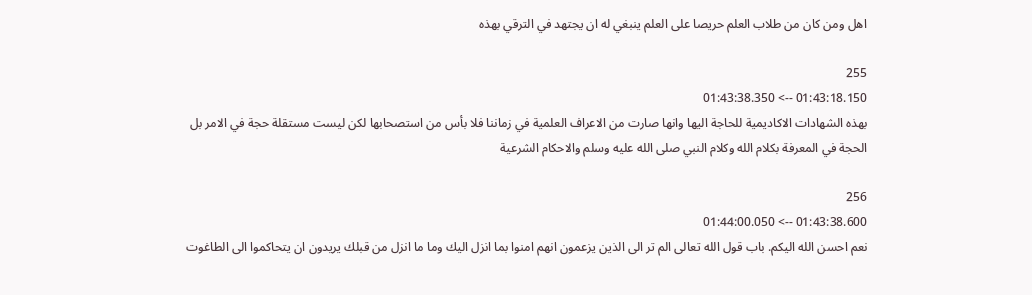اهل ومن كان من طلاب العلم حريصا على العلم ينبغي له ان يجتهد في الترقي بهذه

255
01:43:18.150 --> 01:43:38.350
بهذه الشهادات الاكاديمية للحاجة اليها وانها صارت من الاعراف العلمية في زماننا فلا بأس من استصحابها لكن ليست مستقلة حجة في الامر بل الحجة في المعرفة بكلام الله وكلام النبي صلى الله عليه وسلم والاحكام الشرعية

256
01:43:38.600 --> 01:44:00.050
نعم احسن الله اليكم. باب قول الله تعالى الم تر الى الذين يزعمون انهم امنوا بما انزل اليك وما ما انزل من قبلك يريدون ان يتحاكموا الى الطاغوت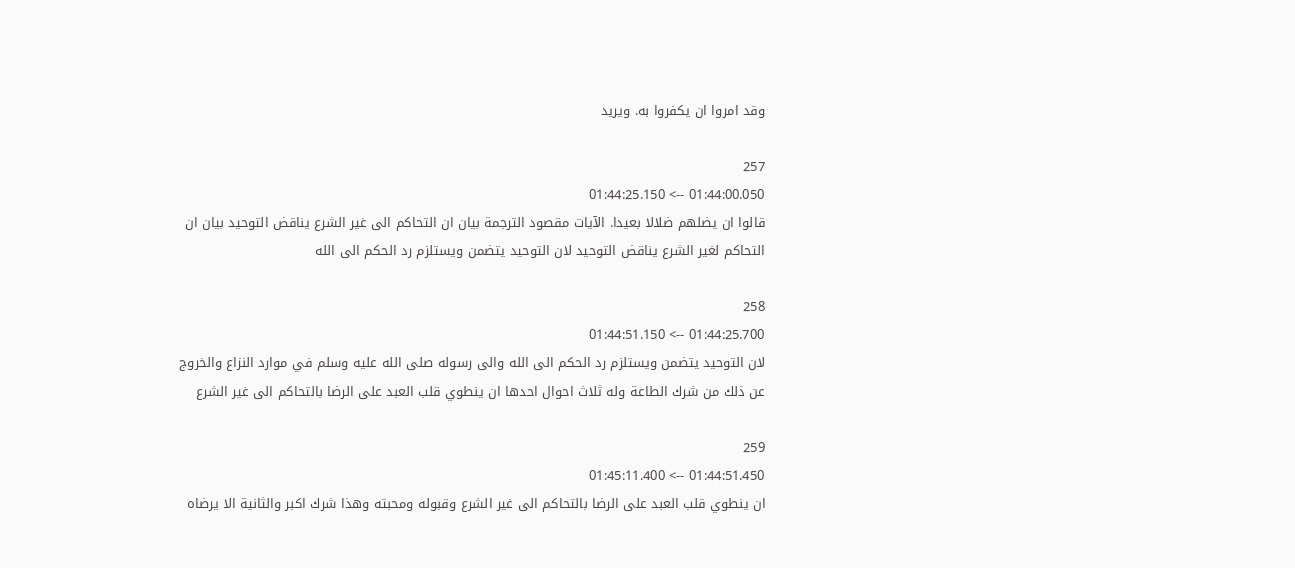وقد امروا ان يكفروا به. ويريد

257
01:44:00.050 --> 01:44:25.150
قالوا ان يضلهم ضلالا بعيدا. الآيات مقصود الترجمة بيان ان التحاكم الى غير الشرع يناقض التوحيد بيان ان التحاكم لغير الشرع يناقض التوحيد لان التوحيد يتضمن ويستلزم رد الحكم الى الله

258
01:44:25.700 --> 01:44:51.150
لان التوحيد يتضمن ويستلزم رد الحكم الى الله والى رسوله صلى الله عليه وسلم في موارد النزاع والخروج عن ذلك من شرك الطاعة وله ثلاث احوال احدها ان ينطوي قلب العبد على الرضا بالتحاكم الى غير الشرع

259
01:44:51.450 --> 01:45:11.400
ان ينطوي قلب العبد على الرضا بالتحاكم الى غير الشرع وقبوله ومحبته وهذا شرك اكبر والثانية الا يرضاه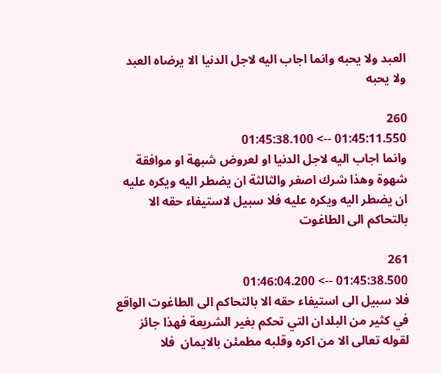العبد ولا يحبه وانما اجاب اليه لاجل الدنيا الا يرضاه العبد ولا يحبه

260
01:45:11.550 --> 01:45:38.100
وانما اجاب اليه لاجل الدنيا او لعروض شبهة او موافقة شهوة وهذا شرك اصغر والثالثة ان يضطر اليه ويكره عليه ان يضطر اليه ويكره عليه فلا سبيل لاستيفاء حقه الا بالتحاكم الى الطاغوت

261
01:45:38.500 --> 01:46:04.200
فلا سبيل الى استيفاء حقه الا بالتحاكم الى الطاغوت الواقع في كثير من البلدان التي تحكم بغير الشريعة فهذا جائز لقوله تعالى الا من اكره وقلبه مطمئن بالايمان  فلا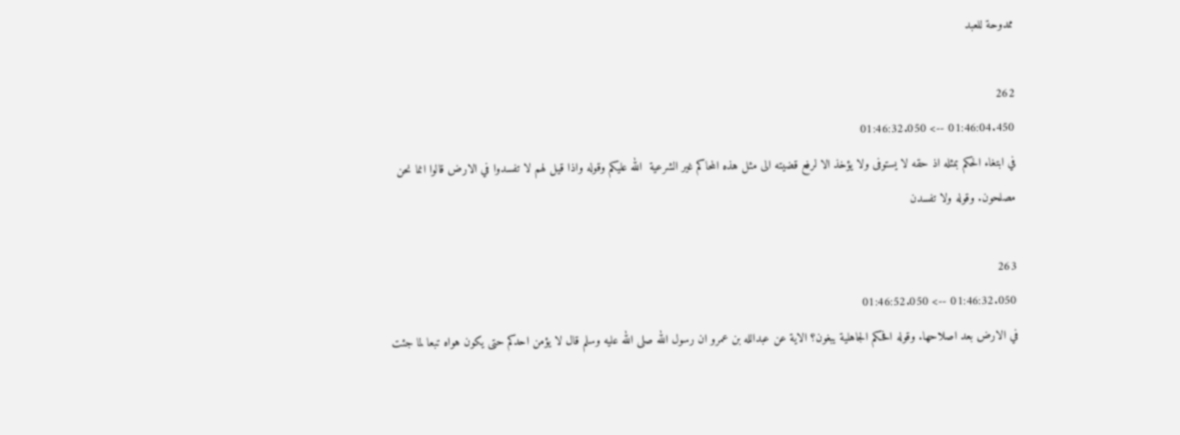ممدوحة للعبد

262
01:46:04.450 --> 01:46:32.050
في ابتغاء الحكم بمثله اذ حقه لا يستوفى ولا يؤخذ الا لرفع قضيته الى مثل هذه المحاكم غير الشرعية  الله عليكم وقوله واذا قيل لهم لا تفسدوا في الارض قالوا انما نحن مصلحون. وقوله ولا تفسدن

263
01:46:32.050 --> 01:46:52.050
في الارض بعد اصلاحها. وقوله افحكم الجاهلية يبغون؟ الاية عن عبدالله بن عمرو ان رسول الله صلى الله عليه وسلم قال لا يؤمن احدكم حتى يكون هواه تبعا لما جئت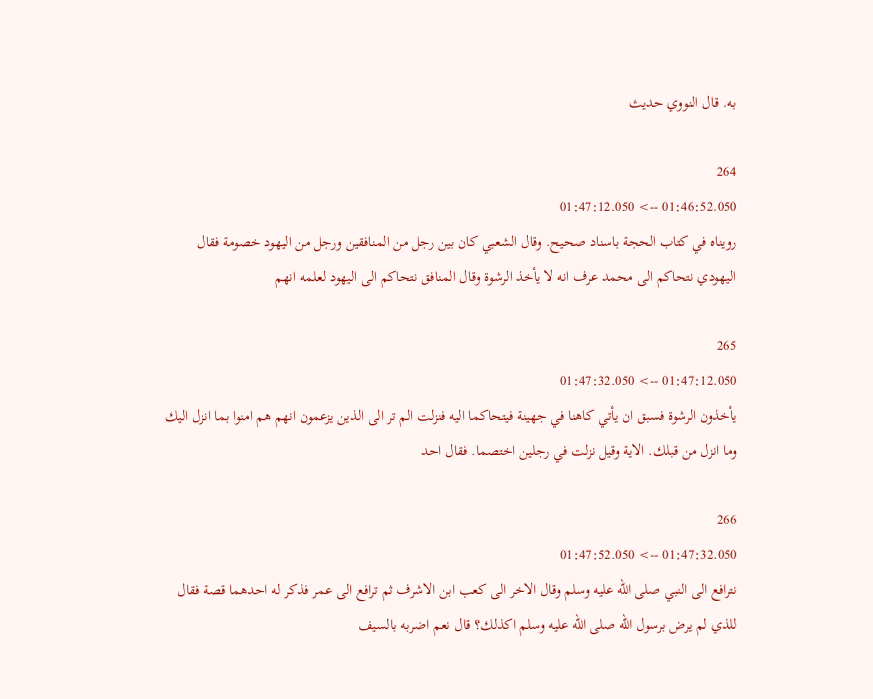به. قال النووي حديث

264
01:46:52.050 --> 01:47:12.050
رويناه في كتاب الحجة باسناد صحيح. وقال الشعبي كان بين رجل من المنافقين ورجل من اليهود خصومة فقال اليهودي نتحاكم الى محمد عرف انه لا يأخذ الرشوة وقال المنافق نتحاكم الى اليهود لعلمه انهم

265
01:47:12.050 --> 01:47:32.050
يأخذون الرشوة فسبق ان يأتي كاهنا في جهينة فيتحاكما اليه فنزلت الم تر الى الذين يزعمون انهم هم امنوا بما انزل اليك وما انزل من قبلك. الاية وقيل نزلت في رجلين اختصما. فقال احد

266
01:47:32.050 --> 01:47:52.050
نترافع الى النبي صلى الله عليه وسلم وقال الاخر الى كعب ابن الاشرف ثم ترافع الى عمر فذكر له احدهما قصة فقال للذي لم يرض برسول الله صلى الله عليه وسلم اكذلك؟ قال نعم اضربه بالسيف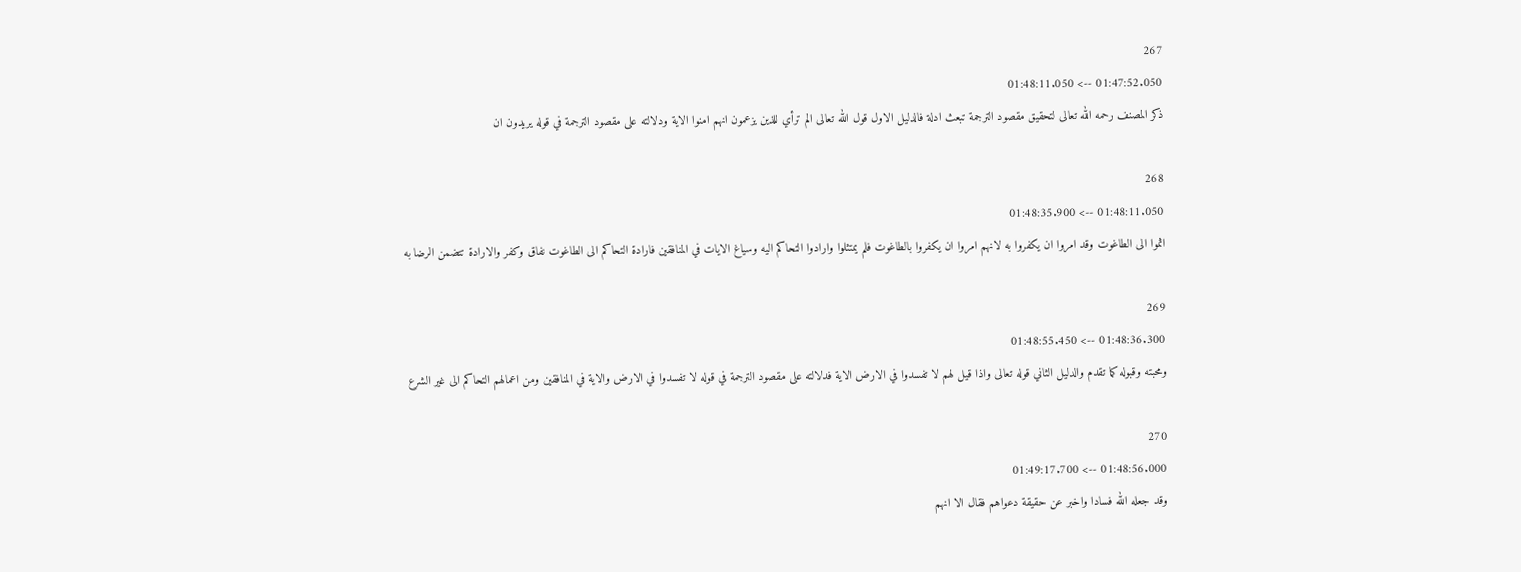267
01:47:52.050 --> 01:48:11.050
ذكر المصنف رحمه الله تعالى لتحقيق مقصود الترجمة تبعث ادلة فالدليل الاول قول الله تعالى الم ترأي للذين يزعمون انهم امنوا الاية ودلالته على مقصود الترجمة في قوله يريدون ان

268
01:48:11.050 --> 01:48:35.900
اثموا الى الطاغوت وقد امروا ان يكفروا به لانهم امروا ان يكفروا بالطاغوت فلم يمتثلوا وارادوا التحاكم اليه وسياغ الايات في المنافقين فارادة التحاكم الى الطاغوت نفاق وكفر والارادة تتضمن الرضا به

269
01:48:36.300 --> 01:48:55.450
ومحبته وقبوله كما تقدم والدليل الثاني قوله تعالى واذا قيل لهم لا تفسدوا في الارض الاية فدلالته على مقصود الترجمة في قوله لا تفسدوا في الارض والاية في المنافقين ومن اعمالهم التحاكم الى غير الشرع

270
01:48:56.000 --> 01:49:17.700
وقد جعله الله فسادا واخبر عن حقيقة دعواهم فقال الا انهم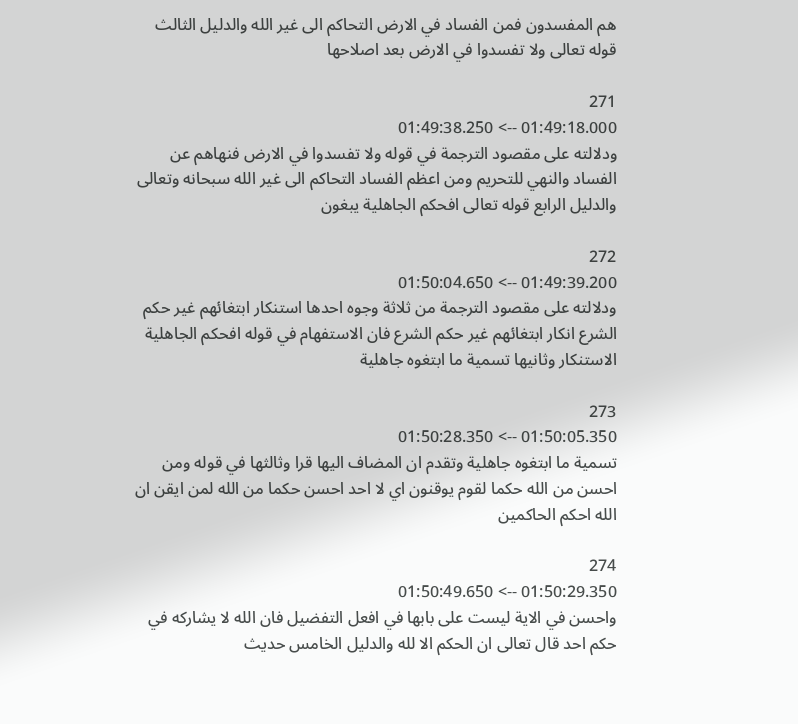هم المفسدون فمن الفساد في الارض التحاكم الى غير الله والدليل الثالث قوله تعالى ولا تفسدوا في الارض بعد اصلاحها

271
01:49:18.000 --> 01:49:38.250
ودلالته على مقصود الترجمة في قوله ولا تفسدوا في الارض فنهاهم عن الفساد والنهي للتحريم ومن اعظم الفساد التحاكم الى غير الله سبحانه وتعالى والدليل الرابع قوله تعالى افحكم الجاهلية يبغون

272
01:49:39.200 --> 01:50:04.650
ودلالته على مقصود الترجمة من ثلاثة وجوه احدها استنكار ابتغائهم غير حكم الشرع انكار ابتغائهم غير حكم الشرع فان الاستفهام في قوله افحكم الجاهلية الاستنكار وثانيها تسمية ما ابتغوه جاهلية

273
01:50:05.350 --> 01:50:28.350
تسمية ما ابتغوه جاهلية وتقدم ان المضاف اليها قرا وثالثها في قوله ومن احسن من الله حكما لقوم يوقنون اي لا احد احسن حكما من الله لمن ايقن ان الله احكم الحاكمين

274
01:50:29.350 --> 01:50:49.650
واحسن في الاية ليست على بابها في افعل التفضيل فان الله لا يشاركه في حكم احد قال تعالى ان الحكم الا لله والدليل الخامس حديث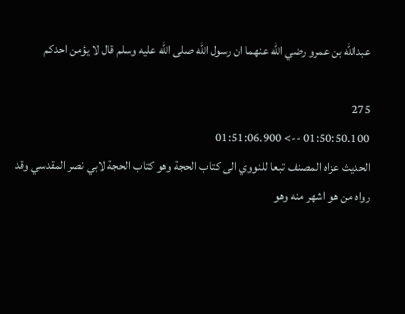عبدالله بن عمرو رضي الله عنهما ان رسول الله صلى الله عليه وسلم قال لا يؤمن احدكم

275
01:50:50.100 --> 01:51:06.900
الحديث عزاه المصنف تبعا للنووي الى كتاب الحجة وهو كتاب الحجة لابي نصر المقدسي وقد رواه من هو اشهر منه وهو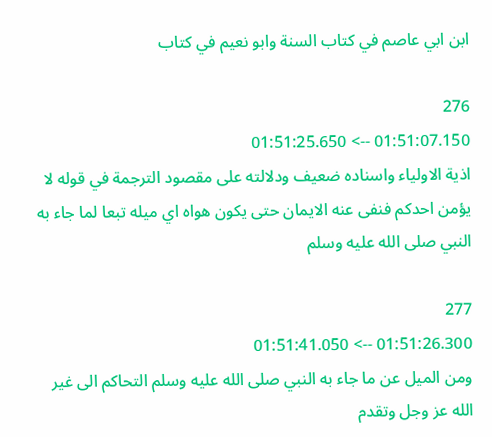ابن ابي عاصم في كتاب السنة وابو نعيم في كتاب

276
01:51:07.150 --> 01:51:25.650
اذية الاولياء واسناده ضعيف ودلالته على مقصود الترجمة في قوله لا يؤمن احدكم فنفى عنه الايمان حتى يكون هواه اي ميله تبعا لما جاء به النبي صلى الله عليه وسلم

277
01:51:26.300 --> 01:51:41.050
ومن الميل عن ما جاء به النبي صلى الله عليه وسلم التحاكم الى غير الله عز وجل وتقدم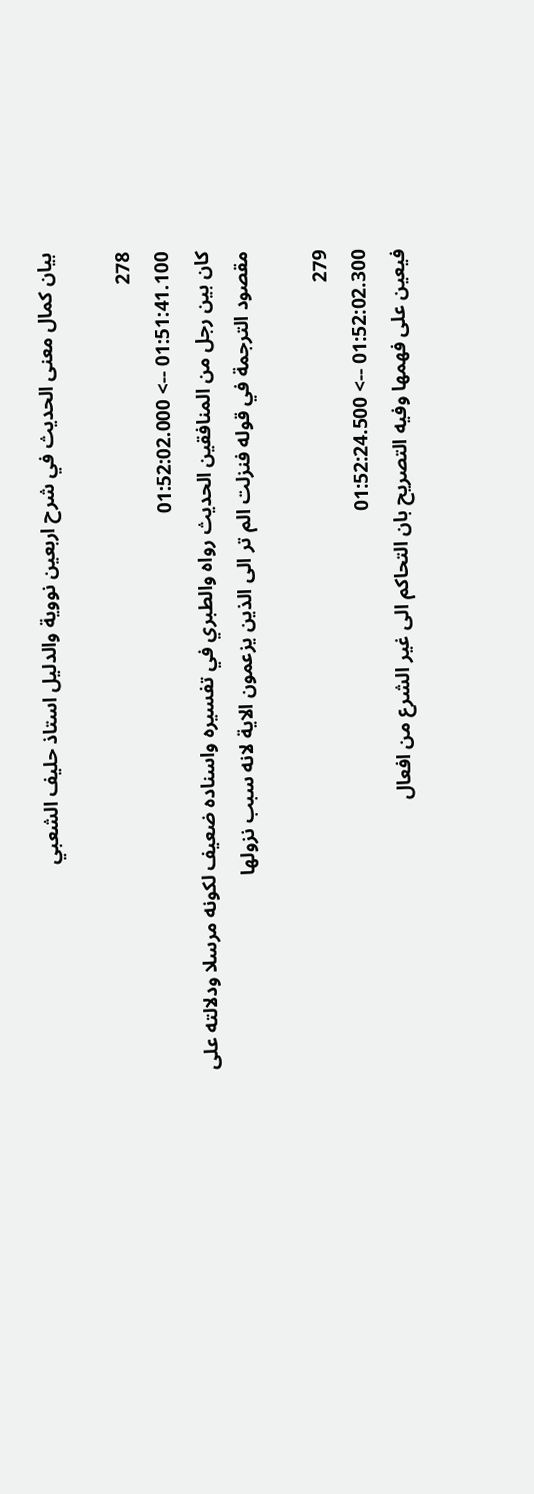بيان كمال معنى الحديث في شرح اربعين نووية والدليل استاذ حليف الشعبي

278
01:51:41.100 --> 01:52:02.000
كان بين رجل من المنافقين الحديث رواه والطبري في تفسيره واسناده ضعيف لكونه مرسلا ودلالته على مقصود الترجمة في قوله فنزلت الم تر الى الذين يزعمون الاية لانه سبب نزولها

279
01:52:02.300 --> 01:52:24.500
فيعين على فهمها وفيه التصريح بان التحاكم الى غير الشرع من افعال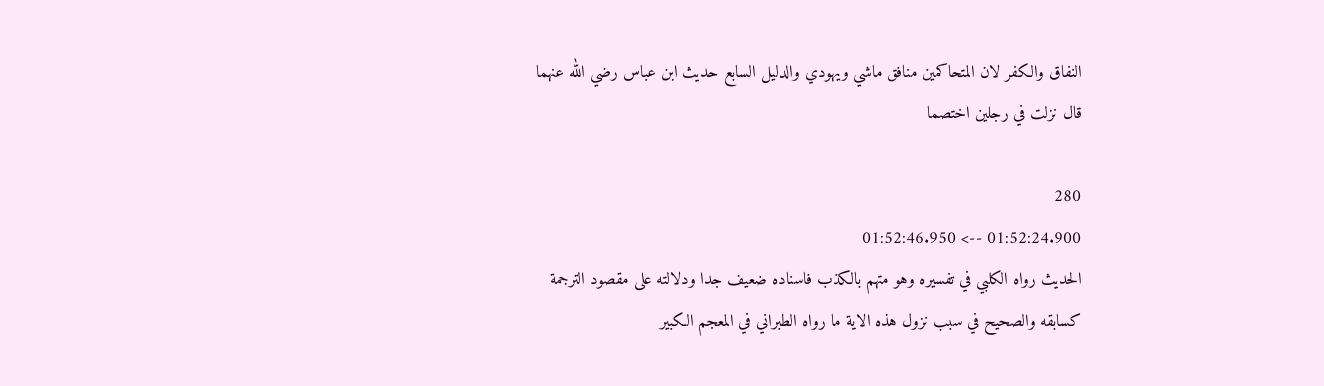النفاق والكفر لان المتحاكمين منافق ماشي ويهودي والدليل السابع حديث ابن عباس رضي الله عنهما قال نزلت في رجلين اختصما

280
01:52:24.900 --> 01:52:46.950
الحديث رواه الكلبي في تفسيره وهو متهم بالكذب فاسناده ضعيف جدا ودلالته على مقصود الترجمة كسابقه والصحيح في سبب نزول هذه الاية ما رواه الطبراني في المعجم الكبير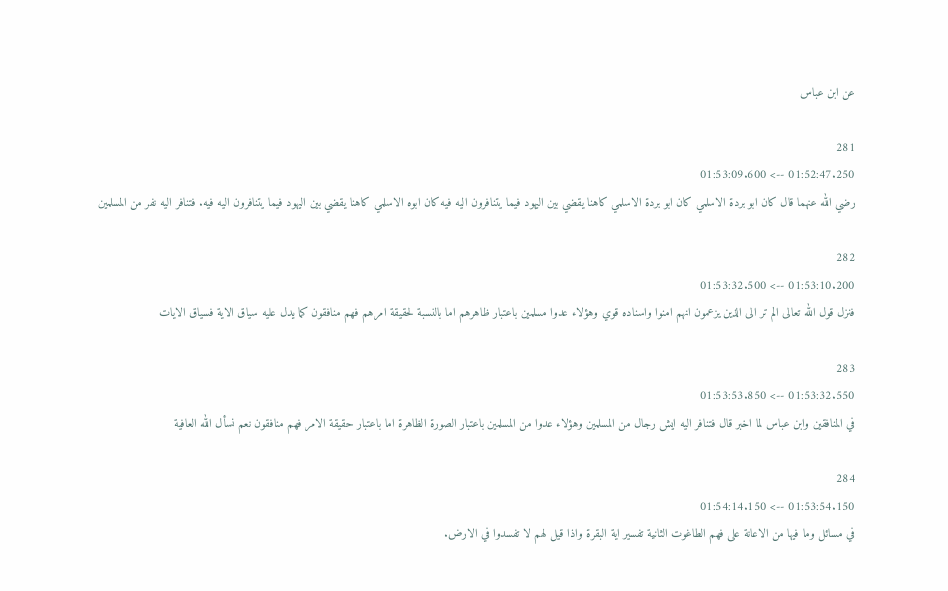عن ابن عباس

281
01:52:47.250 --> 01:53:09.600
رضي الله عنهما قال كان ابو بردة الاسلمي كان ابو بردة الاسلمي كاهنا يقضي بين اليهود فيما يتنافرون اليه فيه كان ابوه الاسلمي كاهنا يقضي بين اليهود فيما يتنافرون اليه فيه. فتنافر اليه نفر من المسلمين

282
01:53:10.200 --> 01:53:32.500
فنزل قول الله تعالى الم تر الى الذين يزعمون انهم امنوا واسناده قوي وهؤلاء عدوا مسلمين باعتبار ظاهرهم اما بالنسبة لحقيقة امرهم فهم منافقون كما يدل عليه سياق الاية فسياق الايات

283
01:53:32.550 --> 01:53:53.850
في المنافقين وابن عباس لما اخبر قال فتنافر اليه ايش رجال من المسلمين وهؤلاء عدوا من المسلمين باعتبار الصورة الظاهرة اما باعتبار حقيقة الامر فهم منافقون نعم نسأل الله العافية

284
01:53:54.150 --> 01:54:14.150
في مسائل وما فيها من الاعانة على فهم الطاغوت الثانية تفسير اية البقرة واذا قيل لهم لا تفسدوا في الارض.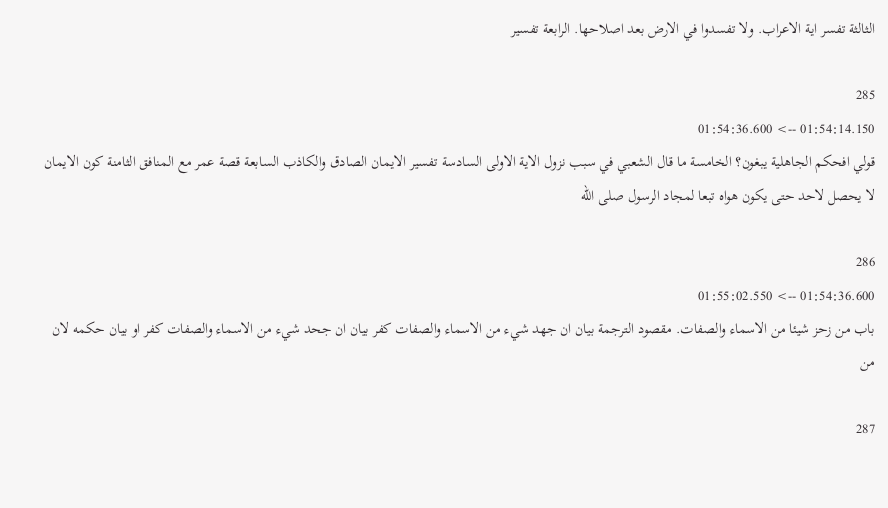الثالثة تفسر اية الاعراب. ولا تفسدوا في الارض بعد اصلاحها. الرابعة تفسير

285
01:54:14.150 --> 01:54:36.600
قولي افحكم الجاهلية يبغون؟ الخامسة ما قال الشعبي في سبب نزول الاية الاولى السادسة تفسير الايمان الصادق والكاذب السابعة قصة عمر مع المنافق الثامنة كون الايمان لا يحصل لاحد حتى يكون هواه تبعا لمجاد الرسول صلى الله

286
01:54:36.600 --> 01:55:02.550
باب من زحز شيئا من الاسماء والصفات. مقصود الترجمة بيان ان جهد شيء من الاسماء والصفات كفر بيان ان جحد شيء من الاسماء والصفات كفر او بيان حكمه لان من

287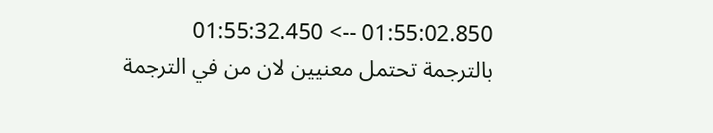01:55:02.850 --> 01:55:32.450
بالترجمة تحتمل معنيين لان من في الترجمة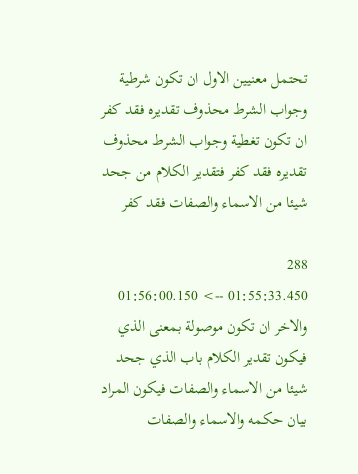تحتمل معنيين الاول ان تكون شرطية وجواب الشرط محذوف تقديره فقد كفر ان تكون تغطية وجواب الشرط محذوف تقديره فقد كفر فتقدير الكلام من جحد شيئا من الاسماء والصفات فقد كفر

288
01:55:33.450 --> 01:56:00.150
والاخر ان تكون موصولة بمعنى الذي فيكون تقدير الكلام باب الذي جحد شيئا من الاسماء والصفات فيكون المراد بيان حكمه والاسماء والصفات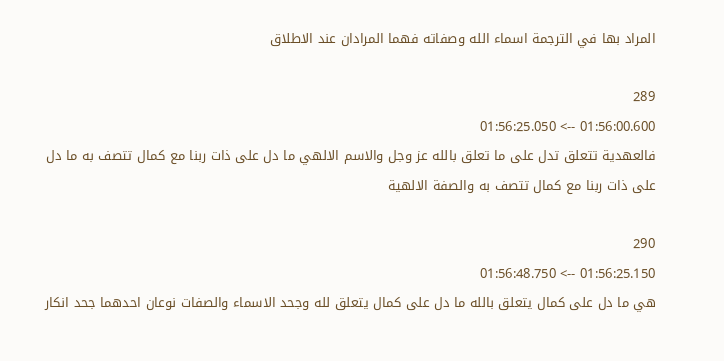المراد بها في الترجمة اسماء الله وصفاته فهما المرادان عند الاطلاق

289
01:56:00.600 --> 01:56:25.050
فالعهدية تتعلق تدل على ما تعلق بالله عز وجل والاسم الالهي ما دل على ذات ربنا مع كمال تتصف به ما دل على ذات ربنا مع كمال تتصف به والصفة الالهية

290
01:56:25.150 --> 01:56:48.750
هي ما دل على كمال يتعلق بالله ما دل على كمال يتعلق لله وجحد الاسماء والصفات نوعان احدهما جحد انكار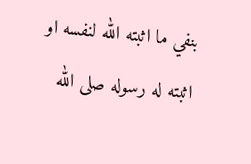بنفي ما اثبته الله لنفسه او اثبته له رسوله صلى الله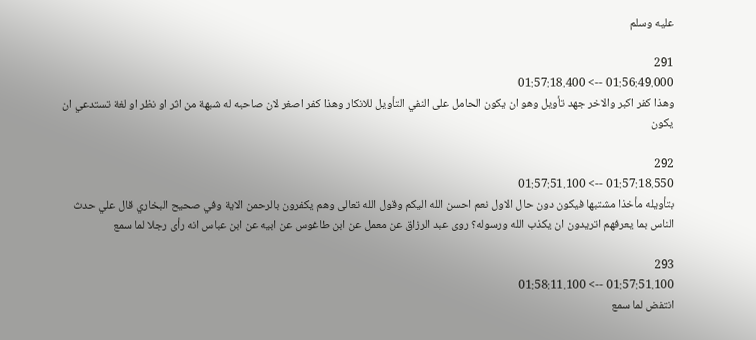عليه وسلم

291
01:56:49.000 --> 01:57:18.400
وهذا كفر اكبر والاخر جهد تأويل وهو ان يكون الحامل على النفي التأويل للانكار وهذا كفر اصغر لان صاحبه له شبهة من اثر او نظر او لغة تستدعي ان يكون

292
01:57:18.550 --> 01:57:51.100
بتأويله مأخذا مشتبها فيكون دون حال الاول نعم احسن الله اليكم وقول الله تعالى وهم يكفرون بالرحمن الاية وفي صحيح البخاري قال علي حدث الناس بما يعرفهم اتريدون ان يكذب الله ورسوله؟ روى عبد الرزاق عن معمل عن ابن طاغوس عن ابيه عن ابن عباس انه رأى رجلا لما سمع

293
01:57:51.100 --> 01:58:11.100
انتفض لما سمع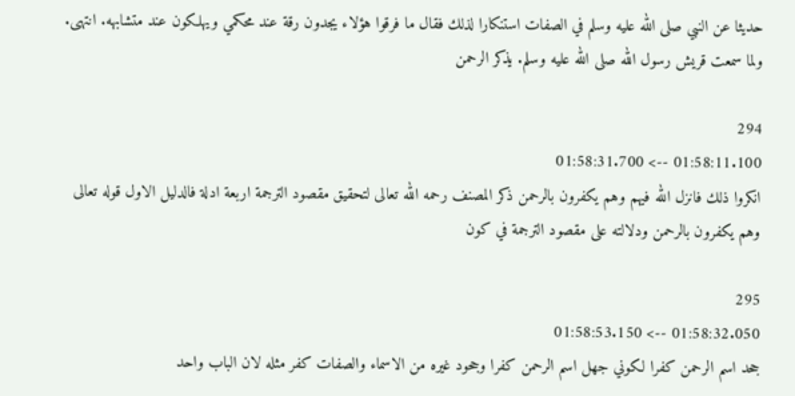حديثا عن النبي صلى الله عليه وسلم في الصفات استنكارا لذلك فقال ما فرقوا هؤلاء يجدون رقة عند محكمي ويهلكون عند متشابهه. انتهى. ولما سمعت قريش رسول الله صلى الله عليه وسلم. يذكر الرحمن

294
01:58:11.100 --> 01:58:31.700
انكروا ذلك فانزل الله فيهم وهم يكفرون بالرحمن ذكر المصنف رحمه الله تعالى لتحقيق مقصود الترجمة اربعة ادلة فالدليل الاول قوله تعالى وهم يكفرون بالرحمن ودلالته على مقصود الترجمة في كون

295
01:58:32.050 --> 01:58:53.150
جحد اسم الرحمن كفرا لكوني جهل اسم الرحمن كفرا وجحود غيره من الاسماء والصفات كفر مثله لان الباب واحد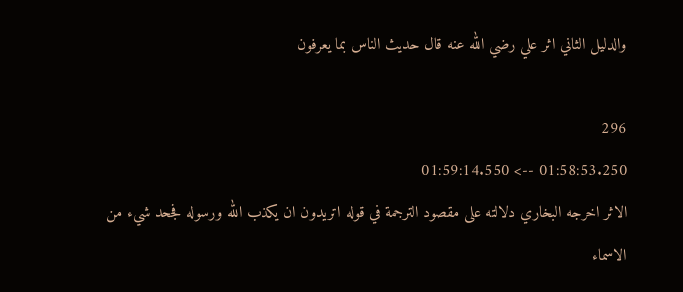والدليل الثاني اثر علي رضي الله عنه قال حديث الناس بما يعرفون

296
01:58:53.250 --> 01:59:14.550
الاثر اخرجه البخاري دلالته على مقصود الترجمة في قوله اتريدون ان يكذب الله ورسوله فجحد شيء من الاسماء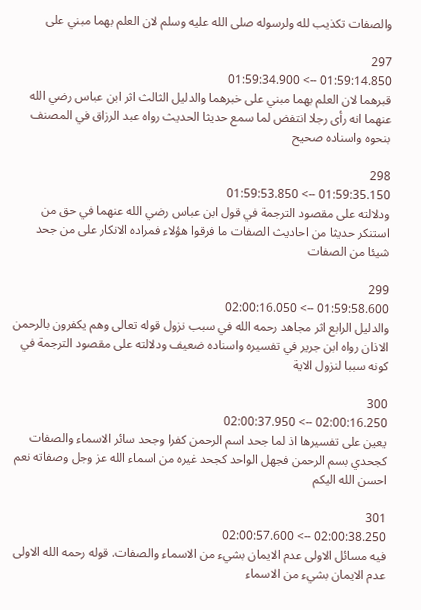والصفات تكذيب لله ولرسوله صلى الله عليه وسلم لان العلم بهما مبني على

297
01:59:14.850 --> 01:59:34.900
قبرهما لان العلم بهما مبني على خبرهما والدليل الثالث اثر ابن عباس رضي الله عنهما انه رأى رجلا انتفض لما سمع حديثا الحديث رواه عبد الرزاق في المصنف بنحوه واسناده صحيح

298
01:59:35.150 --> 01:59:53.850
ودلالته على مقصود الترجمة في قول ابن عباس رضي الله عنهما في حق من استنكر حديثا من احاديث الصفات ما فرقوا هؤلاء فمراده الانكار على من جحد شيئا من الصفات

299
01:59:58.600 --> 02:00:16.050
والدليل الرابع اثر مجاهد رحمه الله في سبب نزول قوله تعالى وهم يكفرون بالرحمن الاذان رواه ابن جرير في تفسيره واسناده ضعيف ودلالته على مقصود الترجمة في كونه سببا لنزول الاية

300
02:00:16.250 --> 02:00:37.950
يعين على تفسيرها اذ لما جحد اسم الرحمن كفرا وجحد سائر الاسماء والصفات كجحدي بسم الرحمن فجهل الواحد كجحد غيره من اسماء الله عز وجل وصفاته نعم احسن الله اليكم

301
02:00:38.250 --> 02:00:57.600
فيه مسائل الاولى عدم الايمان بشيء من الاسماء والصفات. قوله رحمه الله الاولى عدم الايمان بشيء من الاسماء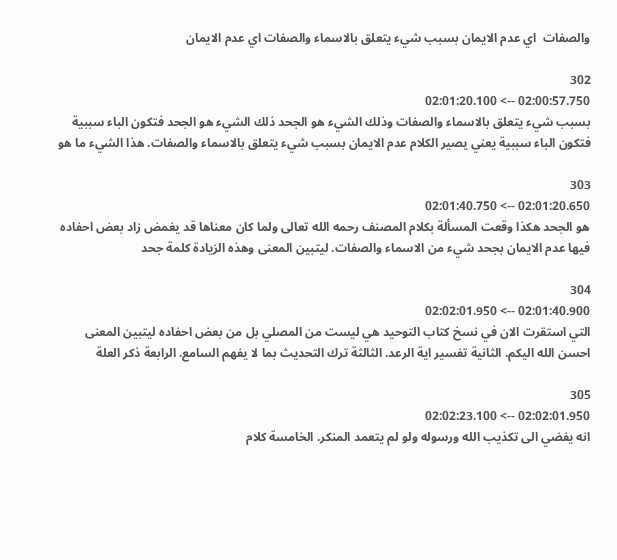والصفات  اي عدم الايمان بسبب شيء يتعلق بالاسماء والصفات اي عدم الايمان

302
02:00:57.750 --> 02:01:20.100
بسبب شيء يتعلق بالاسماء والصفات وذلك الشيء هو الجحد ذلك الشيء هو الجحد فتكون الباء سببية فتكون الباء سببية يعني يصير الكلام عدم الايمان بسبب شيء يتعلق بالاسماء والصفات. هذا الشيء ما هو

303
02:01:20.650 --> 02:01:40.750
هو الجحد هكذا وقعت المسألة بكلام المصنف رحمه الله تعالى ولما كان معناها قد يغمض زاد بعض احفاده فيها عدم الايمان بجحد شيء من الاسماء والصفات. ليتبين المعنى وهذه الزيادة كلمة جحد

304
02:01:40.900 --> 02:02:01.950
التي استقرت الان في نسخ كتاب التوحيد هي ليست من المصلي بل من بعض احفاده ليتبين المعنى  احسن الله اليكم. الثانية تفسير اية الرعد. الثالثة ترك التحديث بما لا يفهم السامع. الرابعة ذكر العلة

305
02:02:01.950 --> 02:02:23.100
انه يفضي الى تكذيب الله ورسوله ولو لم يتعمد المنكر. الخامسة كلام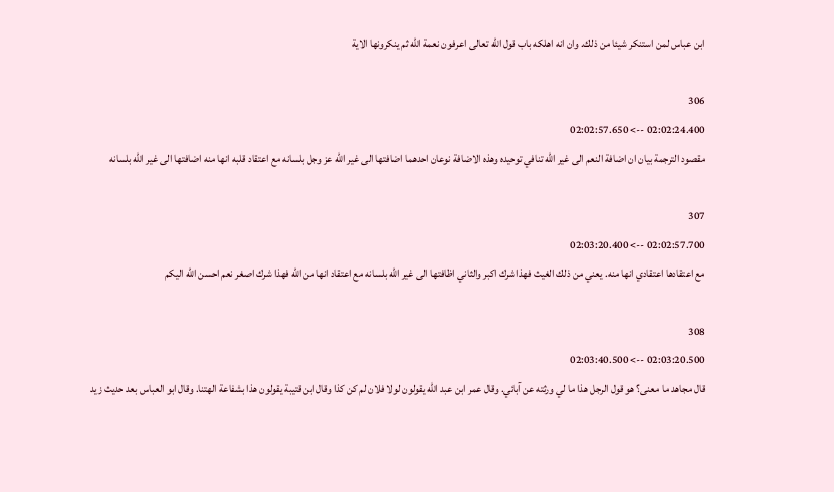ابن عباس لمن استنكر شيئا من ذلك. وان انه اهلكه باب قول الله تعالى اعرفون نعمة الله ثم ينكرونها الاية

306
02:02:24.400 --> 02:02:57.650
مقصود الترجمة بيان ان اضافة النعم الى غير الله تنافي توحيده وهذه الاضافة نوعان احدهما اضافتها الى غير الله عز وجل بلسانه مع اعتقاد قلبه انها منه اضافتها الى غير الله بلسانه

307
02:02:57.700 --> 02:03:20.400
مع اعتقادها اعتقادي انها منه. يعني من ذلك الغيث فهذا شرك اكبر والثاني اظافتها الى غير الله بلسانه مع اعتقاد انها من الله فهذا شرك اصغر نعم احسن الله اليكم

308
02:03:20.500 --> 02:03:40.500
قال مجاهد ما معنى؟ هو قول الرجل هذا ما لي ورثته عن آبائي. وقال عمر ابن عبد الله يقولون لولا فلان لم كن كذا وقال ابن قتيبة يقولون هذا بشفاعة الهتنا. وقال ابو العباس بعد حديث زيد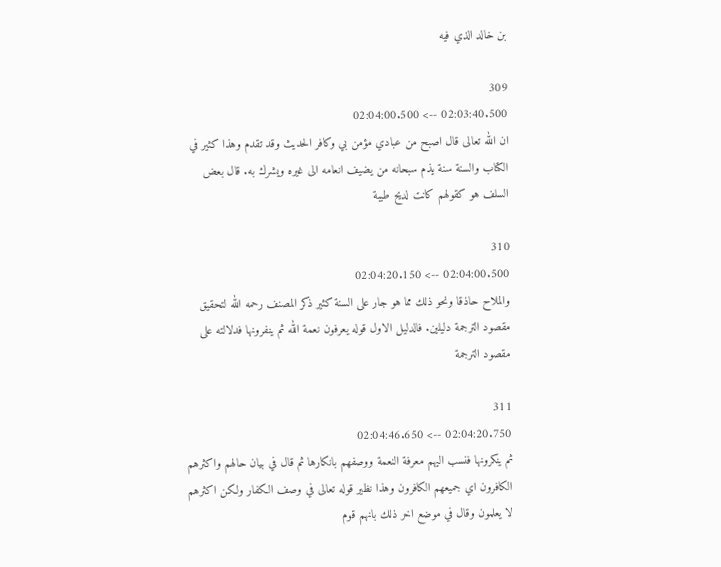بن خالد الذي فيه

309
02:03:40.500 --> 02:04:00.500
ان الله تعالى قال اصبح من عبادي مؤمن بي وكافر الحديث وقد تقدم وهذا كثير في الكتاب والسنة سنة يذم سبحانه من يضيف انعامه الى غيره ويشرك به. قال بعض السلف هو كقولهم كانت لديح طيبة

310
02:04:00.500 --> 02:04:20.150
والملاح حاذقا ونحو ذلك مما هو جار على السنة كثير ذكر المصنف رحمه الله لتحقيق مقصود الترجمة دليلين. فالدليل الاول قوله يعرفون نعمة الله ثم ينفرونها فدلالته على مقصود الترجمة

311
02:04:20.750 --> 02:04:46.650
ثم ينكرونها فنسب اليهم معرفة النعمة ووصفهم بانكارها ثم قال في بيان حالهم واكثرهم الكافرون اي جميعهم الكافرون وهذا نظير قوله تعالى في وصف الكفار ولكن اكثرهم لا يعلمون وقال في موضع اخر ذلك بانهم قوم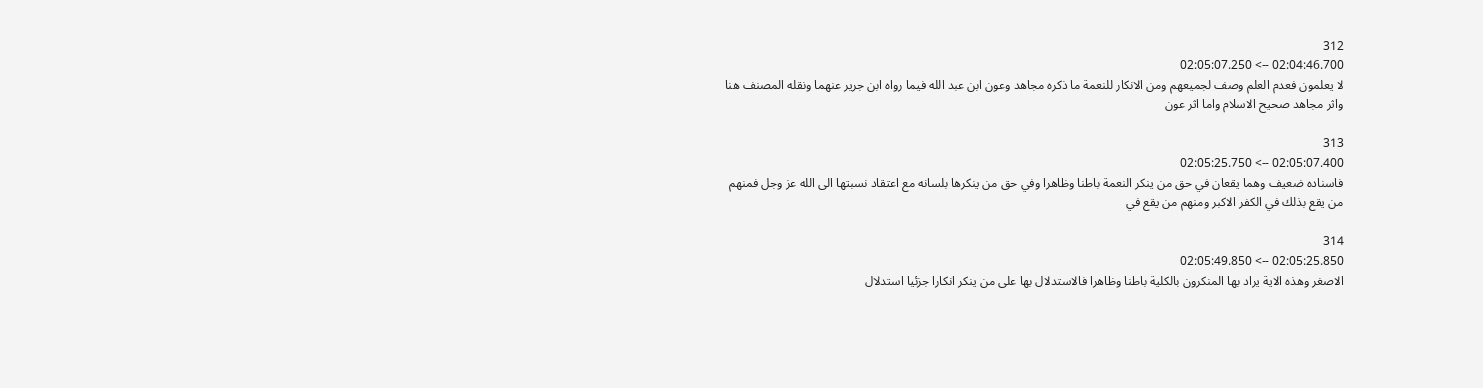312
02:04:46.700 --> 02:05:07.250
لا يعلمون فعدم العلم وصف لجميعهم ومن الانكار للنعمة ما ذكره مجاهد وعون ابن عبد الله فيما رواه ابن جرير عنهما ونقله المصنف هنا واثر مجاهد صحيح الاسلام واما اثر عون

313
02:05:07.400 --> 02:05:25.750
فاسناده ضعيف وهما يقعان في حق من ينكر النعمة باطنا وظاهرا وفي حق من ينكرها بلسانه مع اعتقاد نسبتها الى الله عز وجل فمنهم من يقع بذلك في الكفر الاكبر ومنهم من يقع في

314
02:05:25.850 --> 02:05:49.850
الاصغر وهذه الاية يراد بها المنكرون بالكلية باطنا وظاهرا فالاستدلال بها على من ينكر انكارا جزئيا استدلال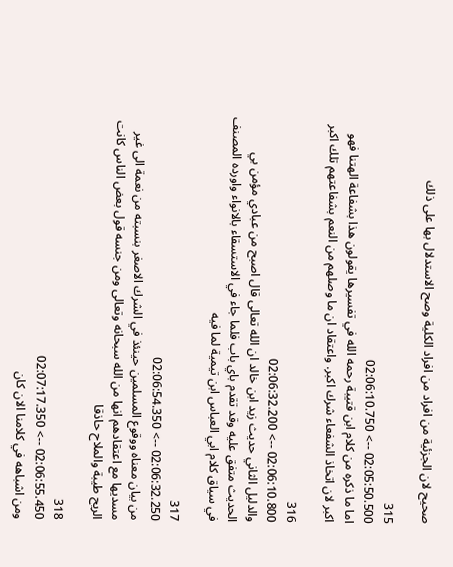صحيح لان الجزئية من افراد من افراد الكلية وصح الاستدلال بها على ذلك

315
02:05:50.500 --> 02:06:10.750
اما ما ذكره من كلام ابن قتيبة رحمه الله في تفسيرها يقولون هذا بشفاعة الهتنا فهو اكبر لان اتخاذ الشفعاء شرك اكبر. واعتقاد ان ما وصلهم من النعم بشفاعتهم تلك اكبر

316
02:06:10.800 --> 02:06:32.200
والدليل الثاني حديث زيد ابن خالد ان الله تعالى قال اصبح من عبادي مؤمن بي الحديث متفق عليه وقد تقدم باي باب فلما جاء في الاستسقاء بالانواء واورده المصنف في سياق كلام ابي العباس ابن تيمية لما فيه

317
02:06:32.250 --> 02:06:54.350
من بيان معناه ووقوع المسلمين حينئذ في الشرك الاصغر بنسبته من نعمة الى غير مسديها مع اعتقادهم انها من الله سبحانه وتعالى ومن جنسه قول بعض الناس كانت الريح طيبة والملاح حاذقا

318
02:06:55.450 --> 02:07:17.350
ومن اشباهه في كلامنا الان كان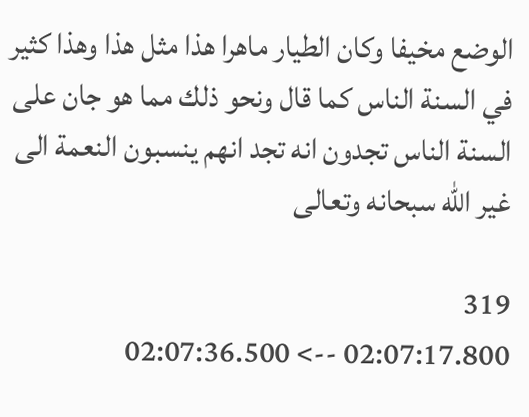الوضع مخيفا وكان الطيار ماهرا هذا مثل هذا وهذا كثير في السنة الناس كما قال ونحو ذلك مما هو جان على السنة الناس تجدون انه تجد انهم ينسبون النعمة الى غير الله سبحانه وتعالى

319
02:07:17.800 --> 02:07:36.500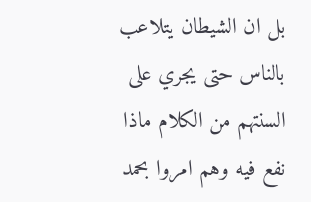بل ان الشيطان يتلاعب بالناس حتى يجري على السنتهم من الكلام ماذا نفع فيه وهم امروا بحمد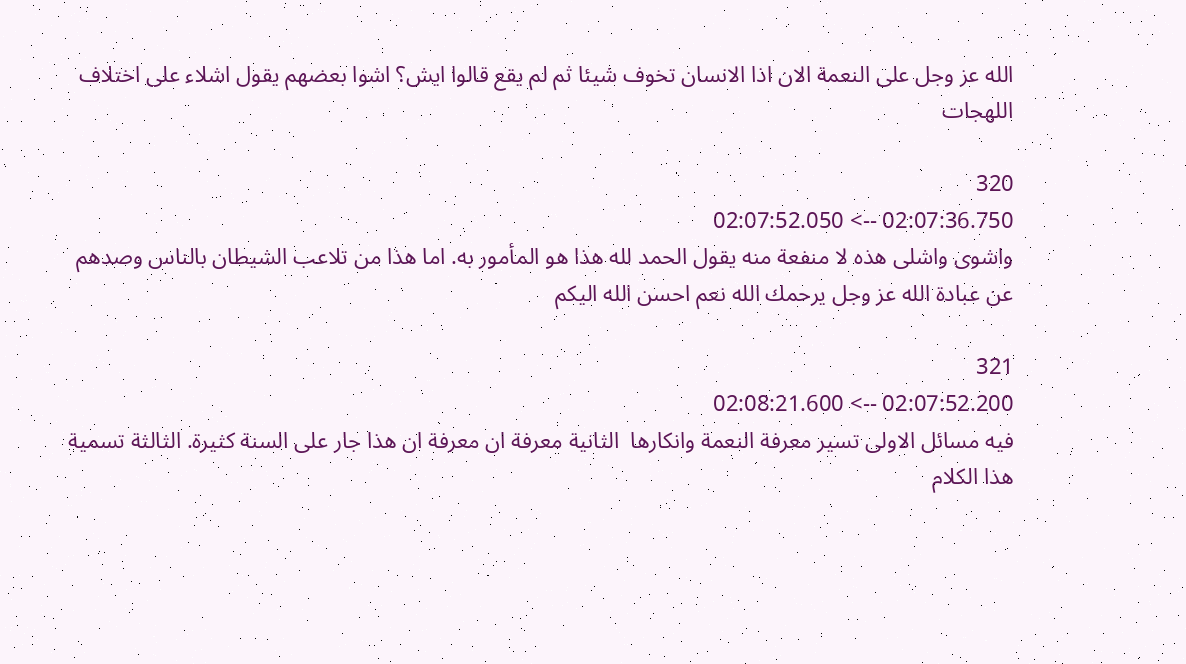الله عز وجل على النعمة الان اذا الانسان تخوف شيئا ثم لم يقع قالوا ايش؟ اشوا بعضهم يقول اشلاء على اختلاف اللهجات

320
02:07:36.750 --> 02:07:52.050
واشوى واشلى هذه لا منفعة منه يقول الحمد لله هذا هو المأمور به. اما هذا من تلاعب الشيطان بالناس وصدهم عن عبادة الله عز وجل يرحمك الله نعم احسن الله اليكم

321
02:07:52.200 --> 02:08:21.600
فيه مسائل الاولى تسير معرفة النعمة وانكارها  الثانية معرفة ان معرفة ان هذا جار على السنة كثيرة. الثالثة تسمية هذا الكلام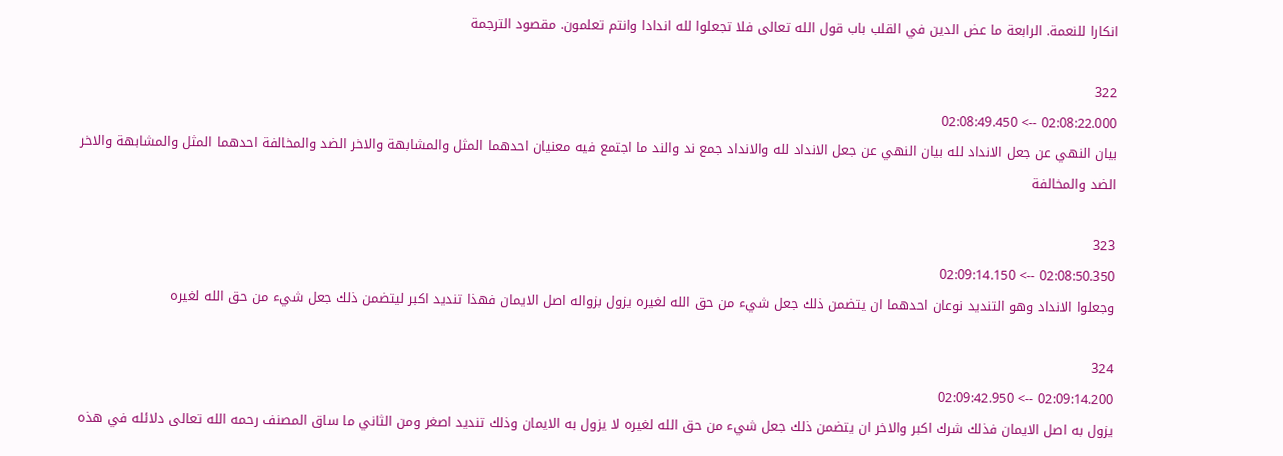انكارا للنعمة. الرابعة ما عض الدين في القلب باب قول الله تعالى فلا تجعلوا لله اندادا وانتم تعلمون. مقصود الترجمة

322
02:08:22.000 --> 02:08:49.450
بيان النهي عن جعل الانداد لله بيان النهي عن جعل الانداد لله والانداد جمع ند والند ما اجتمع فيه معنيان احدهما المثل والمشابهة والاخر الضد والمخالفة احدهما المثل والمشابهة والاخر الضد والمخالفة

323
02:08:50.350 --> 02:09:14.150
وجعلوا الانداد وهو التنديد نوعان احدهما ان يتضمن ذلك جعل شيء من حق الله لغيره يزول بزواله اصل الايمان فهذا تنديد اكبر ليتضمن ذلك جعل شيء من حق الله لغيره

324
02:09:14.200 --> 02:09:42.950
يزول به اصل الايمان فذلك شرك اكبر والاخر ان يتضمن ذلك جعل شيء من حق الله لغيره لا يزول به الايمان وذلك تنديد اصغر ومن الثاني ما ساق المصنف رحمه الله تعالى دلائله في هذه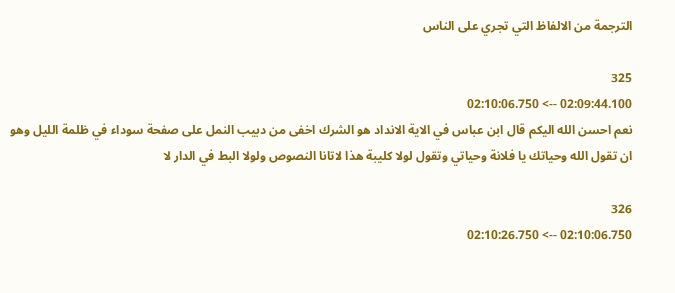الترجمة من الالفاظ التي تجري على الناس

325
02:09:44.100 --> 02:10:06.750
نعم احسن الله اليكم قال ابن عباس في الاية الانداد هو الشرك اخفى من دبيب النمل على صفحة سوداء في ظلمة الليل وهو ان تقول الله وحياتك يا فلانة وحياتي وتقول لولا كليبة هذا لاتانا النصوص ولولا البط في الدار لا

326
02:10:06.750 --> 02:10:26.750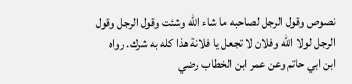نصوص وقول الرجل لصاحبه ما شاء الله وشئت وقول الرجل وقول الرجل لولا الله وفلان لا تجعل يا فلانة هذا كله به شرك. رواه ابن ابي حاتم وعن عمر ابن الخطاب رضي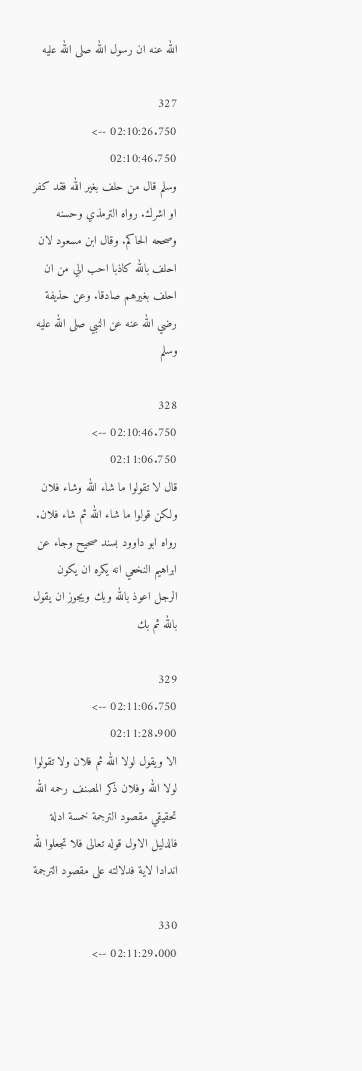الله عنه ان رسول الله صلى الله عليه

327
02:10:26.750 --> 02:10:46.750
وسلم قال من حلف بغير الله فقد كفر او اشرك. رواه الترمذي وحسنه وصححه الحاكم. وقال ابن مسعود لان احلف بالله كاذبا احب الي من ان احلف بغيرهم صادقا. وعن حذيفة رضي الله عنه عن النبي صلى الله عليه وسلم

328
02:10:46.750 --> 02:11:06.750
قال لا تقولوا ما شاء الله وشاء فلان ولكن قولوا ما شاء الله ثم شاء فلان. رواه ابو داوود بسند صحيح وجاء عن ابراهيم النخعي انه يكره ان يكون الرجل اعوذ بالله وبك ويجوز ان يقول بالله ثم بك

329
02:11:06.750 --> 02:11:28.900
الا ويقول لولا الله ثم فلان ولا تقولوا لولا الله وفلان ذكر المصنف رحمه الله  تحقيقي مقصود الترجمة خمسة ادلة فالدليل الاول قوله تعالى فلا تجعلوا لله اندادا لاية فدلالته على مقصود الترجمة

330
02:11:29.000 -->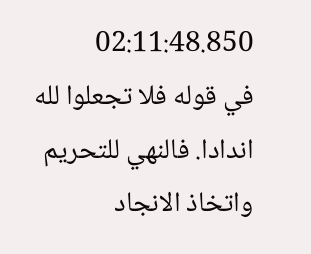02:11:48.850
في قوله فلا تجعلوا لله اندادا. فالنهي للتحريم واتخاذ الانجاد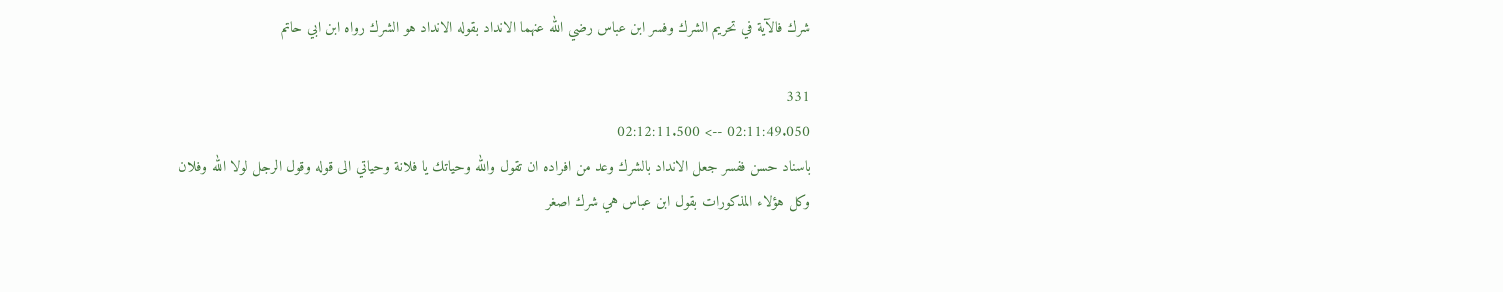شرك فالآية في تحريم الشرك وفسر ابن عباس رضي الله عنهما الانداد بقوله الانداد هو الشرك رواه ابن ابي حاتم

331
02:11:49.050 --> 02:12:11.500
باسناد حسن ففسر جعل الانداد بالشرك وعد من افراده ان تقول والله وحياتك يا فلانة وحياتي الى قوله وقول الرجل لولا الله وفلان وكل هؤلاء المذكورات بقول ابن عباس هي شرك اصغر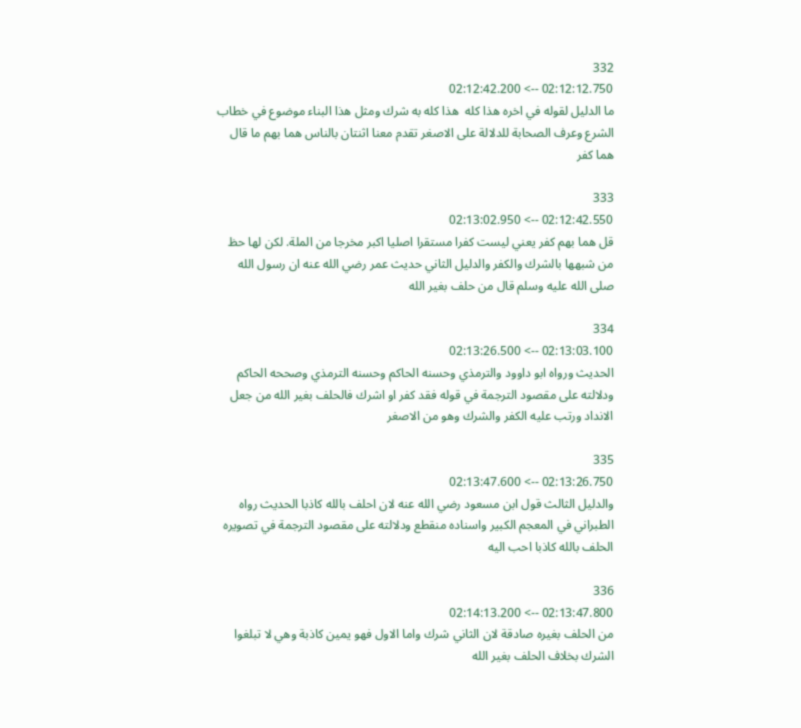332
02:12:12.750 --> 02:12:42.200
ما الدليل لقوله في اخره هذا كله  هذا كله به شرك ومثل هذا البناء موضوع في خطاب الشرع وعرف الصحابة للدلالة على الاصغر تقدم معنا اثنتان بالناس هما بهم ما قال هما كفر

333
02:12:42.550 --> 02:13:02.950
قل هما بهم كفر يعني ليست كفرا مستقرا اصليا اكبر مخرجا من الملة. لكن لها حظ من شبهها بالشرك والكفر والدليل الثاني حديث عمر رضي الله عنه ان رسول الله صلى الله عليه وسلم قال من حلف بغير الله

334
02:13:03.100 --> 02:13:26.500
الحديث ورواه ابو داوود والترمذي وحسنه الحاكم وحسنه الترمذي وصححه الحاكم ودلالته على مقصود الترجمة في قوله فقد كفر او اشرك فالحلف بغير الله من جعل الانداد ورتب عليه الكفر والشرك وهو من الاصغر

335
02:13:26.750 --> 02:13:47.600
والدليل الثالث قول ابن مسعود رضي الله عنه لان احلف بالله كاذبا الحديث رواه الطبراني في المعجم الكبير واسناده منقطع ودلالته على مقصود الترجمة في تصويره الحلف بالله كاذبا احب اليه

336
02:13:47.800 --> 02:14:13.200
من الحلف بغيره صادقة لان الثاني شرك واما الاول فهو يمين كاذبة وهي لا تبلغوا الشرك بخلاف الحلف بغير الله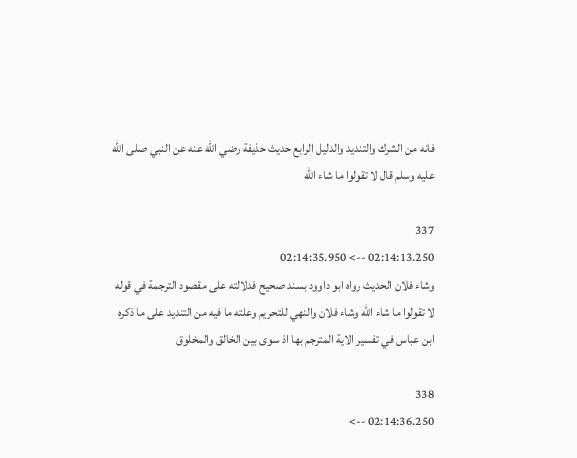فانه من الشرك والتنديد والدليل الرابع حديث حذيفة رضي الله عنه عن النبي صلى الله عليه وسلم قال لا تقولوا ما شاء الله

337
02:14:13.250 --> 02:14:35.950
وشاء فلان الحديث رواه ابو داوود بسند صحيح فدلالته على مقصود الترجمة في قوله لا تقولوا ما شاء الله وشاء فلان والنهي للتحريم وعلته ما فيه من التنديد على ما ذكره ابن عباس في تفسير الاية المترجم بها اذ سوى بين الخالق والمخلوق

338
02:14:36.250 -->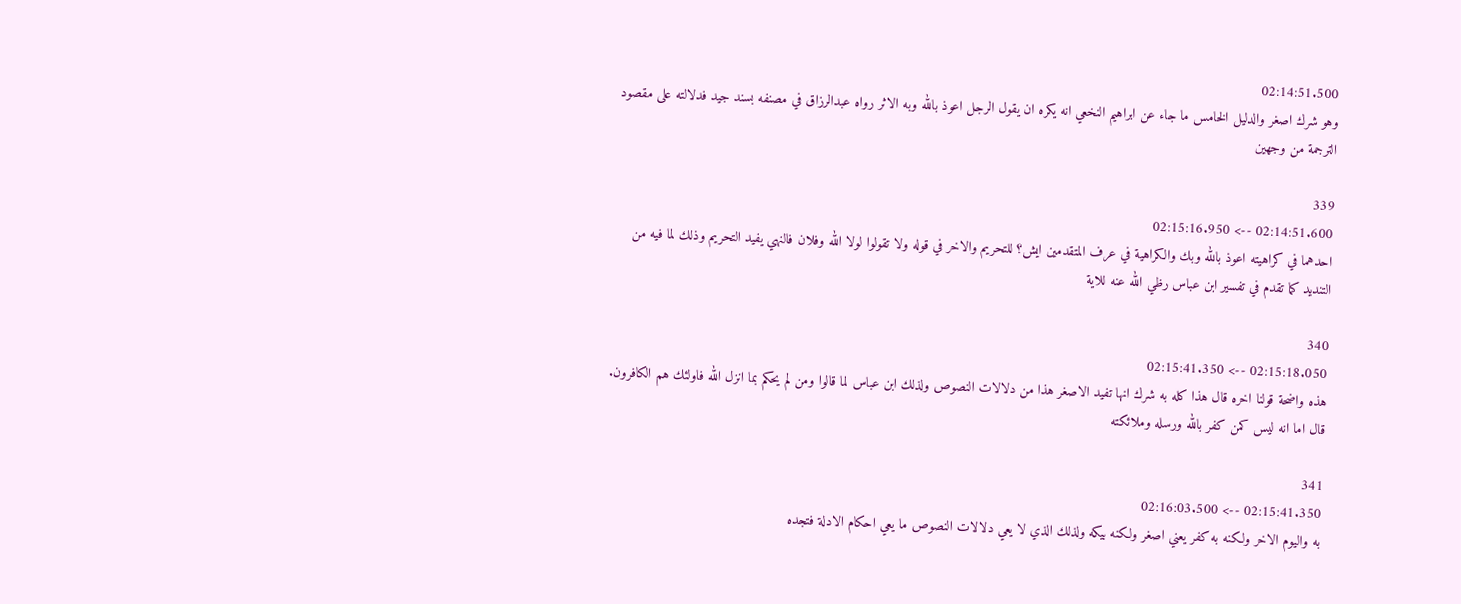02:14:51.500
وهو شرك اصغر والدليل الخامس ما جاء عن ابراهيم النخعي انه يكره ان يقول الرجل اعوذ بالله وبه الاثر رواه عبدالرزاق في مصنفه بسند جيد فدلالته على مقصود الترجمة من وجهين

339
02:14:51.600 --> 02:15:16.950
احدهما في كراهيته اعوذ بالله وبك والكراهية في عرف المتقدمين ايش؟ للتحريم والاخر في قوله ولا تقولوا لولا الله وفلان فالنهي يفيد التحريم وذلك لما فيه من التنديد كما تقدم في تفسير ابن عباس رظي الله عنه للاية

340
02:15:18.050 --> 02:15:41.350
هذه واضحة قولنا اخره قال هذا كله به شرك انها تفيد الاصغر هذا من دلالات النصوص ولذلك ابن عباس لما قالوا ومن لم يحكم بما انزل الله فاولئك هم الكافرون. قال اما انه ليس كمن كفر بالله ورسله وملائكته

341
02:15:41.350 --> 02:16:03.500
به واليوم الاخر ولكنه به كفر يعني اصغر ولكنه بيكه ولذلك الذي لا يعي دلالات النصوص ما يعي احكام الادلة فتجده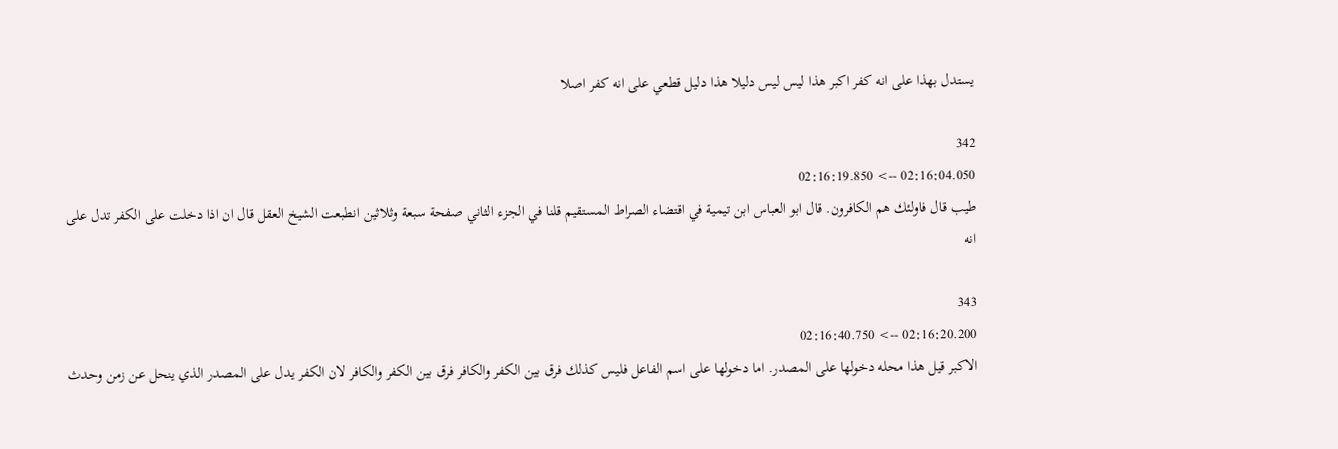يستدل بهذا على انه كفر اكبر هذا ليس ليس دليلا هذا دليل قطعي على انه كفر اصلا

342
02:16:04.050 --> 02:16:19.850
طيب قال فاولئك هم الكافرون. قال ابو العباس ابن تيمية في اقتضاء الصراط المستقيم قلنا في الجزء الثاني صفحة سبعة وثلاثين انطبعت الشيخ العقل قال ان اذا دخلت على الكفر تدل على انه

343
02:16:20.200 --> 02:16:40.750
الاكبر قيل هذا محله دخولها على المصدر. اما دخولها على اسم الفاعل فليس كذلك فرق بين الكفر والكافر فرق بين الكفر والكافر لان الكفر يدل على المصدر الذي ينحل عن زمن وحدث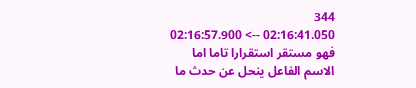344
02:16:41.050 --> 02:16:57.900
فهو مستقر استقرارا تاما اما الاسم الفاعل ينحل عن حدث ما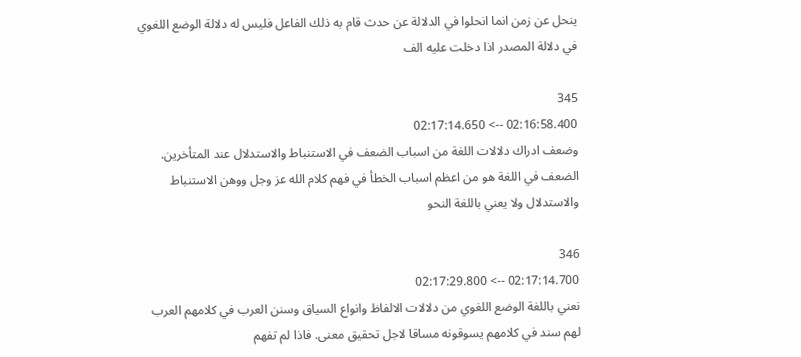ينحل عن زمن انما انحلوا في الدلالة عن حدث قام به ذلك الفاعل فليس له دلالة الوضع اللغوي في دلالة المصدر اذا دخلت عليه الف

345
02:16:58.400 --> 02:17:14.650
وضعف ادراك دلالات اللغة من اسباب الضعف في الاستنباط والاستدلال عند المتأخرين. الضعف في اللغة هو من اعظم اسباب الخطأ في فهم كلام الله عز وجل ووهن الاستنباط والاستدلال ولا يعني باللغة النحو

346
02:17:14.700 --> 02:17:29.800
نعني باللغة الوضع اللغوي من دلالات الالفاظ وانواع السياق وسنن العرب في كلامهم العرب لهم سند في كلامهم يسوقونه مساقا لاجل تحقيق معنى. فاذا لم تفهم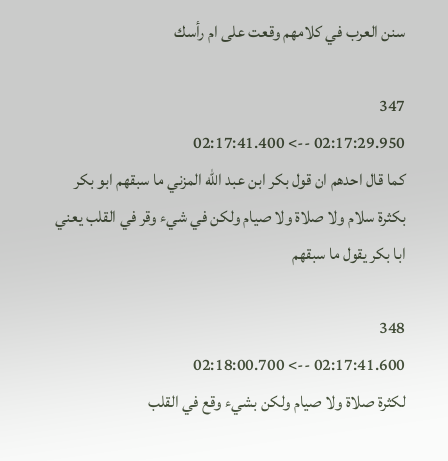سنن العرب في كلامهم وقعت على ام رأسك

347
02:17:29.950 --> 02:17:41.400
كما قال احدهم ان قول بكر ابن عبد الله المزني ما سبقهم ابو بكر بكثرة سلام ولا صلاة ولا صيام ولكن في شيء وقر في القلب يعني ابا بكر يقول ما سبقهم

348
02:17:41.600 --> 02:18:00.700
لكثرة صلاة ولا صيام ولكن بشيء وقع في القلب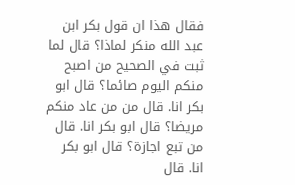فقال هذا ان قول بكر ابن عبد الله منكر لماذا؟ قال لما ثبت في الصحيح من اصبح منكم اليوم صائما؟ قال ابو بكر انا. قال من من عاد منكم مريضا؟ قال ابو بكر انا. قال من تبع اجازة؟ قال ابو بكر انا. قال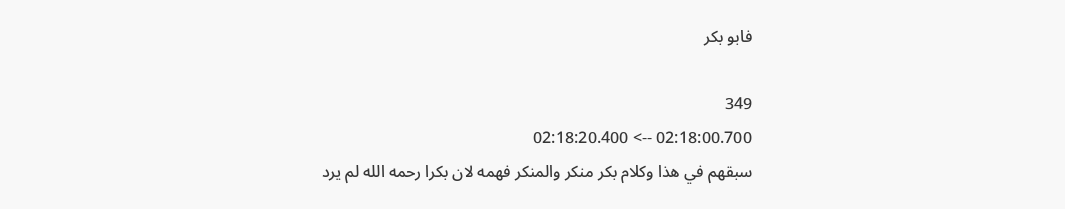فابو بكر

349
02:18:00.700 --> 02:18:20.400
سبقهم في هذا وكلام بكر منكر والمنكر فهمه لان بكرا رحمه الله لم يرد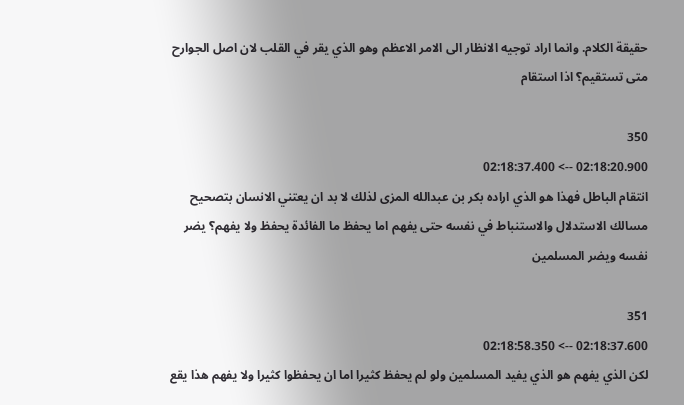حقيقة الكلام. وانما اراد توجيه الانظار الى الامر الاعظم وهو الذي يقر في القلب لان اصل الجوارح متى تستقيم؟ اذا استقام

350
02:18:20.900 --> 02:18:37.400
انتقام الباطل فهذا هو الذي اراده بكر بن عبدالله المزى لذلك لا بد ان يعتني الانسان بتصحيح مسالك الاستدلال والاستنباط في نفسه حتى يفهم اما يحفظ ما الفائدة يحفظ ولا يفهم؟ يضر نفسه ويضر المسلمين

351
02:18:37.600 --> 02:18:58.350
لكن الذي يفهم هو الذي يفيد المسلمين ولو لم يحفظ كثيرا اما ان يحفظوا كثيرا ولا يفهم هذا يقع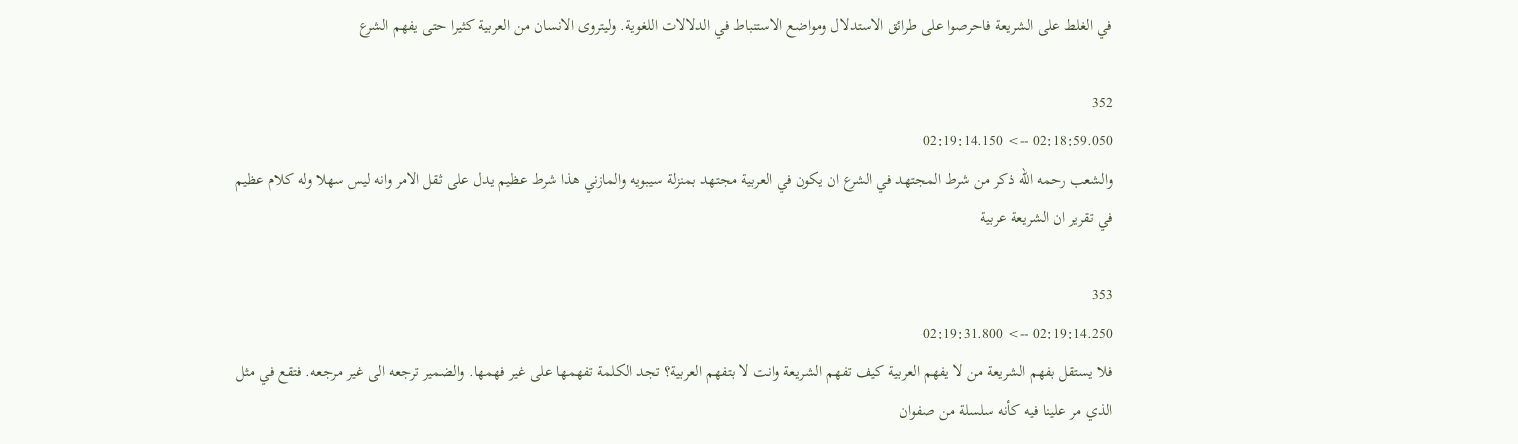في الغلط على الشريعة فاحرصوا على طرائق الاستدلال ومواضع الاستنباط في الدلالات اللغوية. وليتروى الانسان من العربية كثيرا حتى يفهم الشرع

352
02:18:59.050 --> 02:19:14.150
والشعب رحمه الله ذكر من شرط المجتهد في الشرع ان يكون في العربية مجتهد بمنزلة سيبويه والمازني هذا شرط عظيم يدل على ثقل الامر وانه ليس سهلا وله كلام عظيم في تقرير ان الشريعة عربية

353
02:19:14.250 --> 02:19:31.800
فلا يستقل بفهم الشريعة من لا يفهم العربية كيف تفهم الشريعة وانت لا بتفهم العربية؟ تجد الكلمة تفهمها على غير فهمها. والضمير ترجعه الى غير مرجعه. فتقع في مثل الذي مر علينا فيه كأنه سلسلة من صفوان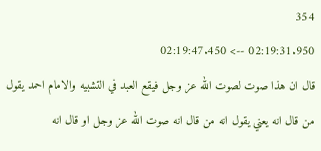354
02:19:31.950 --> 02:19:47.450
قال ان هذا صوت لصوت الله عز وجل فيقع العبد في التشبيه والامام احمد يقول من قال انه يعني يقول انه من قال انه صوت الله عز وجل او قال انه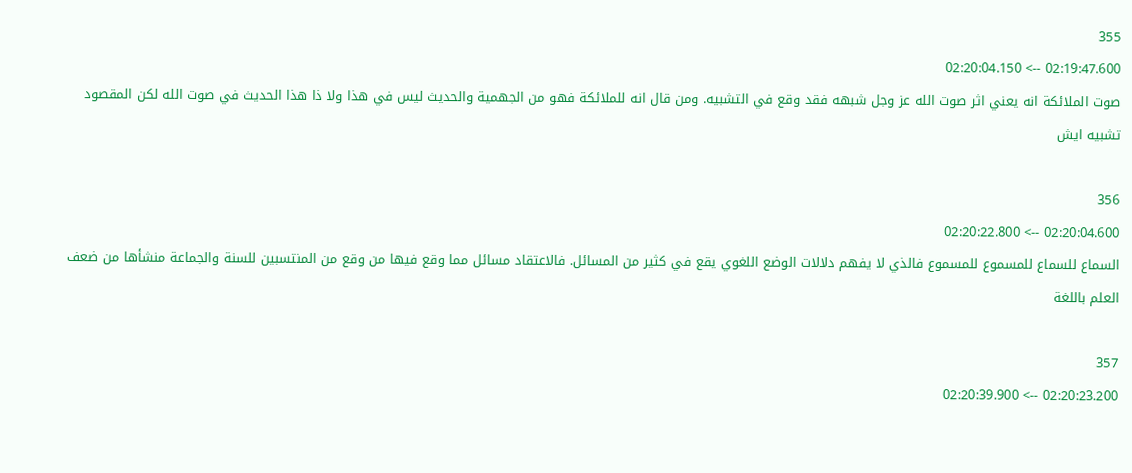355
02:19:47.600 --> 02:20:04.150
صوت الملائكة انه يعني اثر صوت الله عز وجل شبهه فقد وقع في التشبيه. ومن قال انه للملائكة فهو من الجهمية والحديث ليس في هذا ولا ذا هذا الحديث في صوت الله لكن المقصود تشبيه ايش

356
02:20:04.600 --> 02:20:22.800
السماع للسماع للمسموع للمسموع فالذي لا يفهم دلالات الوضع اللغوي يقع في كثير من المسائل. فالاعتقاد مسائل مما وقع فيها من وقع من المنتسبين للسنة والجماعة منشأها من ضعف العلم باللغة

357
02:20:23.200 --> 02:20:39.900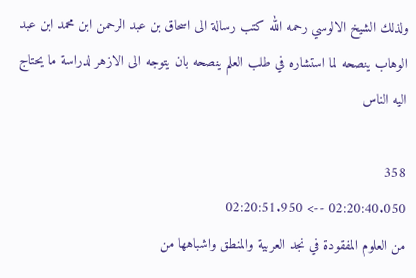ولذلك الشيخ الالوسي رحمه الله كتب رسالة الى اسحاق بن عبد الرحمن ابن محمد ابن عبد الوهاب ينصحه لما استشاره في طلب العلم ينصحه بان يتوجه الى الازهر لدراسة ما يحتاج اليه الناس

358
02:20:40.050 --> 02:20:51.950
من العلوم المفقودة في نجد العربية والمنطق واشباهها من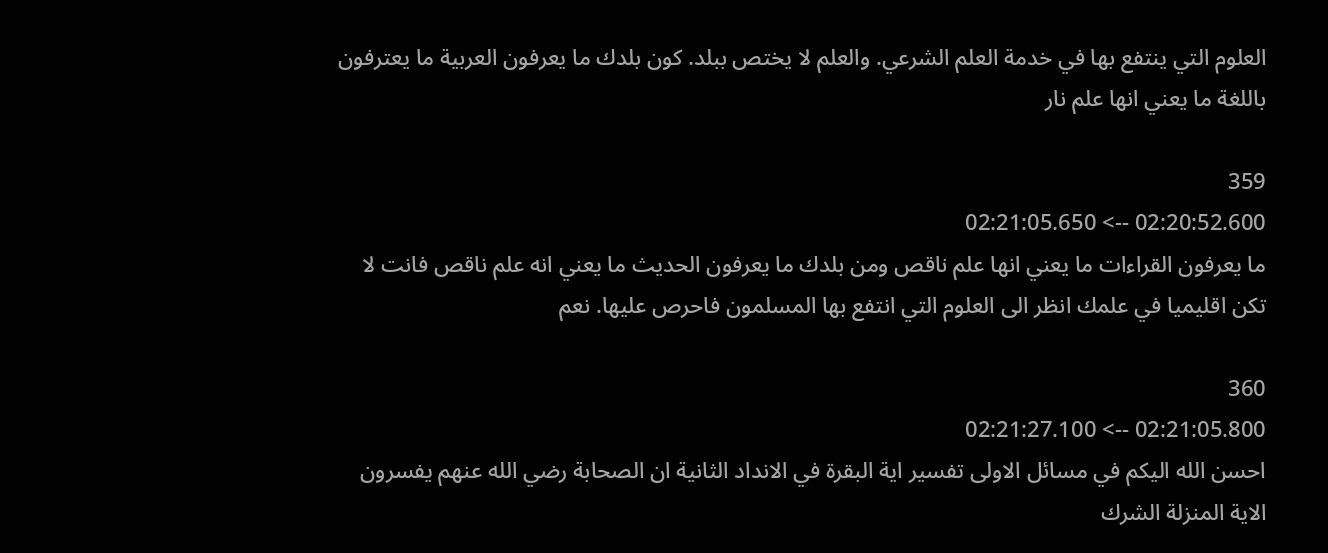العلوم التي ينتفع بها في خدمة العلم الشرعي. والعلم لا يختص ببلد. كون بلدك ما يعرفون العربية ما يعترفون باللغة ما يعني انها علم نار

359
02:20:52.600 --> 02:21:05.650
ما يعرفون القراءات ما يعني انها علم ناقص ومن بلدك ما يعرفون الحديث ما يعني انه علم ناقص فانت لا تكن اقليميا في علمك انظر الى العلوم التي انتفع بها المسلمون فاحرص عليها. نعم

360
02:21:05.800 --> 02:21:27.100
احسن الله اليكم في مسائل الاولى تفسير اية البقرة في الانداد الثانية ان الصحابة رضي الله عنهم يفسرون الاية المنزلة الشرك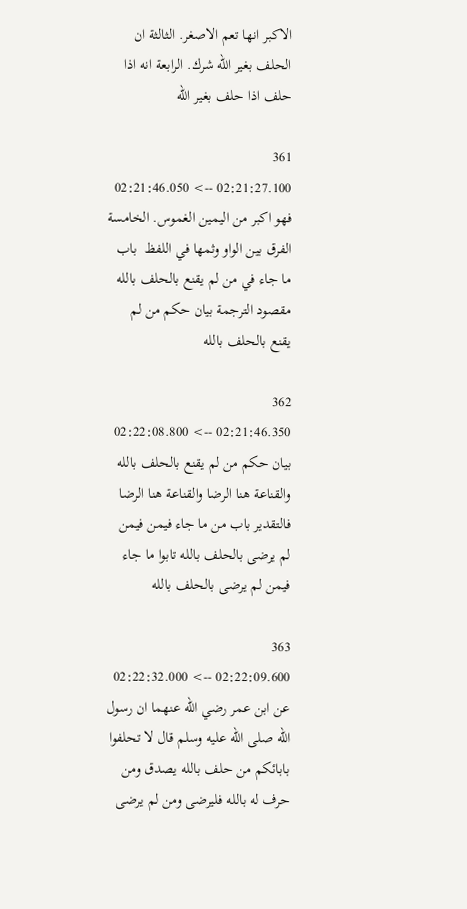الاكبر انها تعم الاصغر. الثالثة ان الحلف بغير الله شرك. الرابعة انه اذا حلف اذا حلف بغير الله

361
02:21:27.100 --> 02:21:46.050
فهو اكبر من اليمين الغموس. الخامسة الفرق بين الواو وثمها في اللفظ  باب ما جاء في من لم يقنع بالحلف بالله مقصود الترجمة بيان حكم من لم يقنع بالحلف بالله

362
02:21:46.350 --> 02:22:08.800
بيان حكم من لم يقنع بالحلف بالله والقناعة هنا الرضا والقناعة هنا الرضا فالتقدير باب من ما جاء فيمن فيمن لم يرضى بالحلف بالله تابوا ما جاء فيمن لم يرضى بالحلف بالله

363
02:22:09.600 --> 02:22:32.000
عن ابن عمر رضي الله عنهما ان رسول الله صلى الله عليه وسلم قال لا تحلفوا بابائكم من حلف بالله يصدق ومن حرف له بالله فليرضى ومن لم يرضى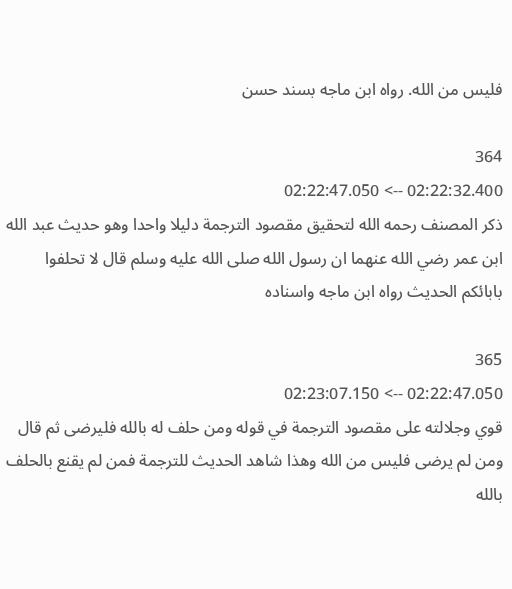فليس من الله. رواه ابن ماجه بسند حسن

364
02:22:32.400 --> 02:22:47.050
ذكر المصنف رحمه الله لتحقيق مقصود الترجمة دليلا واحدا وهو حديث عبد الله ابن عمر رضي الله عنهما ان رسول الله صلى الله عليه وسلم قال لا تحلفوا بابائكم الحديث رواه ابن ماجه واسناده

365
02:22:47.050 --> 02:23:07.150
قوي وجلالته على مقصود الترجمة في قوله ومن حلف له بالله فليرضى ثم قال ومن لم يرضى فليس من الله وهذا شاهد الحديث للترجمة فمن لم يقنع بالحلف بالله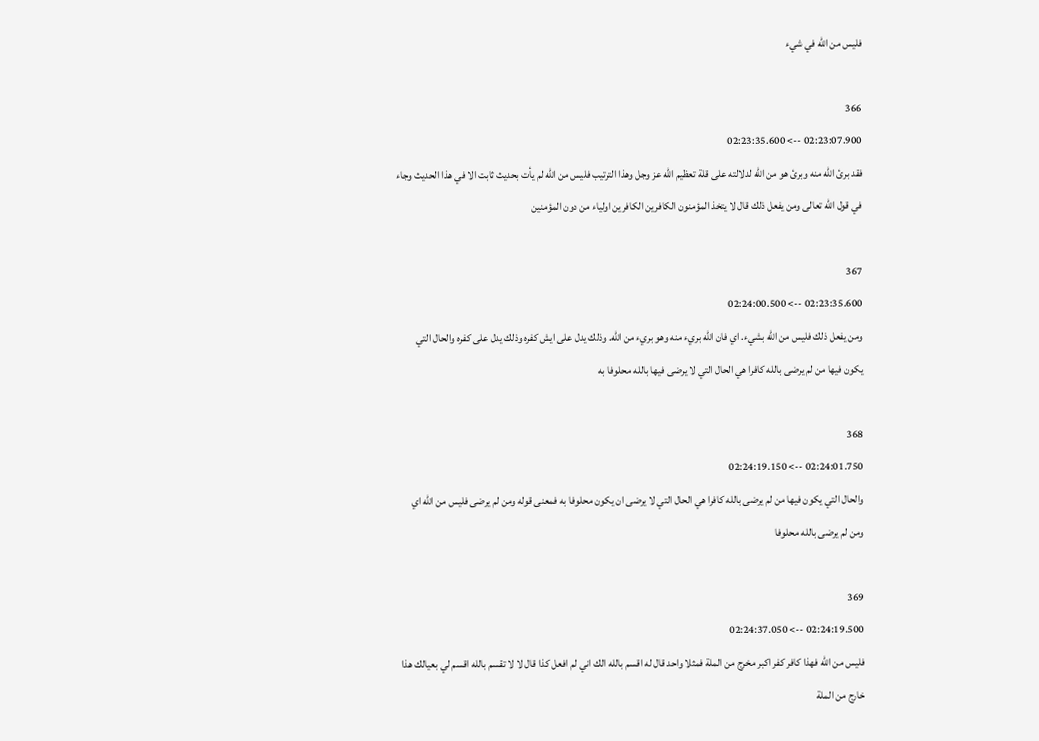فليس من الله في شيء

366
02:23:07.900 --> 02:23:35.600
فقد برئ الله منه وبرئ هو من الله لدلالته على قلة تعظيم الله عز وجل وهذا الترتيب فليس من الله لم يأت بحديث ثابت الا في هذا الحديث وجاء في قول الله تعالى ومن يفعل ذلك قال لا يتخذ المؤمنون الكافرين الكافرين اولياء من دون المؤمنين

367
02:23:35.600 --> 02:24:00.500
ومن يفعل ذلك فليس من الله بشيء. اي فان الله بريء منه وهو بريء من الله. وذلك يدل على ايش كفره وذلك يدل على كفره والحال التي يكون فيها من لم يرضى بالله كافرا هي الحال التي لا يرضى فيها بالله محلوفا به

368
02:24:01.750 --> 02:24:19.150
والحال التي يكون فيها من لم يرضى بالله كافرا هي الحال التي لا يرضى ان يكون محلوفا به فمعنى قوله ومن لم يرضى فليس من الله اي ومن لم يرضى بالله محلوفا

369
02:24:19.500 --> 02:24:37.050
فليس من الله فهذا كافر كفر اكبر مخرج من الملة فمثلا واحد قال له اقسم بالله الك اني لم افعل كذا قال لا لا تقسم بالله اقسم لي بعيالك هذا خارج من الملة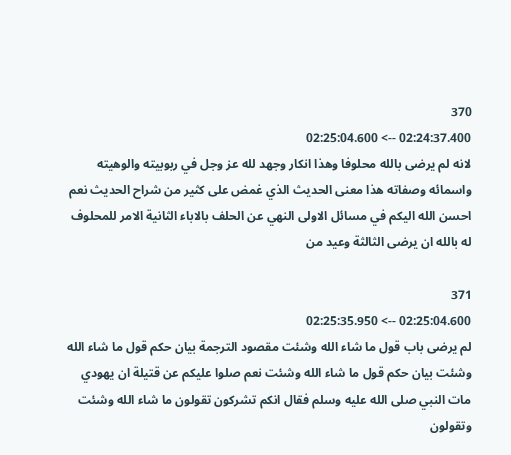370
02:24:37.400 --> 02:25:04.600
لانه لم يرضى بالله محلوفا وهذا انكار وجهد لله عز وجل في ربوبيته والوهيته واسمائه وصفاته هذا معنى الحديث الذي غمض على كثير من شراح الحديث نعم احسن الله اليكم في مسائل الاولى النهي عن الحلف بالاباء الثانية الامر للمحلوف له بالله ان يرضى الثالثة وعيد من

371
02:25:04.600 --> 02:25:35.950
لم يرضى باب قول ما شاء الله وشئت مقصود الترجمة بيان حكم قول ما شاء الله وشئت بيان حكم قول ما شاء الله وشئت نعم صلوا عليكم عن قتيلة ان يهودي مات النبي صلى الله عليه وسلم فقال انكم تشركون تقولون ما شاء الله وشئت وتقولون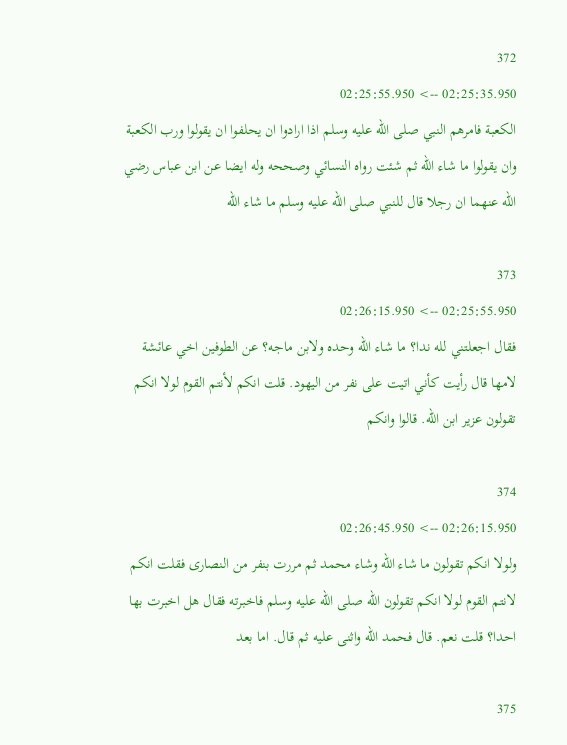372
02:25:35.950 --> 02:25:55.950
الكعبة فامرهم النبي صلى الله عليه وسلم اذا ارادوا ان يحلفوا ان يقولوا ورب الكعبة وان يقولوا ما شاء الله ثم شئت رواه النسائي وصححه وله ايضا عن ابن عباس رضي الله عنهما ان رجلا قال للنبي صلى الله عليه وسلم ما شاء الله

373
02:25:55.950 --> 02:26:15.950
فقال اجعلتني لله ندا؟ ما شاء الله وحده ولابن ماجه؟ عن الطوفين اخي عائشة لامها قال رأيت كأني اتيت على نفر من اليهود. قلت انكم لأنتم القوم لولا انكم تقولون عزير ابن الله. قالوا وانكم

374
02:26:15.950 --> 02:26:45.950
ولولا انكم تقولون ما شاء الله وشاء محمد ثم مررت بنفر من النصارى فقلت انكم لانتم القوم لولا انكم تقولون الله صلى الله عليه وسلم فاخبرته فقال هل اخبرت بها احدا؟ قلت نعم. قال فحمد الله واثنى عليه ثم قال. اما بعد

375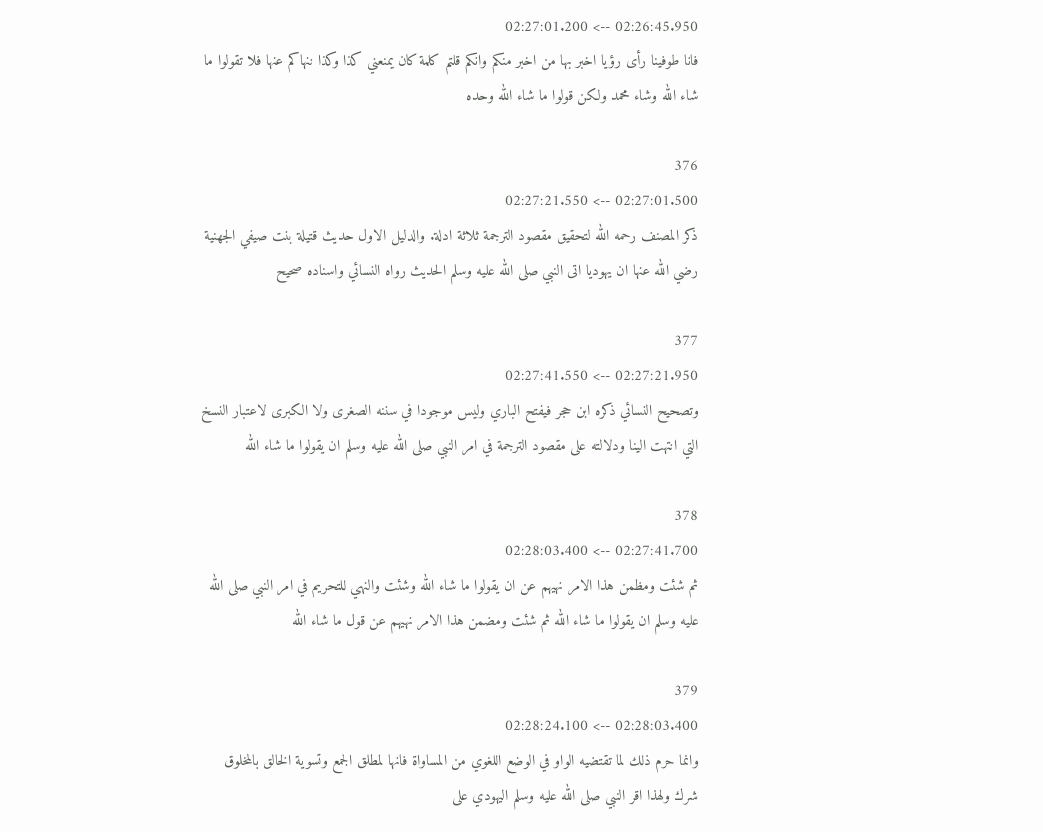02:26:45.950 --> 02:27:01.200
فانا طوفينا رأى رؤيا اخبر بها من اخبر منكم وانكم قلتم كلمة كان يمنعني كذا وكذا ننهاكم عنها فلا تقولوا ما شاء الله وشاء محمد ولكن قولوا ما شاء الله وحده

376
02:27:01.500 --> 02:27:21.550
ذكر المصنف رحمه الله لتحقيق مقصود الترجمة ثلاثة ادلة. والدليل الاول حديث قتيلة بنت صيفي الجهنية رضي الله عنها ان يهوديا اتى النبي صلى الله عليه وسلم الحديث رواه النسائي واسناده صحيح

377
02:27:21.950 --> 02:27:41.550
وتصحيح النسائي ذكره ابن حجر فيفتح الباري وليس موجودا في سننه الصغرى ولا الكبرى لاعتبار النسخ التي انتهت الينا ودلالته على مقصود الترجمة في امر النبي صلى الله عليه وسلم ان يقولوا ما شاء الله

378
02:27:41.700 --> 02:28:03.400
ثم شئت ومظمن هذا الامر نهيهم عن ان يقولوا ما شاء الله وشئت والنهي للتحريم في امر النبي صلى الله عليه وسلم ان يقولوا ما شاء الله ثم شئت ومضمن هذا الامر نهيهم عن قول ما شاء الله

379
02:28:03.400 --> 02:28:24.100
وانما حرم ذلك لما تقتضيه الواو في الوضع اللغوي من المساواة فانها لمطلق الجمع وتسوية الخالق بالمخلوق شرك ولهذا اقر النبي صلى الله عليه وسلم اليهودي على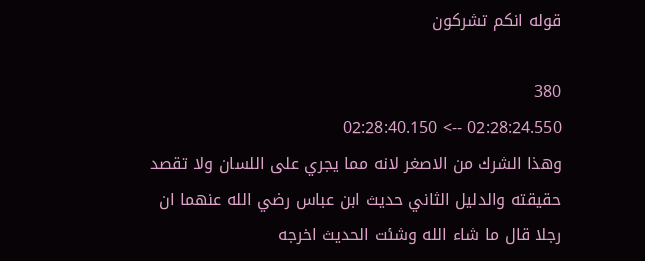قوله انكم تشركون

380
02:28:24.550 --> 02:28:40.150
وهذا الشرك من الاصغر لانه مما يجري على اللسان ولا تقصد حقيقته والدليل الثاني حديث ابن عباس رضي الله عنهما ان رجلا قال ما شاء الله وشئت الحديث اخرجه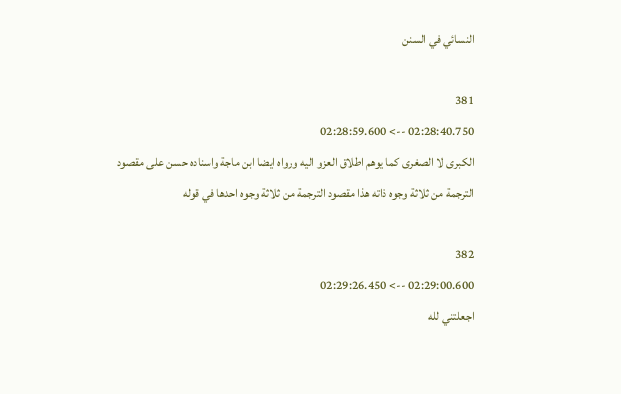النسائي في السنن

381
02:28:40.750 --> 02:28:59.600
الكبرى لا الصغرى كما يوهم اطلاق العزو اليه ورواه ايضا ابن ماجة واسناده حسن على مقصود الترجمة من ثلاثة وجوه ذاته هذا مقصود الترجمة من ثلاثة وجوه احدها في قوله

382
02:29:00.600 --> 02:29:26.450
اجعلتني لله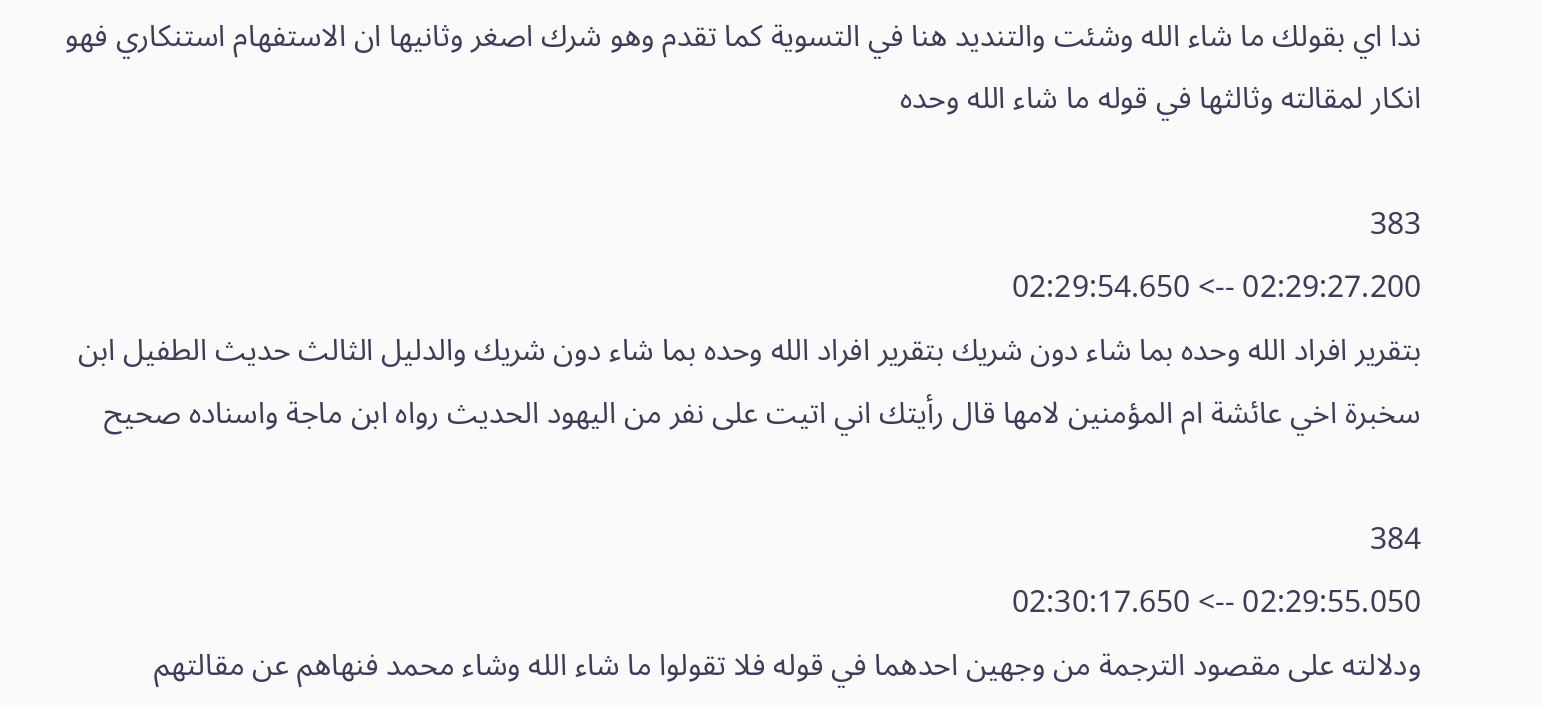ندا اي بقولك ما شاء الله وشئت والتنديد هنا في التسوية كما تقدم وهو شرك اصغر وثانيها ان الاستفهام استنكاري فهو انكار لمقالته وثالثها في قوله ما شاء الله وحده

383
02:29:27.200 --> 02:29:54.650
بتقرير افراد الله وحده بما شاء دون شريك بتقرير افراد الله وحده بما شاء دون شريك والدليل الثالث حديث الطفيل ابن سخبرة اخي عائشة ام المؤمنين لامها قال رأيتك اني اتيت على نفر من اليهود الحديث رواه ابن ماجة واسناده صحيح

384
02:29:55.050 --> 02:30:17.650
ودلالته على مقصود الترجمة من وجهين احدهما في قوله فلا تقولوا ما شاء الله وشاء محمد فنهاهم عن مقالتهم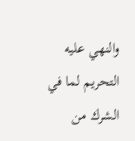والنهي عليه التحريم لما في الشرك من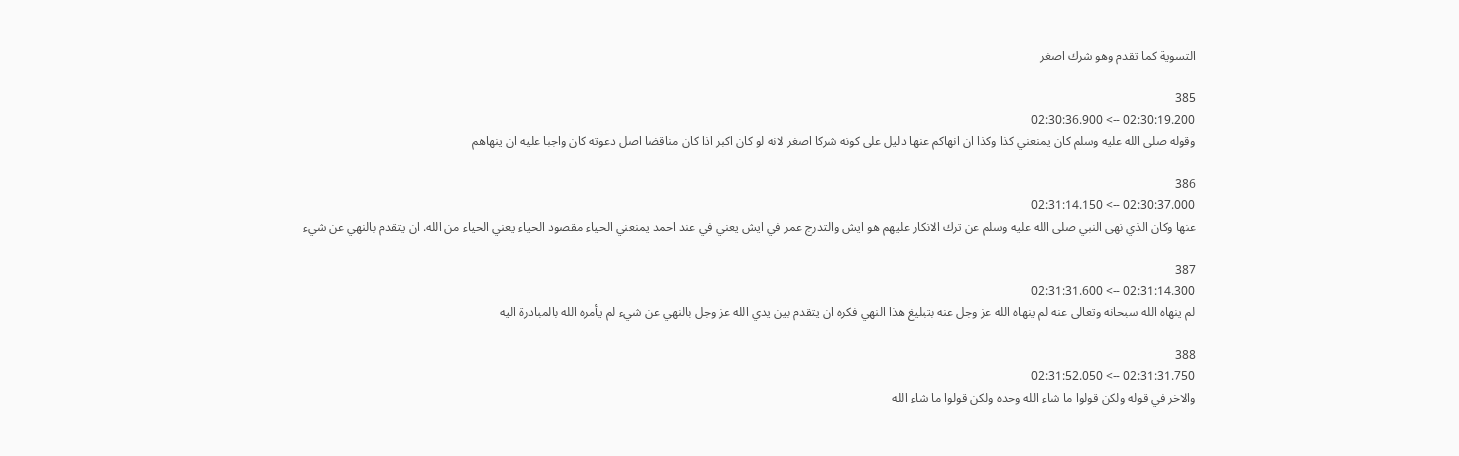التسوية كما تقدم وهو شرك اصغر

385
02:30:19.200 --> 02:30:36.900
وقوله صلى الله عليه وسلم كان يمنعني كذا وكذا ان انهاكم عنها دليل على كونه شركا اصغر لانه لو كان اكبر اذا كان مناقضا اصل دعوته كان واجبا عليه ان ينهاهم

386
02:30:37.000 --> 02:31:14.150
عنها وكان الذي نهى النبي صلى الله عليه وسلم عن ترك الانكار عليهم هو ايش والتدرج عمر في ايش يعني في عند احمد يمنعني الحياء مقصود الحياء يعني الحياء من الله. ان يتقدم بالنهي عن شيء

387
02:31:14.300 --> 02:31:31.600
لم ينهاه الله سبحانه وتعالى عنه لم ينهاه الله عز وجل عنه بتبليغ هذا النهي فكره ان يتقدم بين يدي الله عز وجل بالنهي عن شيء لم يأمره الله بالمبادرة اليه

388
02:31:31.750 --> 02:31:52.050
والاخر في قوله ولكن قولوا ما شاء الله وحده ولكن قولوا ما شاء الله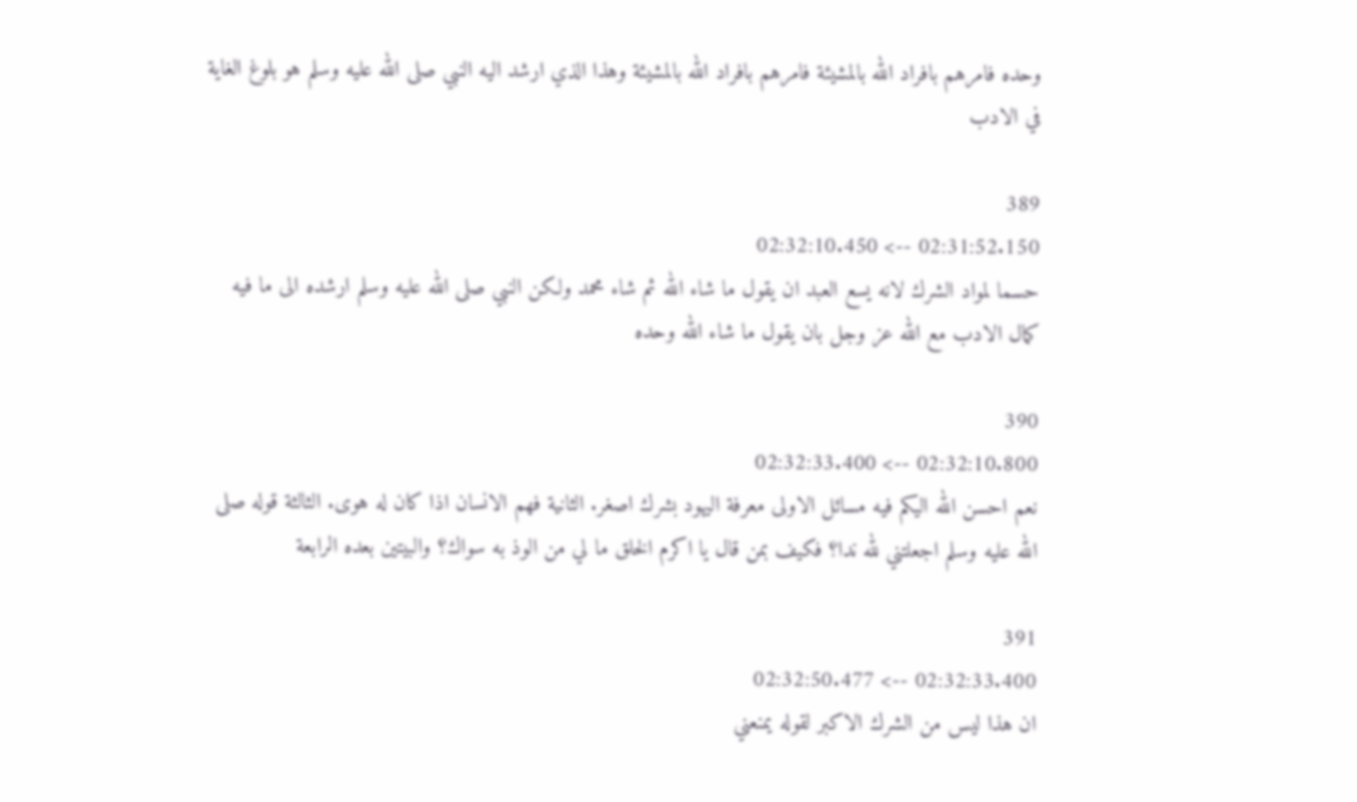وحده فامرهم بافراد الله بالمشيئة فامرهم بافراد الله بالمشيئة وهذا الذي ارشد اليه النبي صلى الله عليه وسلم هو بلوغ الغاية في الادب

389
02:31:52.150 --> 02:32:10.450
حسما لمواد الشرك لانه يسع العبد ان يقول ما شاء الله ثم شاء محمد ولكن النبي صلى الله عليه وسلم ارشده الى ما فيه كمال الادب مع الله عز وجل بان يقول ما شاء الله وحده

390
02:32:10.800 --> 02:32:33.400
نعم احسن الله اليكم فيه مسائل الاولى معرفة اليهود بشرك اصغر. الثانية فهم الانسان اذا كان له هوى. الثالثة قوله صلى الله عليه وسلم اجعلتني لله ندا؟ فكيف بمن قال يا اكرم الخلق ما لي من الوذ به سواك؟ والبيتين بعده الرابعة

391
02:32:33.400 --> 02:32:50.477
ان هذا ليس من الشرك الاكبر لقوله يمنعني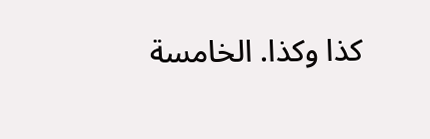كذا وكذا. الخامسة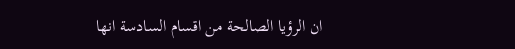ان الرؤيا الصالحة من اقسام السادسة انها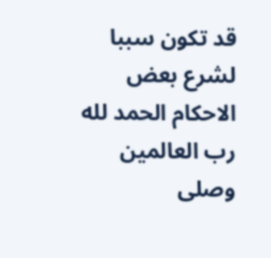قد تكون سببا لشرع بعض الاحكام الحمد لله رب العالمين وصلى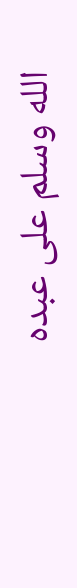الله وسلم على عبده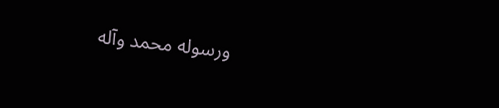ورسوله محمد وآله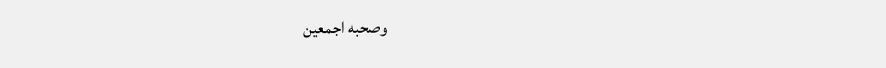وصحبه اجمعين